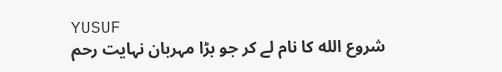YUSUF
شروع الله کا نام لے کر جو بڑا مہربان نہایت رحم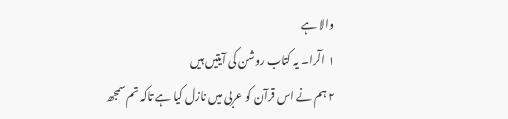والا ہے
۱ الٓرا۔ یہ کتاب روشن کی آیتیں ہیں
۲ ہم نے اس قرآن کو عربی میں نازل کیا ہے تاکہ تم سمجھ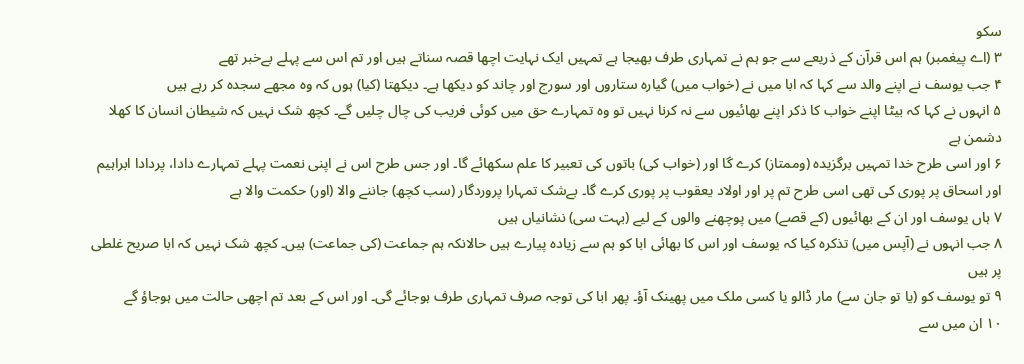سکو
۳ (اے پیغمبر) ہم اس قرآن کے ذریعے سے جو ہم نے تمہاری طرف بھیجا ہے تمہیں ایک نہایت اچھا قصہ سناتے ہیں اور تم اس سے پہلے بےخبر تھے
۴ جب یوسف نے اپنے والد سے کہا کہ ابا میں نے (خواب میں) گیارہ ستاروں اور سورج اور چاند کو دیکھا ہے۔ دیکھتا (کیا) ہوں کہ وہ مجھے سجدہ کر رہے ہیں
۵ انہوں نے کہا کہ بیٹا اپنے خواب کا ذکر اپنے بھائیوں سے نہ کرنا نہیں تو وہ تمہارے حق میں کوئی فریب کی چال چلیں گے۔ کچھ شک نہیں کہ شیطان انسان کا کھلا دشمن ہے
۶ اور اسی طرح خدا تمہیں برگزیدہ (وممتاز) کرے گا اور (خواب کی) باتوں کی تعبیر کا علم سکھائے گا۔ اور جس طرح اس نے اپنی نعمت پہلے تمہارے دادا، پردادا ابراہیم اور اسحاق پر پوری کی تھی اسی طرح تم پر اور اولاد یعقوب پر پوری کرے گا۔ بےشک تمہارا پروردگار (سب کچھ) جاننے والا (اور) حکمت والا ہے
۷ ہاں یوسف اور ان کے بھائیوں (کے قصے) میں پوچھنے والوں کے لیے (بہت سی) نشانیاں ہیں
۸ جب انہوں نے (آپس میں) تذکرہ کیا کہ یوسف اور اس کا بھائی ابا کو ہم سے زیادہ پیارے ہیں حالانکہ ہم جماعت (کی جماعت) ہیں۔ کچھ شک نہیں کہ ابا صریح غلطی پر ہیں
۹ تو یوسف کو (یا تو جان سے) مار ڈالو یا کسی ملک میں پھینک آؤ۔ پھر ابا کی توجہ صرف تمہاری طرف ہوجائے گی۔ اور اس کے بعد تم اچھی حالت میں ہوجاؤ گے
۱۰ ان میں سے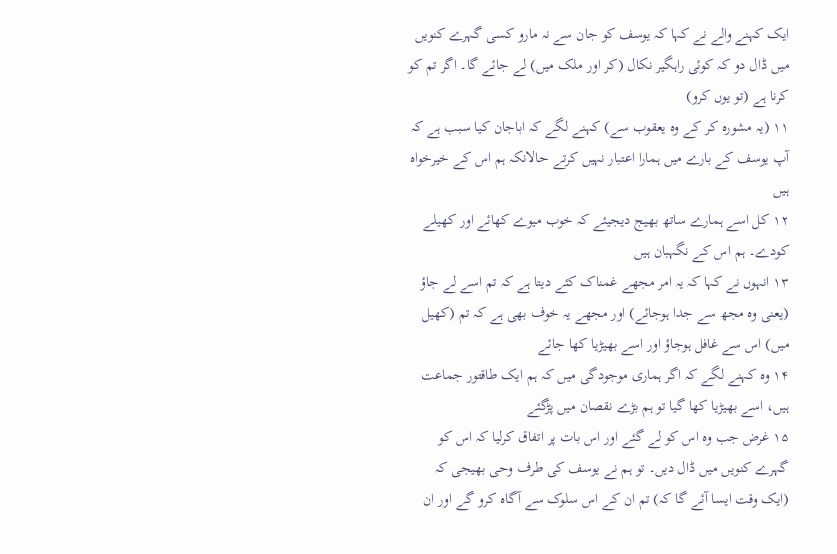ایک کہنے والے نے کہا کہ یوسف کو جان سے نہ مارو کسی گہرے کنویں میں ڈال دو کہ کوئی راہگیر نکال (کر اور ملک میں) لے جائے گا۔ اگر تم کو کرنا ہے (تو یوں کرو)
۱۱ (یہ مشورہ کر کے وہ یعقوب سے) کہنے لگے کہ اباجان کیا سبب ہے کہ آپ یوسف کے بارے میں ہمارا اعتبار نہیں کرتے حالانکہ ہم اس کے خیرخواہ ہیں
۱۲ کل اسے ہمارے ساتھ بھیج دیجیئے کہ خوب میوے کھائے اور کھیلے کودے۔ ہم اس کے نگہبان ہیں
۱۳ انہوں نے کہا کہ یہ امر مجھے غمناک کئے دیتا ہے کہ تم اسے لے جاؤ (یعنی وہ مجھ سے جدا ہوجائے) اور مجھے یہ خوف بھی ہے کہ تم (کھیل میں) اس سے غافل ہوجاؤ اور اسے بھیڑیا کھا جائے
۱۴ وہ کہنے لگے کہ اگر ہماری موجودگی میں کہ ہم ایک طاقتور جماعت ہیں، اسے بھیڑیا کھا گیا تو ہم بڑے نقصان میں پڑگئے
۱۵ غرض جب وہ اس کو لے گئے اور اس بات پر اتفاق کرلیا کہ اس کو گہرے کنویں میں ڈال دیں۔ تو ہم نے یوسف کی طرف وحی بھیجی کہ (ایک وقت ایسا آئے گا کہ) تم ان کے اس سلوک سے آگاہ کرو گے اور ان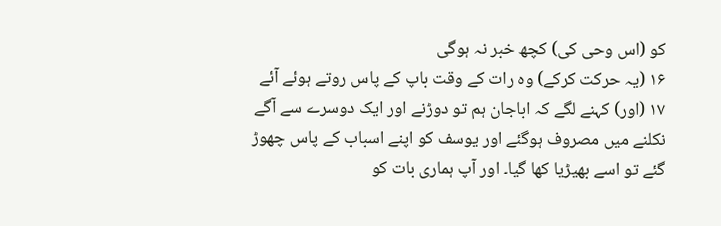کو (اس وحی کی) کچھ خبر نہ ہوگی
۱۶ (یہ حرکت کرکے) وہ رات کے وقت باپ کے پاس روتے ہوئے آئے
۱۷ (اور) کہنے لگے کہ اباجان ہم تو دوڑنے اور ایک دوسرے سے آگے نکلنے میں مصروف ہوگئے اور یوسف کو اپنے اسباب کے پاس چھوڑ گئے تو اسے بھیڑیا کھا گیا۔ اور آپ ہماری بات کو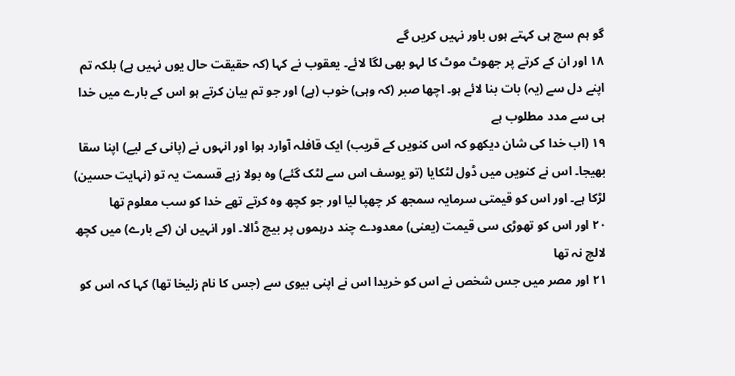گو ہم سچ ہی کہتے ہوں باور نہیں کریں گے
۱۸ اور ان کے کرتے پر جھوٹ موٹ کا لہو بھی لگا لائے۔ یعقوب نے کہا (کہ حقیقت حال یوں نہیں ہے) بلکہ تم اپنے دل سے (یہ) بات بنا لائے ہو۔ اچھا صبر (کہ وہی) خوب (ہے) اور جو تم بیان کرتے ہو اس کے بارے میں خدا ہی سے مدد مطلوب ہے
۱۹ (اب خدا کی شان دیکھو کہ اس کنویں کے قریب) ایک قافلہ آوارد ہوا اور انہوں نے (پانی کے لیے) اپنا سقا بھیجا۔ اس نے کنویں میں ڈول لٹکایا (تو یوسف اس سے لٹک گئے) وہ بولا زہے قسمت یہ تو (نہایت حسین) لڑکا ہے۔ اور اس کو قیمتی سرمایہ سمجھ کر چھپا لیا اور جو کچھ وہ کرتے تھے خدا کو سب معلوم تھا
۲۰ اور اس کو تھوڑی سی قیمت (یعنی) معدودے چند درہموں پر بیچ ڈالا۔ اور انہیں ان (کے بارے) میں کچھ لالچ نہ تھا
۲۱ اور مصر میں جس شخص نے اس کو خریدا اس نے اپنی بیوی سے (جس کا نام زلیخا تھا) کہا کہ اس کو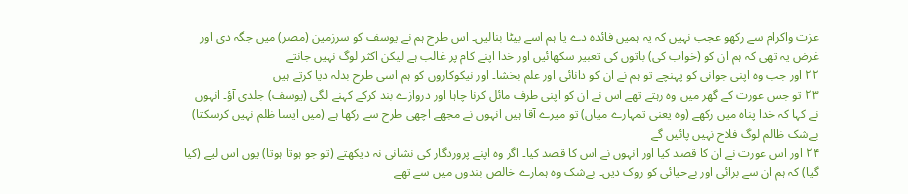عزت واکرام سے رکھو عجب نہیں کہ یہ ہمیں فائدہ دے یا ہم اسے بیٹا بنالیں۔ اس طرح ہم نے یوسف کو سرزمین (مصر) میں جگہ دی اور غرض یہ تھی کہ ہم ان کو (خواب کی) باتوں کی تعبیر سکھائیں اور خدا اپنے کام پر غالب ہے لیکن اکثر لوگ نہیں جانتے
۲۲ اور جب وہ اپنی جوانی کو پہنچے تو ہم نے ان کو دانائی اور علم بخشا۔ اور نیکوکاروں کو ہم اسی طرح بدلہ دیا کرتے ہیں
۲۳ تو جس عورت کے گھر میں وہ رہتے تھے اس نے ان کو اپنی طرف مائل کرنا چاہا اور دروازے بند کرکے کہنے لگی (یوسف) جلدی آؤ۔ انہوں نے کہا کہ خدا پناہ میں رکھے (وہ یعنی تمہارے میاں) تو میرے آقا ہیں انہوں نے مجھے اچھی طرح سے رکھا ہے (میں ایسا ظلم نہیں کرسکتا) بےشک ظالم لوگ فلاح نہیں پائیں گے
۲۴ اور اس عورت نے ان کا قصد کیا اور انہوں نے اس کا قصد کیا۔ اگر وہ اپنے پروردگار کی نشانی نہ دیکھتے (تو جو ہوتا ہوتا) یوں اس لیے (کیا گیا) کہ ہم ان سے برائی اور بےحیائی کو روک دیں۔ بےشک وہ ہمارے خالص بندوں میں سے تھے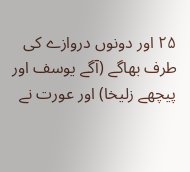۲۵ اور دونوں دروازے کی طرف بھاگے (آگے یوسف اور پیچھے زلیخا) اور عورت نے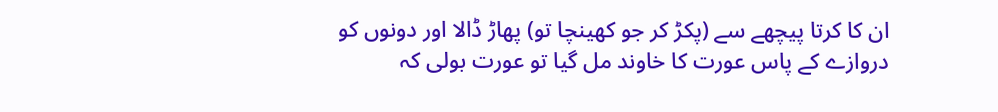ان کا کرتا پیچھے سے (پکڑ کر جو کھینچا تو) پھاڑ ڈالا اور دونوں کو دروازے کے پاس عورت کا خاوند مل گیا تو عورت بولی کہ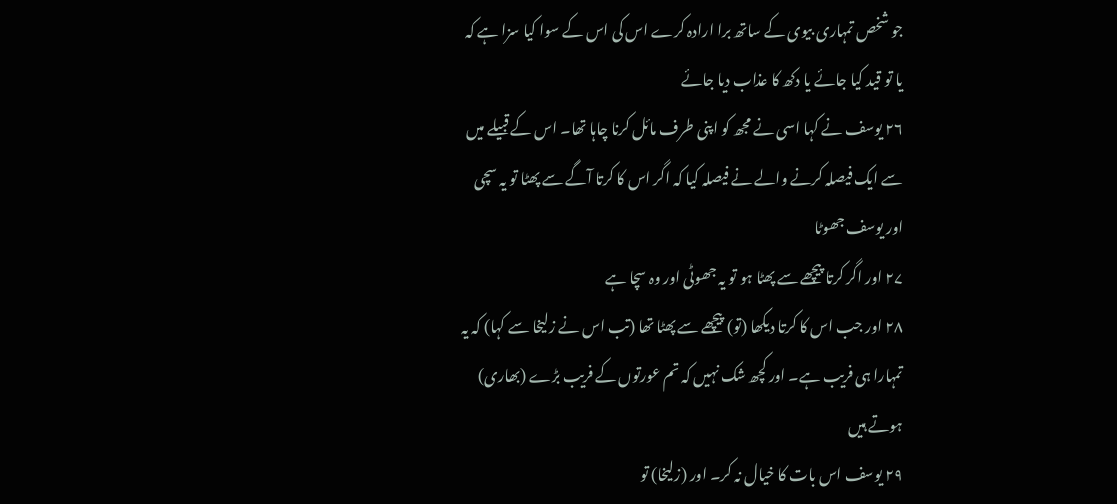جو شخص تمہاری بیوی کے ساتھ برا ارادہ کرے اس کی اس کے سوا کیا سزا ہے کہ یا تو قید کیا جائے یا دکھ کا عذاب دیا جائے
۲۶ یوسف نے کہا اسی نے مجھ کو اپنی طرف مائل کرنا چاہا تھا۔ اس کے قبیلے میں سے ایک فیصلہ کرنے والے نے فیصلہ کیا کہ اگر اس کا کرتا آگے سے پھٹا تو یہ سچی اور یوسف جھوٹا
۲۷ اور اگر کرتا پیچھے سے پھٹا ہو تو یہ جھوٹی اور وہ سچا ہے
۲۸ اور جب اس کا کرتا دیکھا (تو) پیچھے سے پھٹا تھا (تب اس نے زلیخا سے کہا) کہ یہ تمہارا ہی فریب ہے۔ اور کچھ شک نہیں کہ تم عورتوں کے فریب بڑے (بھاری) ہوتے ہیں
۲۹ یوسف اس بات کا خیال نہ کر۔ اور (زلیخا) تو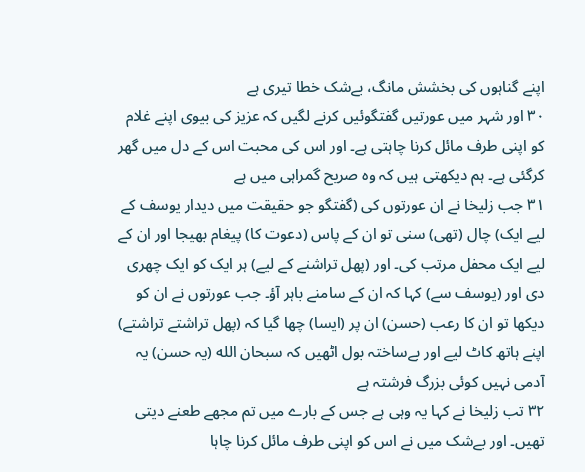اپنے گناہوں کی بخشش مانگ، بےشک خطا تیری ہے
۳۰ اور شہر میں عورتیں گفتگوئیں کرنے لگیں کہ عزیز کی بیوی اپنے غلام کو اپنی طرف مائل کرنا چاہتی ہے۔ اور اس کی محبت اس کے دل میں گھر کرگئی ہے۔ ہم دیکھتی ہیں کہ وہ صریح گمراہی میں ہے
۳۱ جب زلیخا نے ان عورتوں کی (گفتگو جو حقیقت میں دیدار یوسف کے لیے ایک) چال (تھی) سنی تو ان کے پاس (دعوت کا) پیغام بھیجا اور ان کے لیے ایک محفل مرتب کی۔ اور (پھل تراشنے کے لیے) ہر ایک کو ایک چھری دی اور (یوسف سے) کہا کہ ان کے سامنے باہر آؤ۔ جب عورتوں نے ان کو دیکھا تو ان کا رعب (حسن) ان پر (ایسا) چھا گیا کہ (پھل تراشتے تراشتے) اپنے ہاتھ کاٹ لیے اور بےساختہ بول اٹھیں کہ سبحان الله (یہ حسن) یہ آدمی نہیں کوئی بزرگ فرشتہ ہے
۳۲ تب زلیخا نے کہا یہ وہی ہے جس کے بارے میں تم مجھے طعنے دیتی تھیں۔ اور بےشک میں نے اس کو اپنی طرف مائل کرنا چاہا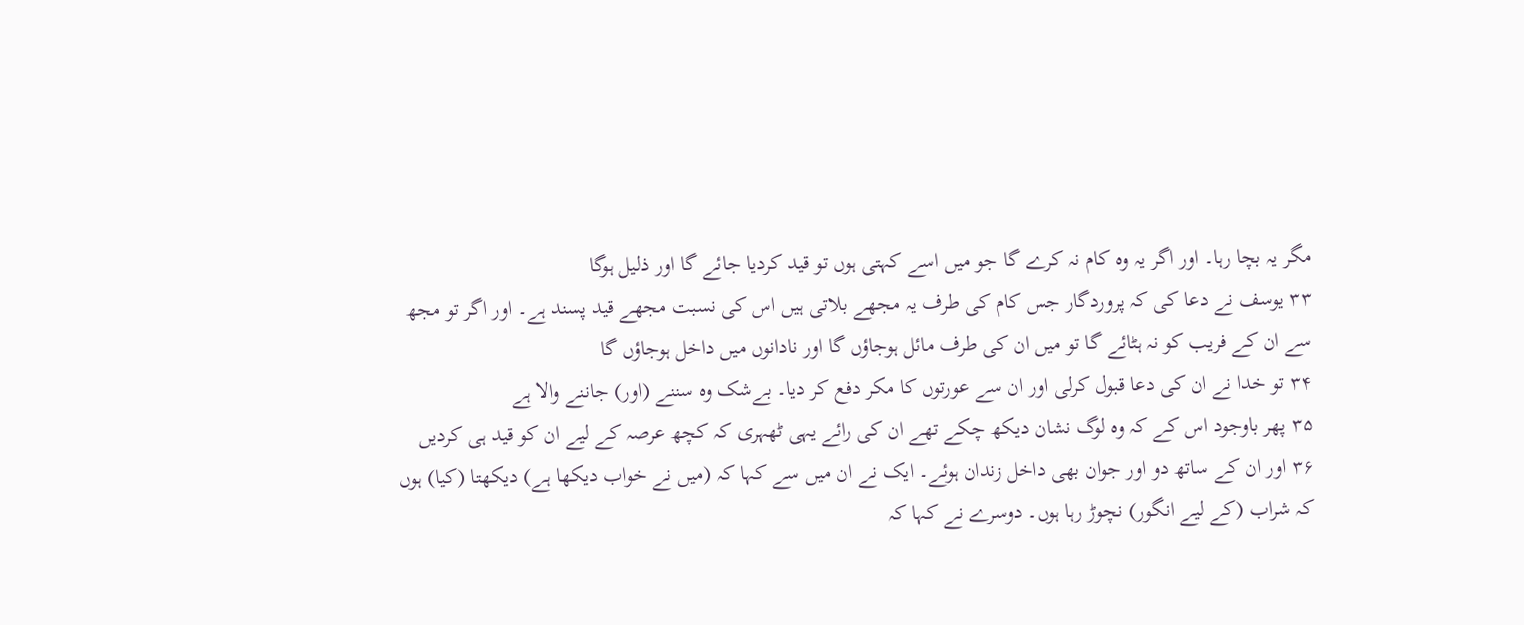مگر یہ بچا رہا۔ اور اگر یہ وہ کام نہ کرے گا جو میں اسے کہتی ہوں تو قید کردیا جائے گا اور ذلیل ہوگا
۳۳ یوسف نے دعا کی کہ پروردگار جس کام کی طرف یہ مجھے بلاتی ہیں اس کی نسبت مجھے قید پسند ہے۔ اور اگر تو مجھ سے ان کے فریب کو نہ ہٹائے گا تو میں ان کی طرف مائل ہوجاؤں گا اور نادانوں میں داخل ہوجاؤں گا
۳۴ تو خدا نے ان کی دعا قبول کرلی اور ان سے عورتوں کا مکر دفع کر دیا۔ بےشک وہ سننے (اور) جاننے والا ہے
۳۵ پھر باوجود اس کے کہ وہ لوگ نشان دیکھ چکے تھے ان کی رائے یہی ٹھہری کہ کچھ عرصہ کے لیے ان کو قید ہی کردیں
۳۶ اور ان کے ساتھ دو اور جوان بھی داخل زندان ہوئے۔ ایک نے ان میں سے کہا کہ (میں نے خواب دیکھا ہے) دیکھتا (کیا) ہوں کہ شراب (کے لیے انگور) نچوڑ رہا ہوں۔ دوسرے نے کہا کہ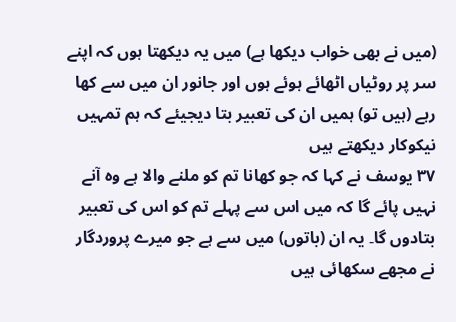(میں نے بھی خواب دیکھا ہے) میں یہ دیکھتا ہوں کہ اپنے سر پر روٹیاں اٹھائے ہوئے ہوں اور جانور ان میں سے کھا رہے (ہیں تو) ہمیں ان کی تعبیر بتا دیجیئے کہ ہم تمہیں نیکوکار دیکھتے ہیں
۳۷ یوسف نے کہا کہ جو کھانا تم کو ملنے والا ہے وہ آنے نہیں پائے گا کہ میں اس سے پہلے تم کو اس کی تعبیر بتادوں گا۔ یہ ان (باتوں) میں سے ہے جو میرے پروردگار نے مجھے سکھائی ہیں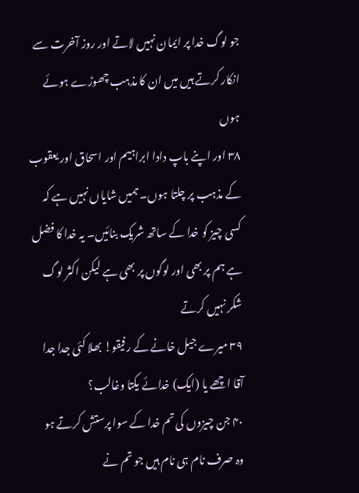جو لوگ خدا پر ایمان نہیں لاتے اور روز آخرت سے انکار کرتے ہیں میں ان کا مذہب چھوڑے ہوئے ہوں
۳۸ اور اپنے باپ دادا ابراہیم اور اسحاق اور یعقوب کے مذہب پر چلتا ہوں۔ ہمیں شایاں نہیں ہے کہ کسی چیز کو خدا کے ساتھ شریک بنائیں۔ یہ خدا کا فضل ہے ہم پر بھی اور لوگوں پر بھی ہے لیکن اکثر لوگ شکر نہیں کرتے
۳۹ میرے جیل خانے کے رفیقو! بھلا کئی جدا جدا آقا اچھے یا (ایک) خدائے یکتا وغالب؟
۴۰ جن چیزوں کی تم خدا کے سوا پرستش کرتے ہو وہ صرف نام ہی نام ہیں جو تم نے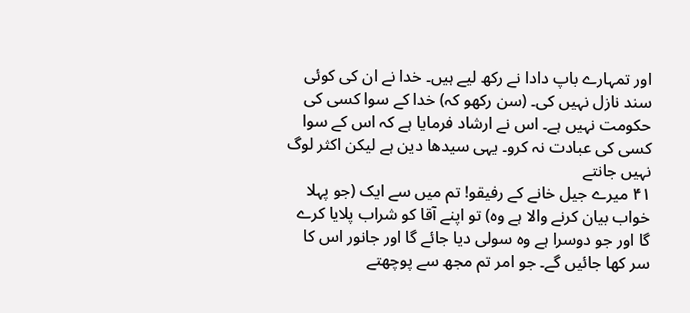اور تمہارے باپ دادا نے رکھ لیے ہیں۔ خدا نے ان کی کوئی سند نازل نہیں کی۔ (سن رکھو کہ) خدا کے سوا کسی کی حکومت نہیں ہے۔ اس نے ارشاد فرمایا ہے کہ اس کے سوا کسی کی عبادت نہ کرو۔ یہی سیدھا دین ہے لیکن اکثر لوگ نہیں جانتے
۴۱ میرے جیل خانے کے رفیقو! تم میں سے ایک (جو پہلا خواب بیان کرنے والا ہے وہ) تو اپنے آقا کو شراب پلایا کرے گا اور جو دوسرا ہے وہ سولی دیا جائے گا اور جانور اس کا سر کھا جائیں گے۔ جو امر تم مجھ سے پوچھتے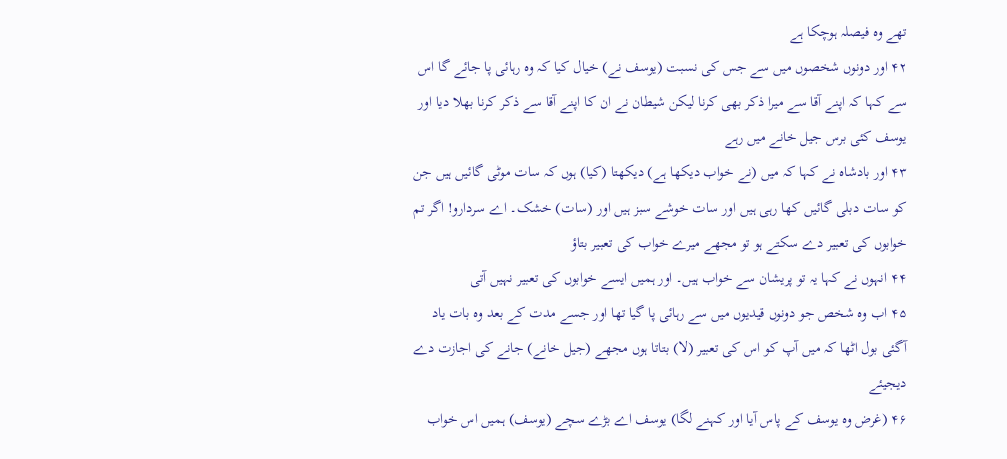تھے وہ فیصلہ ہوچکا ہے
۴۲ اور دونوں شخصوں میں سے جس کی نسبت (یوسف نے) خیال کیا کہ وہ رہائی پا جائے گا اس سے کہا کہ اپنے آقا سے میرا ذکر بھی کرنا لیکن شیطان نے ان کا اپنے آقا سے ذکر کرنا بھلا دیا اور یوسف کئی برس جیل خانے میں رہے
۴۳ اور بادشاہ نے کہا کہ میں (نے خواب دیکھا ہے) دیکھتا (کیا) ہوں کہ سات موٹی گائیں ہیں جن کو سات دبلی گائیں کھا رہی ہیں اور سات خوشے سبز ہیں اور (سات) خشک۔ اے سردارو! اگر تم خوابوں کی تعبیر دے سکتے ہو تو مجھے میرے خواب کی تعبیر بتاؤ
۴۴ انہوں نے کہا یہ تو پریشان سے خواب ہیں۔ اور ہمیں ایسے خوابوں کی تعبیر نہیں آتی
۴۵ اب وہ شخص جو دونوں قیدیوں میں سے رہائی پا گیا تھا اور جسے مدت کے بعد وہ بات یاد آگئی بول اٹھا کہ میں آپ کو اس کی تعبیر (لا) بتاتا ہوں مجھے (جیل خانے) جانے کی اجازت دے دیجیئے
۴۶ (غرض وہ یوسف کے پاس آیا اور کہنے لگا) یوسف اے بڑے سچے (یوسف) ہمیں اس خواب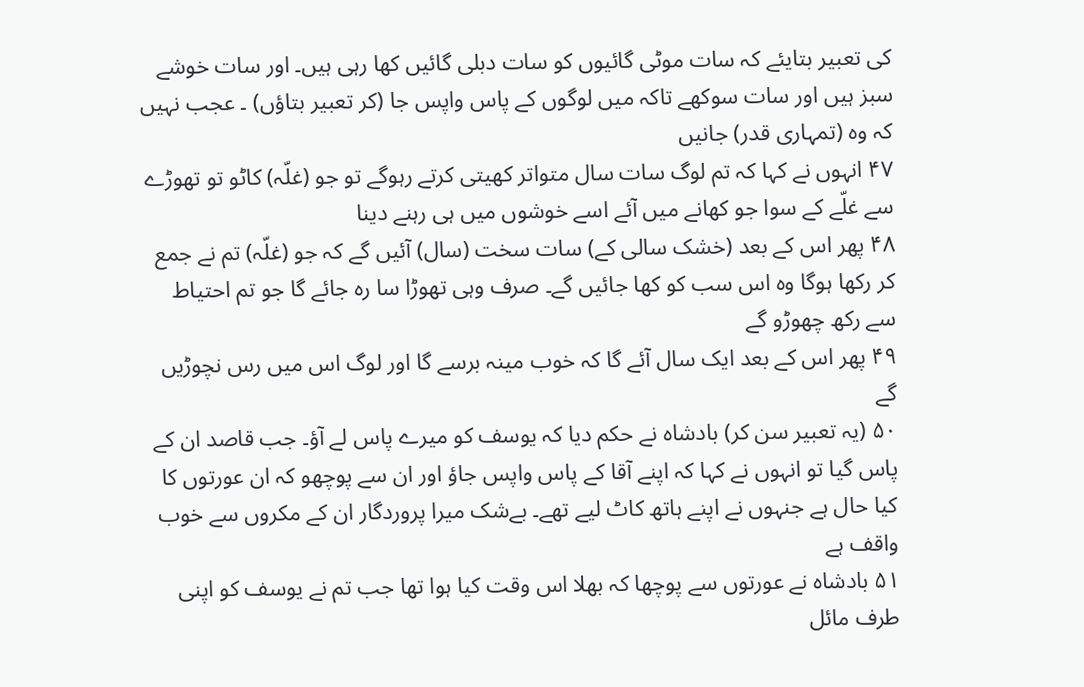کی تعبیر بتایئے کہ سات موٹی گائیوں کو سات دبلی گائیں کھا رہی ہیں۔ اور سات خوشے سبز ہیں اور سات سوکھے تاکہ میں لوگوں کے پاس واپس جا (کر تعبیر بتاؤں) ۔ عجب نہیں کہ وہ (تمہاری قدر) جانیں
۴۷ انہوں نے کہا کہ تم لوگ سات سال متواتر کھیتی کرتے رہوگے تو جو (غلّہ) کاٹو تو تھوڑے سے غلّے کے سوا جو کھانے میں آئے اسے خوشوں میں ہی رہنے دینا
۴۸ پھر اس کے بعد (خشک سالی کے) سات سخت (سال) آئیں گے کہ جو (غلّہ) تم نے جمع کر رکھا ہوگا وہ اس سب کو کھا جائیں گے۔ صرف وہی تھوڑا سا رہ جائے گا جو تم احتیاط سے رکھ چھوڑو گے
۴۹ پھر اس کے بعد ایک سال آئے گا کہ خوب مینہ برسے گا اور لوگ اس میں رس نچوڑیں گے
۵۰ (یہ تعبیر سن کر) بادشاہ نے حکم دیا کہ یوسف کو میرے پاس لے آؤ۔ جب قاصد ان کے پاس گیا تو انہوں نے کہا کہ اپنے آقا کے پاس واپس جاؤ اور ان سے پوچھو کہ ان عورتوں کا کیا حال ہے جنہوں نے اپنے ہاتھ کاٹ لیے تھے۔ بےشک میرا پروردگار ان کے مکروں سے خوب واقف ہے
۵۱ بادشاہ نے عورتوں سے پوچھا کہ بھلا اس وقت کیا ہوا تھا جب تم نے یوسف کو اپنی طرف مائل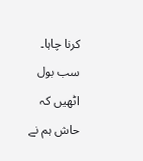کرنا چاہا۔ سب بول اٹھیں کہ حاش ہم نے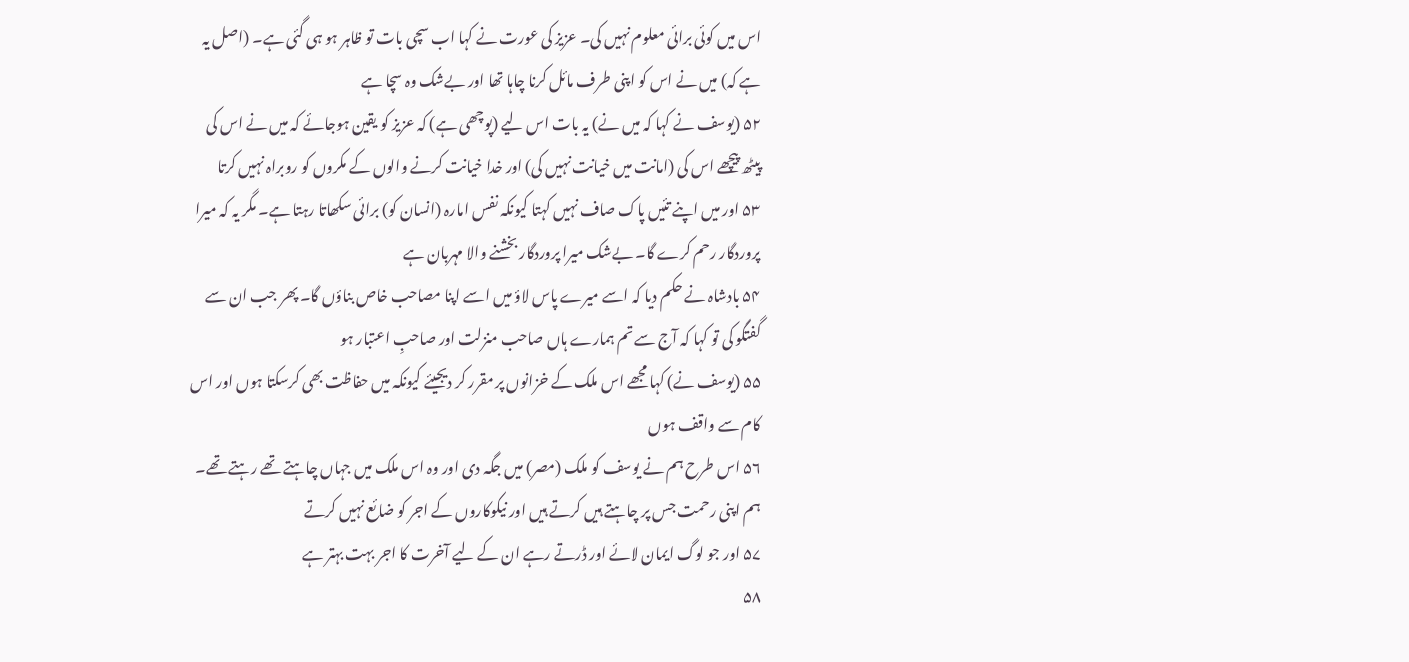اس میں کوئی برائی معلوم نہیں کی۔ عزیز کی عورت نے کہا اب سچی بات تو ظاہر ہو ہی گئی ہے۔ (اصل یہ ہے کہ) میں نے اس کو اپنی طرف مائل کرنا چاہا تھا اور بےشک وہ سچا ہے
۵۲ (یوسف نے کہا کہ میں نے) یہ بات اس لیے (پوچھی ہے) کہ عزیز کو یقین ہوجائے کہ میں نے اس کی پیٹھ پیچھے اس کی (امانت میں خیانت نہیں کی) اور خدا خیانت کرنے والوں کے مکروں کو روبراہ نہیں کرتا
۵۳ اور میں اپنے تئیں پاک صاف نہیں کہتا کیونکہ نفس امارہ (انسان کو) برائی سکھاتا رہتا ہے۔ مگر یہ کہ میرا پروردگار رحم کرے گا۔ بےشک میرا پروردگار بخشنے والا مہربان ہے
۵۴ بادشاہ نے حکم دیا کہ اسے میرے پاس لاؤ میں اسے اپنا مصاحب خاص بناؤں گا۔ پھر جب ان سے گفتگو کی تو کہا کہ آج سے تم ہمارے ہاں صاحب منزلت اور صاحبِ اعتبار ہو
۵۵ (یوسف نے) کہا مجھے اس ملک کے خزانوں پر مقرر کر دیجیئے کیونکہ میں حفاظت بھی کرسکتا ہوں اور اس کام سے واقف ہوں
۵۶ اس طرح ہم نے یوسف کو ملک (مصر) میں جگہ دی اور وہ اس ملک میں جہاں چاہتے تھے رہتے تھے۔ ہم اپنی رحمت جس پر چاہتے ہیں کرتے ہیں اور نیکوکاروں کے اجر کو ضائع نہیں کرتے
۵۷ اور جو لوگ ایمان لائے اور ڈرتے رہے ان کے لیے آخرت کا اجر بہت بہتر ہے
۵۸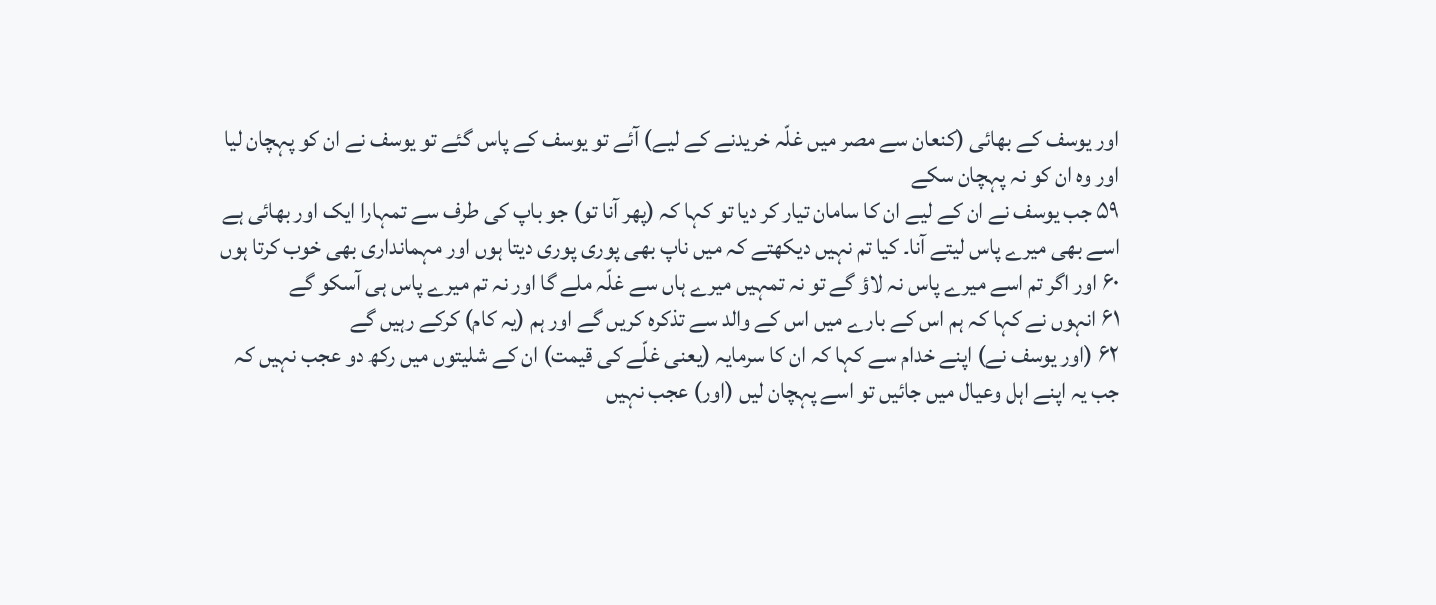اور یوسف کے بھائی (کنعان سے مصر میں غلّہ خریدنے کے لیے) آئے تو یوسف کے پاس گئے تو یوسف نے ان کو پہچان لیا اور وہ ان کو نہ پہچان سکے
۵۹ جب یوسف نے ان کے لیے ان کا سامان تیار کر دیا تو کہا کہ (پھر آنا تو) جو باپ کی طرف سے تمہارا ایک اور بھائی ہے اسے بھی میرے پاس لیتے آنا۔ کیا تم نہیں دیکھتے کہ میں ناپ بھی پوری پوری دیتا ہوں اور مہمانداری بھی خوب کرتا ہوں
۶۰ اور اگر تم اسے میرے پاس نہ لاؤ گے تو نہ تمہیں میرے ہاں سے غلّہ ملے گا اور نہ تم میرے پاس ہی آسکو گے
۶۱ انہوں نے کہا کہ ہم اس کے بارے میں اس کے والد سے تذکرہ کریں گے اور ہم (یہ کام) کرکے رہیں گے
۶۲ (اور یوسف نے) اپنے خدام سے کہا کہ ان کا سرمایہ (یعنی غلّے کی قیمت) ان کے شلیتوں میں رکھ دو عجب نہیں کہ جب یہ اپنے اہل وعیال میں جائیں تو اسے پہچان لیں (اور) عجب نہیں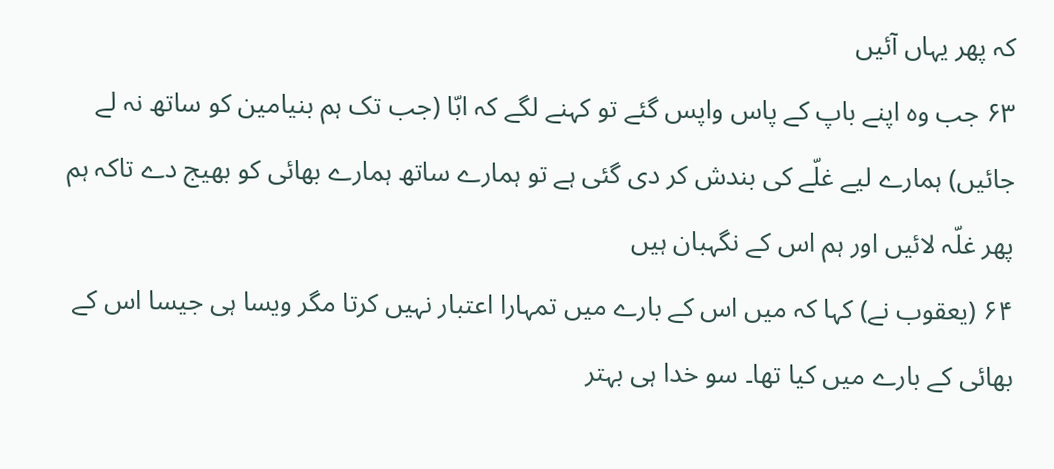کہ پھر یہاں آئیں
۶۳ جب وہ اپنے باپ کے پاس واپس گئے تو کہنے لگے کہ ابّا (جب تک ہم بنیامین کو ساتھ نہ لے جائیں) ہمارے لیے غلّے کی بندش کر دی گئی ہے تو ہمارے ساتھ ہمارے بھائی کو بھیج دے تاکہ ہم پھر غلّہ لائیں اور ہم اس کے نگہبان ہیں
۶۴ (یعقوب نے) کہا کہ میں اس کے بارے میں تمہارا اعتبار نہیں کرتا مگر ویسا ہی جیسا اس کے بھائی کے بارے میں کیا تھا۔ سو خدا ہی بہتر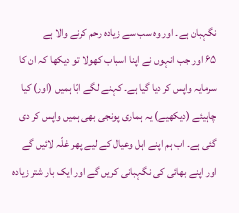نگہبان ہے۔ اور وہ سب سے زیادہ رحم کرنے والا ہے
۶۵ اور جب انہوں نے اپنا اسباب کھولا تو دیکھا کہ ان کا سرمایہ واپس کر دیا گیا ہے۔ کہنے لگے ابّا ہمیں (اور) کیا چاہیئے (دیکھیے) یہ ہماری پونجی بھی ہمیں واپس کر دی گئی ہے۔ اب ہم اپنے اہل وعیال کے لیے پھر غلّہ لائیں گے اور اپنے بھائی کی نگہبانی کریں گے اور ایک بار شتر زیادہ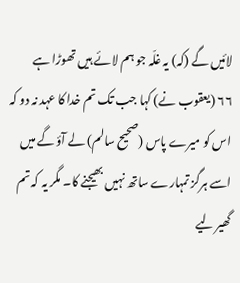لائیں گے (کہ) یہ غلّہ جو ہم لائے ہیں تھوڑا ہے
۶۶ (یعقوب نے) کہا جب تک تم خدا کا عہد نہ دو کہ اس کو میرے پاس (صحیح سالم) لے آؤ گے میں اسے ہرگز تمہارے ساتھ نہیں بھیجنے کا۔ مگر یہ کہ تم گھیر لیے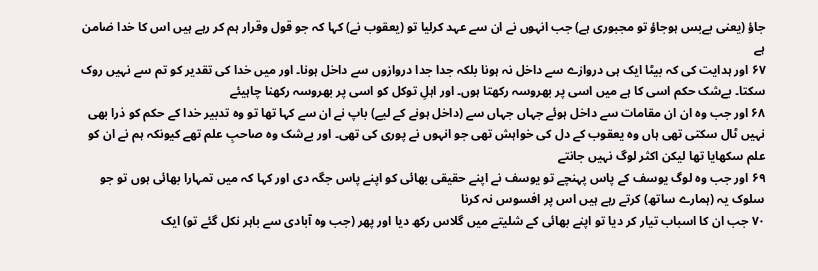جاؤ (یعنی بےبس ہوجاؤ تو مجبوری ہے) جب انہوں نے ان سے عہد کرلیا تو (یعقوب نے) کہا کہ جو قول وقرار ہم کر رہے ہیں اس کا خدا ضامن ہے
۶۷ اور ہدایت کی کہ بیٹا ایک ہی دروازے سے داخل نہ ہونا بلکہ جدا جدا دروازوں سے داخل ہونا۔ اور میں خدا کی تقدیر کو تم سے نہیں روک سکتا۔ بےشک حکم اسی کا ہے میں اسی پر بھروسہ رکھتا ہوں۔ اور اہلِ توکل کو اسی پر بھروسہ رکھنا چاہیئے
۶۸ اور جب وہ ان ان مقامات سے داخل ہوئے جہاں جہاں سے (داخل ہونے کے لیے) باپ نے ان سے کہا تھا تو وہ تدبیر خدا کے حکم کو ذرا بھی نہیں ٹال سکتی تھی ہاں وہ یعقوب کے دل کی خواہش تھی جو انہوں نے پوری کی تھی۔ اور بےشک وہ صاحبِ علم تھے کیونکہ ہم نے ان کو علم سکھایا تھا لیکن اکثر لوگ نہیں جانتے
۶۹ اور جب وہ لوگ یوسف کے پاس پہنچے تو یوسف نے اپنے حقیقی بھائی کو اپنے پاس جگہ دی اور کہا کہ میں تمہارا بھائی ہوں تو جو سلوک یہ (ہمارے ساتھ) کرتے رہے ہیں اس پر افسوس نہ کرنا
۷۰ جب ان کا اسباب تیار کر دیا تو اپنے بھائی کے شلیتے میں گلاس رکھ دیا اور پھر (جب وہ آبادی سے باہر نکل گئے تو) ایک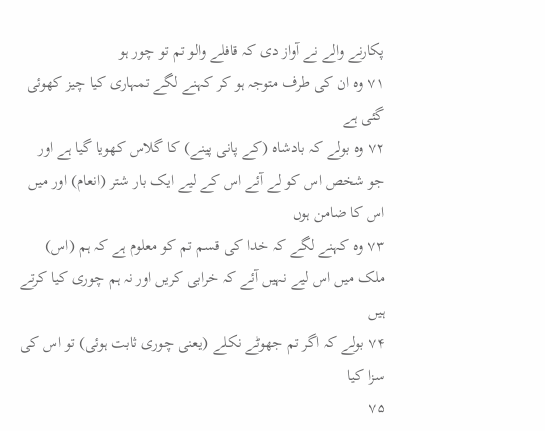پکارنے والے نے آواز دی کہ قافلے والو تم تو چور ہو
۷۱ وہ ان کی طرف متوجہ ہو کر کہنے لگے تمہاری کیا چیز کھوئی گئی ہے
۷۲ وہ بولے کہ بادشاہ (کے پانی پینے) کا گلاس کھویا گیا ہے اور جو شخص اس کو لے آئے اس کے لیے ایک بار شتر (انعام) اور میں اس کا ضامن ہوں
۷۳ وہ کہنے لگے کہ خدا کی قسم تم کو معلوم ہے کہ ہم (اس) ملک میں اس لیے نہیں آئے کہ خرابی کریں اور نہ ہم چوری کیا کرتے ہیں
۷۴ بولے کہ اگر تم جھوٹے نکلے (یعنی چوری ثابت ہوئی) تو اس کی سزا کیا
۷۵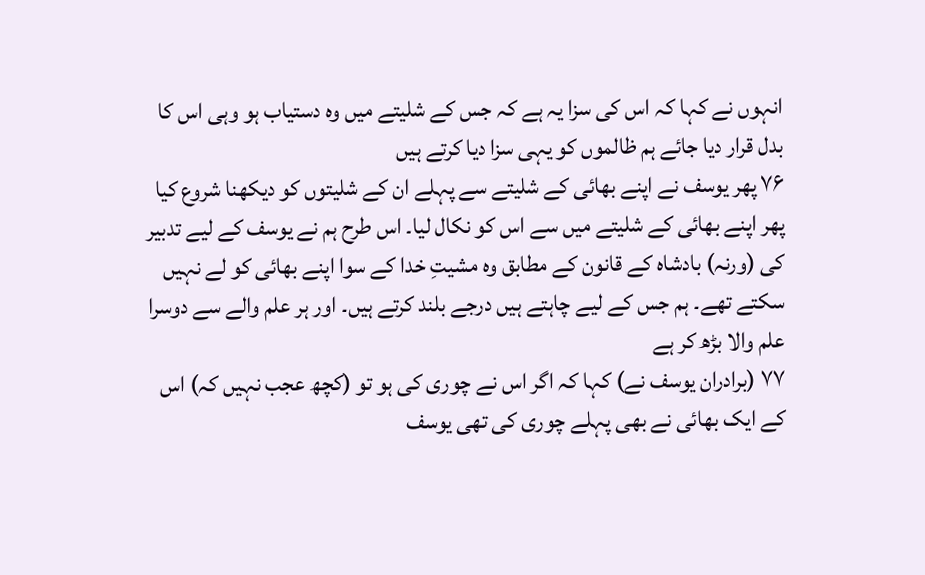انہوں نے کہا کہ اس کی سزا یہ ہے کہ جس کے شلیتے میں وہ دستیاب ہو وہی اس کا بدل قرار دیا جائے ہم ظالموں کو یہی سزا دیا کرتے ہیں
۷۶ پھر یوسف نے اپنے بھائی کے شلیتے سے پہلے ان کے شلیتوں کو دیکھنا شروع کیا پھر اپنے بھائی کے شلیتے میں سے اس کو نکال لیا۔ اس طرح ہم نے یوسف کے لیے تدبیر کی (ورنہ) بادشاہ کے قانون کے مطابق وہ مشیتِ خدا کے سوا اپنے بھائی کو لے نہیں سکتے تھے۔ ہم جس کے لیے چاہتے ہیں درجے بلند کرتے ہیں۔ اور ہر علم والے سے دوسرا علم والا بڑھ کر ہے
۷۷ (برادران یوسف نے) کہا کہ اگر اس نے چوری کی ہو تو (کچھ عجب نہیں کہ) اس کے ایک بھائی نے بھی پہلے چوری کی تھی یوسف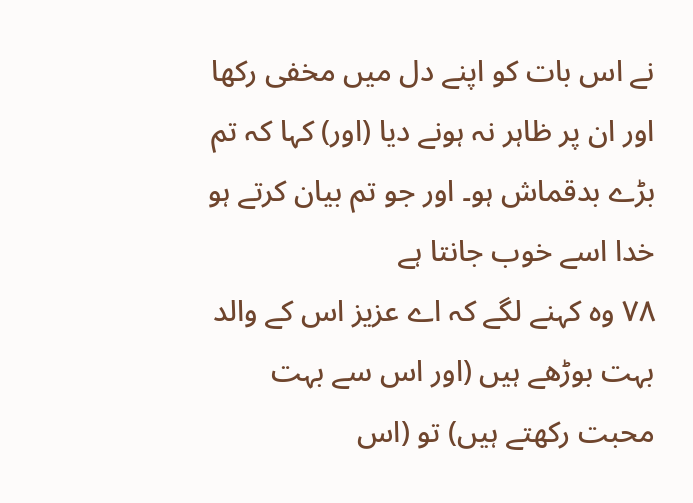نے اس بات کو اپنے دل میں مخفی رکھا اور ان پر ظاہر نہ ہونے دیا (اور) کہا کہ تم بڑے بدقماش ہو۔ اور جو تم بیان کرتے ہو خدا اسے خوب جانتا ہے
۷۸ وہ کہنے لگے کہ اے عزیز اس کے والد بہت بوڑھے ہیں (اور اس سے بہت محبت رکھتے ہیں) تو (اس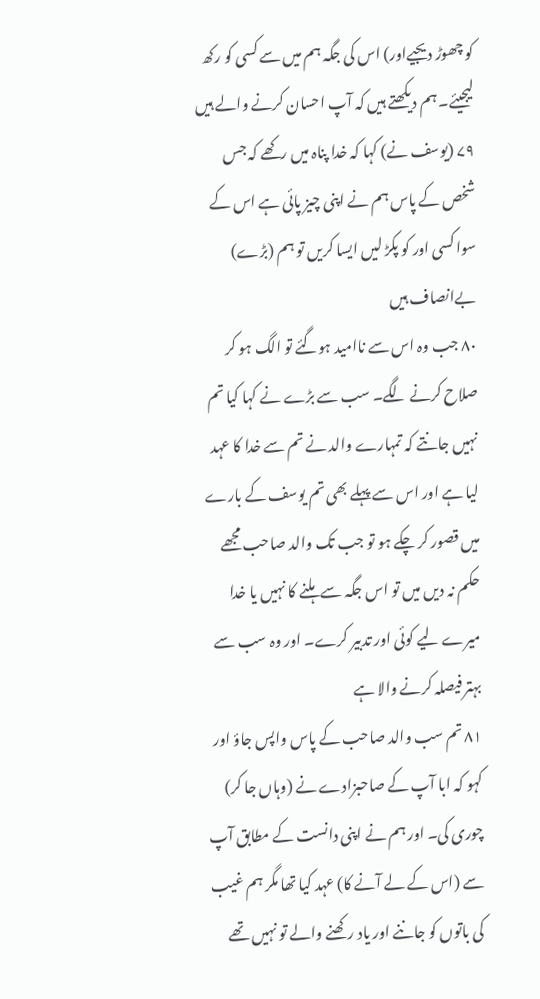کو چھوڑ دیجیےاور) اس کی جگہ ہم میں سے کسی کو رکھ لیجیئے۔ ہم دیکھتے ہیں کہ آپ احسان کرنے والے ہیں
۷۹ (یوسف نے) کہا کہ خدا پناہ میں رکھے کہ جس شخص کے پاس ہم نے اپنی چیز پائی ہے اس کے سوا کسی اور کو پکڑ لیں ایسا کریں تو ہم (بڑے) بےانصاف ہیں
۸۰ جب وہ اس سے ناامید ہوگئے تو الگ ہو کر صلاح کرنے لگے۔ سب سے بڑے نے کہا کیا تم نہیں جانتے کہ تمہارے والد نے تم سے خدا کا عہد لیا ہے اور اس سے پہلے بھی تم یوسف کے بارے میں قصور کر چکے ہو تو جب تک والد صاحب مجھے حکم نہ دیں میں تو اس جگہ سے ہلنے کا نہیں یا خدا میرے لیے کوئی اور تدبیر کرے۔ اور وہ سب سے بہتر فیصلہ کرنے والا ہے
۸۱ تم سب والد صاحب کے پاس واپس جاؤ اور کہو کہ ابا آپ کے صاحبزادے نے (وہاں جا کر) چوری کی۔ اور ہم نے اپنی دانست کے مطابق آپ سے (اس کے لے آنے کا) عہد کیا تھا مگر ہم غیب کی باتوں کو جاننے اور یاد رکھنے والے تو نہیں تھے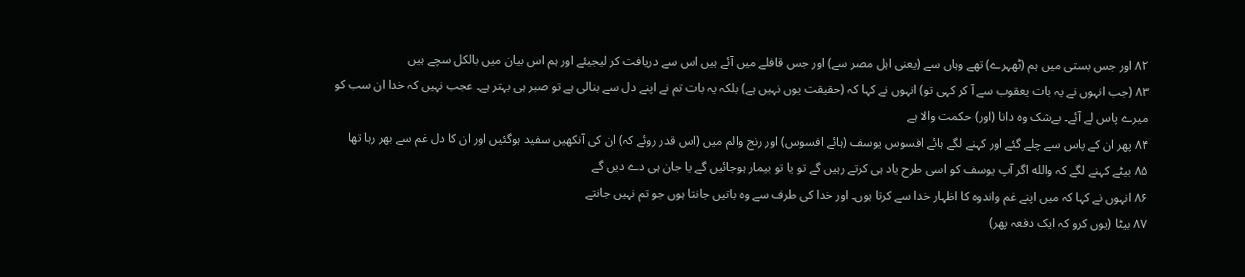۸۲ اور جس بستی میں ہم (ٹھہرے) تھے وہاں سے (یعنی اہل مصر سے) اور جس قافلے میں آئے ہیں اس سے دریافت کر لیجیئے اور ہم اس بیان میں بالکل سچے ہیں
۸۳ (جب انہوں نے یہ بات یعقوب سے آ کر کہی تو) انہوں نے کہا کہ (حقیقت یوں نہیں ہے) بلکہ یہ بات تم نے اپنے دل سے بنالی ہے تو صبر ہی بہتر ہے۔ عجب نہیں کہ خدا ان سب کو میرے پاس لے آئے۔ بےشک وہ دانا (اور) حکمت والا ہے
۸۴ پھر ان کے پاس سے چلے گئے اور کہنے لگے ہائے افسوس یوسف (ہائے افسوس) اور رنج والم میں (اس قدر روئے کہ) ان کی آنکھیں سفید ہوگئیں اور ان کا دل غم سے بھر رہا تھا
۸۵ بیٹے کہنے لگے کہ والله اگر آپ یوسف کو اسی طرح یاد ہی کرتے رہیں گے تو یا تو بیمار ہوجائیں گے یا جان ہی دے دیں گے
۸۶ انہوں نے کہا کہ میں اپنے غم واندوہ کا اظہار خدا سے کرتا ہوں۔ اور خدا کی طرف سے وہ باتیں جانتا ہوں جو تم نہیں جانتے
۸۷ بیٹا (یوں کرو کہ ایک دفعہ پھر)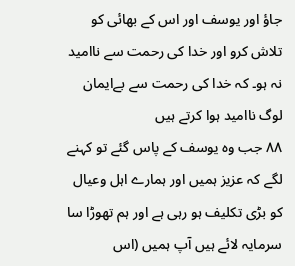جاؤ اور یوسف اور اس کے بھائی کو تلاش کرو اور خدا کی رحمت سے ناامید نہ ہو۔ کہ خدا کی رحمت سے بےایمان لوگ ناامید ہوا کرتے ہیں
۸۸ جب وہ یوسف کے پاس گئے تو کہنے لگے کہ عزیز ہمیں اور ہمارے اہل وعیال کو بڑی تکلیف ہو رہی ہے اور ہم تھوڑا سا سرمایہ لائے ہیں آپ ہمیں (اس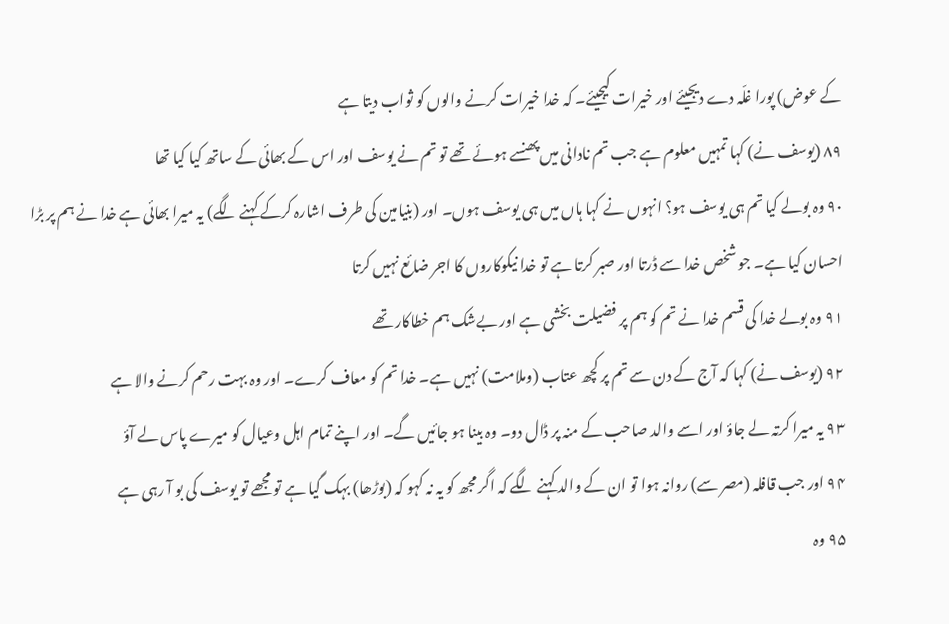کے عوض) پورا غلّہ دے دیجیئے اور خیرات کیجیئے۔ کہ خدا خیرات کرنے والوں کو ثواب دیتا ہے
۸۹ (یوسف نے) کہا تمہیں معلوم ہے جب تم نادانی میں پھنسے ہوئے تھے تو تم نے یوسف اور اس کے بھائی کے ساتھ کیا کیا تھا
۹۰ وہ بولے کیا تم ہی یوسف ہو؟ انہوں نے کہا ہاں میں ہی یوسف ہوں۔ اور (بنیامین کی طرف اشارہ کرکے کہنے لگے) یہ میرا بھائی ہے خدا نے ہم پر بڑا احسان کیا ہے۔ جو شخص خدا سے ڈرتا اور صبر کرتا ہے تو خدا نیکوکاروں کا اجر ضائع نہیں کرتا
۹۱ وہ بولے خدا کی قسم خدا نے تم کو ہم پر فضیلت بخشی ہے اور بےشک ہم خطاکار تھے
۹۲ (یوسف نے) کہا کہ آج کے دن سے تم پر کچھ عتاب (وملامت) نہیں ہے۔ خدا تم کو معاف کرے۔ اور وہ بہت رحم کرنے والا ہے
۹۳ یہ میرا کرتہ لے جاؤ اور اسے والد صاحب کے منہ پر ڈال دو۔ وہ بینا ہو جائیں گے۔ اور اپنے تمام اہل وعیال کو میرے پاس لے آؤ
۹۴ اور جب قافلہ (مصر سے) روانہ ہوا تو ان کے والد کہنے لگے کہ اگر مجھ کو یہ نہ کہو کہ (بوڑھا) بہک گیا ہے تو مجھے تو یوسف کی بو آ رہی ہے
۹۵ وہ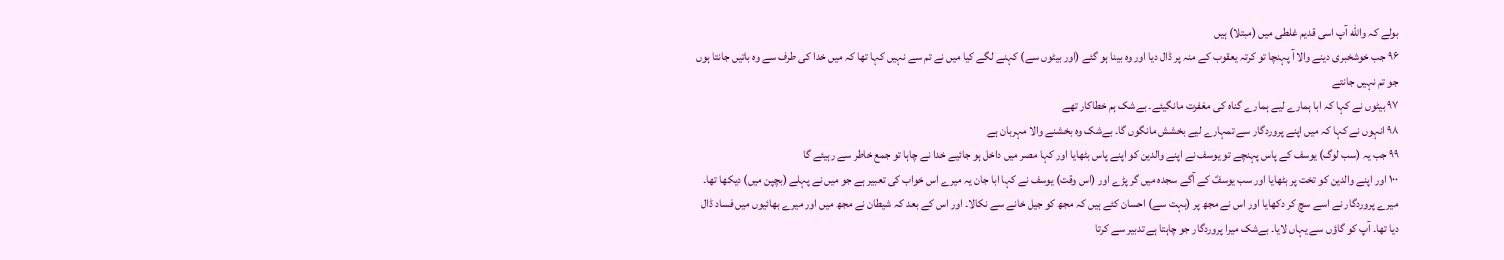بولے کہ والله آپ اسی قدیم غلطی میں (مبتلا) ہیں
۹۶ جب خوشخبری دینے والا آ پہنچا تو کرتہ یعقوب کے منہ پر ڈال دیا اور وہ بینا ہو گئے (اور بیٹوں سے) کہنے لگے کیا میں نے تم سے نہیں کہا تھا کہ میں خدا کی طرف سے وہ باتیں جانتا ہوں جو تم نہیں جانتے
۹۷ بیٹوں نے کہا کہ ابا ہمارے لیے ہمارے گناہ کی مغفرت مانگیئے۔ بےشک ہم خطاکار تھے
۹۸ انہوں نے کہا کہ میں اپنے پروردگار سے تمہارے لیے بخشش مانگوں گا۔ بےشک وہ بخشنے والا مہربان ہے
۹۹ جب یہ (سب لوگ) یوسف کے پاس پہنچے تو یوسف نے اپنے والدین کو اپنے پاس بٹھایا اور کہا مصر میں داخل ہو جائیے خدا نے چاہا تو جمع خاطر سے رہیئے گا
۱۰۰ اور اپنے والدین کو تخت پر بٹھایا اور سب یوسفؑ کے آگے سجدہ میں گر پڑے اور (اس وقت) یوسف نے کہا ابا جان یہ میرے اس خواب کی تعبیر ہے جو میں نے پہلے (بچپن میں) دیکھا تھا۔ میرے پروردگار نے اسے سچ کر دکھایا اور اس نے مجھ پر (بہت سے) احسان کئے ہیں کہ مجھ کو جیل خانے سے نکالا۔ اور اس کے بعد کہ شیطان نے مجھ میں اور میرے بھائیوں میں فساد ڈال دیا تھا۔ آپ کو گاؤں سے یہاں لایا۔ بےشک میرا پروردگار جو چاہتا ہے تدبیر سے کرتا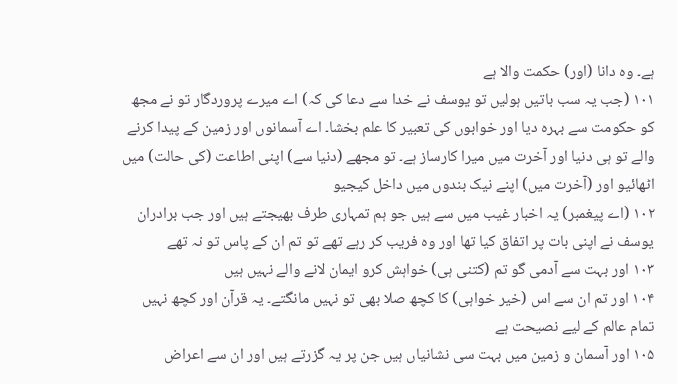ہے۔ وہ دانا (اور) حکمت والا ہے
۱۰۱ (جب یہ سب باتیں ہولیں تو یوسف نے خدا سے دعا کی کہ) اے میرے پروردگار تو نے مجھ کو حکومت سے بہرہ دیا اور خوابوں کی تعبیر کا علم بخشا۔ اے آسمانوں اور زمین کے پیدا کرنے والے تو ہی دنیا اور آخرت میں میرا کارساز ہے۔ تو مجھے (دنیا سے) اپنی اطاعت (کی حالت) میں اٹھائیو اور (آخرت میں) اپنے نیک بندوں میں داخل کیجیو
۱۰۲ (اے پیغمبر) یہ اخبار غیب میں سے ہیں جو ہم تمہاری طرف بھیجتے ہیں اور جب برادران یوسف نے اپنی بات پر اتفاق کیا تھا اور وہ فریب کر رہے تھے تو تم ان کے پاس تو نہ تھے
۱۰۳ اور بہت سے آدمی گو تم (کتنی ہی) خواہش کرو ایمان لانے والے نہیں ہیں
۱۰۴ اور تم ان سے اس (خیر خواہی) کا کچھ صلا بھی تو نہیں مانگتے۔ یہ قرآن اور کچھ نہیں تمام عالم کے لیے نصیحت ہے
۱۰۵ اور آسمان و زمین میں بہت سی نشانیاں ہیں جن پر یہ گزرتے ہیں اور ان سے اعراض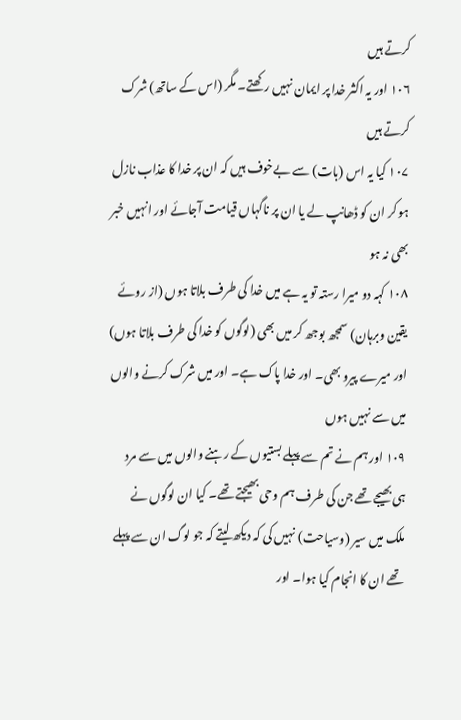کرتے ہیں
۱۰۶ اور یہ اکثر خدا پر ایمان نہیں رکھتے۔ مگر (اس کے ساتھ) شرک کرتے ہیں
۱۰۷ کیا یہ اس (بات) سے بےخوف ہیں کہ ان پر خدا کا عذاب نازل ہو کر ان کو ڈھانپ لے یا ان پر ناگہاں قیامت آجائے اور انہیں خبر بھی نہ ہو
۱۰۸ کہہ دو میرا رستہ تو یہ ہے میں خدا کی طرف بلاتا ہوں (از روئے یقین وبرہان) سمجھ بوجھ کر میں بھی (لوگوں کو خدا کی طرف بلاتا ہوں) اور میرے پیرو بھی۔ اور خدا پاک ہے۔ اور میں شرک کرنے والوں میں سے نہیں ہوں
۱۰۹ اور ہم نے تم سے پہلے بستیوں کے رہنے والوں میں سے مرد ہی بھیجے تھے جن کی طرف ہم وحی بھیجتے تھے۔ کیا ان لوگوں نے ملک میں سیر (وسیاحت) نہیں کی کہ دیکھ لیتے کہ جو لوگ ان سے پہلے تھے ان کا انجام کیا ہوا۔ اور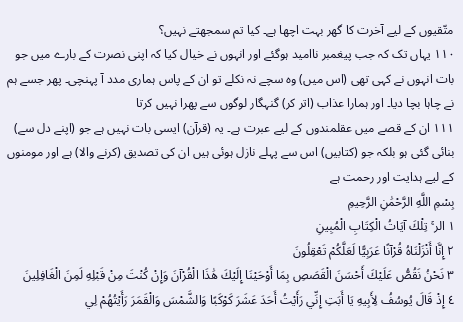متّقیوں کے لیے آخرت کا گھر بہت اچھا ہے۔ کیا تم سمجھتے نہیں؟
۱۱۰ یہاں تک کہ جب پیغمبر ناامید ہوگئے اور انہوں نے خیال کیا کہ اپنی نصرت کے بارے میں جو بات انہوں نے کہی تھی (اس میں) وہ سچے نہ نکلے تو ان کے پاس ہماری مدد آ پہنچی۔ پھر جسے ہم نے چاہا بچا دیا۔ اور ہمارا عذاب (اتر کر) گنہگار لوگوں سے پھرا نہیں کرتا
۱۱۱ ان کے قصے میں عقلمندوں کے لیے عبرت ہے۔ یہ (قرآن) ایسی بات نہیں ہے جو (اپنے دل سے) بنائی گئی ہو بلکہ جو (کتابیں) اس سے پہلے نازل ہوئی ہیں ان کی تصدیق (کرنے والا) ہے اور مومنوں کے لیے ہدایت اور رحمت ہے
بِسْمِ اللَّهِ الرَّحْمَٰنِ الرَّحِيمِ
١ الر ۚ تِلْكَ آيَاتُ الْكِتَابِ الْمُبِينِ
٢ إِنَّا أَنْزَلْنَاهُ قُرْآنًا عَرَبِيًّا لَعَلَّكُمْ تَعْقِلُونَ
٣ نَحْنُ نَقُصُّ عَلَيْكَ أَحْسَنَ الْقَصَصِ بِمَا أَوْحَيْنَا إِلَيْكَ هَٰذَا الْقُرْآنَ وَإِنْ كُنْتَ مِنْ قَبْلِهِ لَمِنَ الْغَافِلِينَ
٤ إِذْ قَالَ يُوسُفُ لِأَبِيهِ يَا أَبَتِ إِنِّي رَأَيْتُ أَحَدَ عَشَرَ كَوْكَبًا وَالشَّمْسَ وَالْقَمَرَ رَأَيْتُهُمْ لِي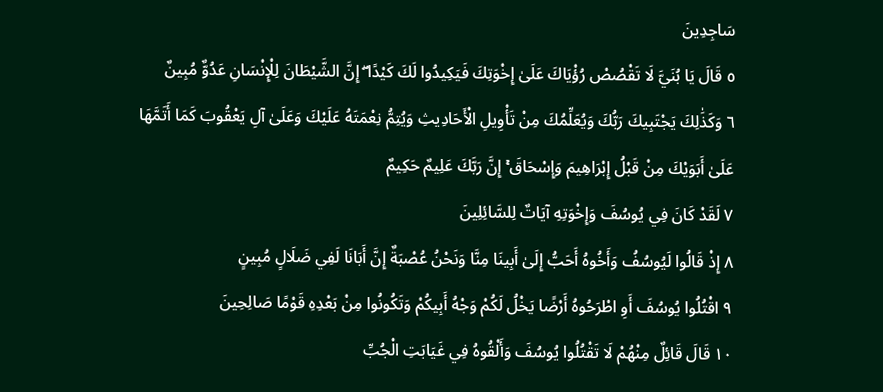سَاجِدِينَ
٥ قَالَ يَا بُنَيَّ لَا تَقْصُصْ رُؤْيَاكَ عَلَىٰ إِخْوَتِكَ فَيَكِيدُوا لَكَ كَيْدًا ۖ إِنَّ الشَّيْطَانَ لِلْإِنْسَانِ عَدُوٌّ مُبِينٌ
٦ وَكَذَٰلِكَ يَجْتَبِيكَ رَبُّكَ وَيُعَلِّمُكَ مِنْ تَأْوِيلِ الْأَحَادِيثِ وَيُتِمُّ نِعْمَتَهُ عَلَيْكَ وَعَلَىٰ آلِ يَعْقُوبَ كَمَا أَتَمَّهَا عَلَىٰ أَبَوَيْكَ مِنْ قَبْلُ إِبْرَاهِيمَ وَإِسْحَاقَ ۚ إِنَّ رَبَّكَ عَلِيمٌ حَكِيمٌ
٧ لَقَدْ كَانَ فِي يُوسُفَ وَإِخْوَتِهِ آيَاتٌ لِلسَّائِلِينَ
٨ إِذْ قَالُوا لَيُوسُفُ وَأَخُوهُ أَحَبُّ إِلَىٰ أَبِينَا مِنَّا وَنَحْنُ عُصْبَةٌ إِنَّ أَبَانَا لَفِي ضَلَالٍ مُبِينٍ
٩ اقْتُلُوا يُوسُفَ أَوِ اطْرَحُوهُ أَرْضًا يَخْلُ لَكُمْ وَجْهُ أَبِيكُمْ وَتَكُونُوا مِنْ بَعْدِهِ قَوْمًا صَالِحِينَ
١٠ قَالَ قَائِلٌ مِنْهُمْ لَا تَقْتُلُوا يُوسُفَ وَأَلْقُوهُ فِي غَيَابَتِ الْجُبِّ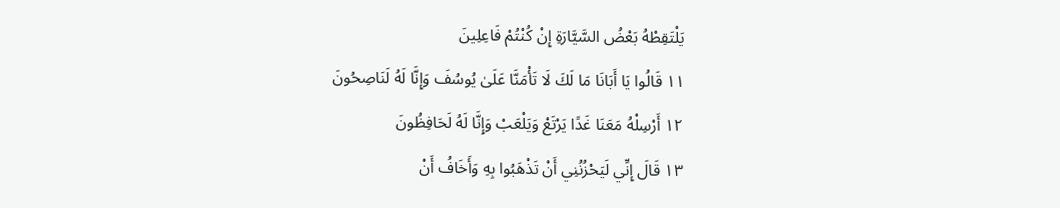يَلْتَقِطْهُ بَعْضُ السَّيَّارَةِ إِنْ كُنْتُمْ فَاعِلِينَ
١١ قَالُوا يَا أَبَانَا مَا لَكَ لَا تَأْمَنَّا عَلَىٰ يُوسُفَ وَإِنَّا لَهُ لَنَاصِحُونَ
١٢ أَرْسِلْهُ مَعَنَا غَدًا يَرْتَعْ وَيَلْعَبْ وَإِنَّا لَهُ لَحَافِظُونَ
١٣ قَالَ إِنِّي لَيَحْزُنُنِي أَنْ تَذْهَبُوا بِهِ وَأَخَافُ أَنْ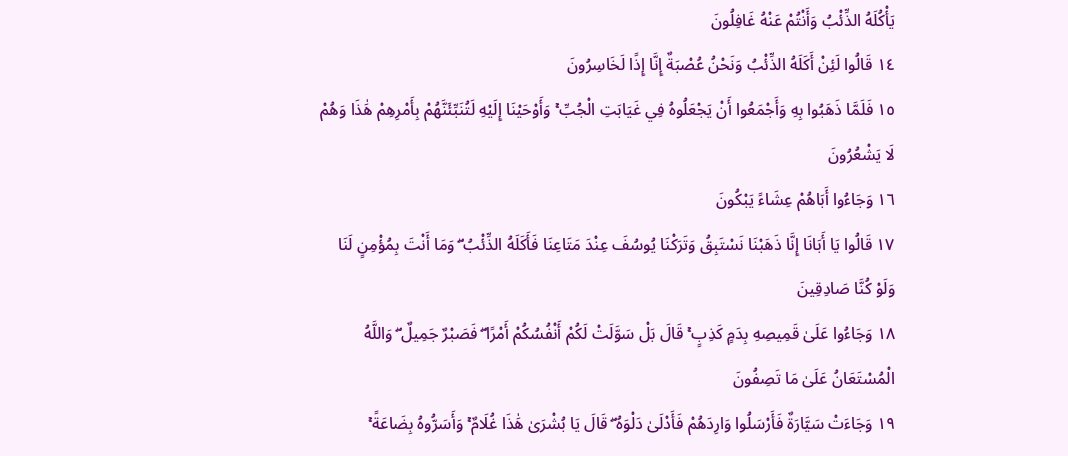يَأْكُلَهُ الذِّئْبُ وَأَنْتُمْ عَنْهُ غَافِلُونَ
١٤ قَالُوا لَئِنْ أَكَلَهُ الذِّئْبُ وَنَحْنُ عُصْبَةٌ إِنَّا إِذًا لَخَاسِرُونَ
١٥ فَلَمَّا ذَهَبُوا بِهِ وَأَجْمَعُوا أَنْ يَجْعَلُوهُ فِي غَيَابَتِ الْجُبِّ ۚ وَأَوْحَيْنَا إِلَيْهِ لَتُنَبِّئَنَّهُمْ بِأَمْرِهِمْ هَٰذَا وَهُمْ لَا يَشْعُرُونَ
١٦ وَجَاءُوا أَبَاهُمْ عِشَاءً يَبْكُونَ
١٧ قَالُوا يَا أَبَانَا إِنَّا ذَهَبْنَا نَسْتَبِقُ وَتَرَكْنَا يُوسُفَ عِنْدَ مَتَاعِنَا فَأَكَلَهُ الذِّئْبُ ۖ وَمَا أَنْتَ بِمُؤْمِنٍ لَنَا وَلَوْ كُنَّا صَادِقِينَ
١٨ وَجَاءُوا عَلَىٰ قَمِيصِهِ بِدَمٍ كَذِبٍ ۚ قَالَ بَلْ سَوَّلَتْ لَكُمْ أَنْفُسُكُمْ أَمْرًا ۖ فَصَبْرٌ جَمِيلٌ ۖ وَاللَّهُ الْمُسْتَعَانُ عَلَىٰ مَا تَصِفُونَ
١٩ وَجَاءَتْ سَيَّارَةٌ فَأَرْسَلُوا وَارِدَهُمْ فَأَدْلَىٰ دَلْوَهُ ۖ قَالَ يَا بُشْرَىٰ هَٰذَا غُلَامٌ ۚ وَأَسَرُّوهُ بِضَاعَةً ۚ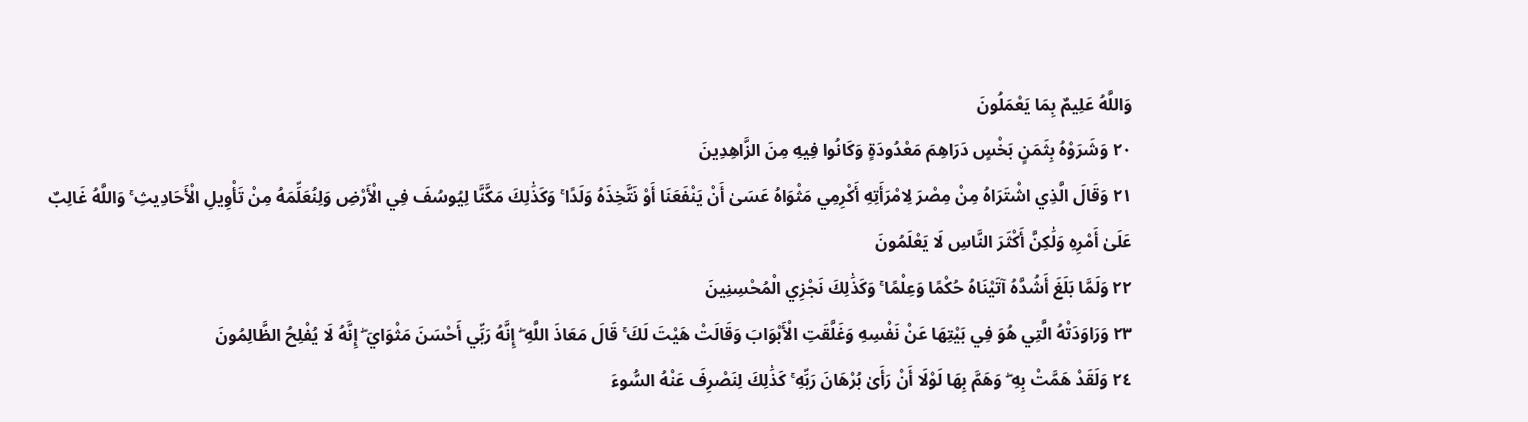وَاللَّهُ عَلِيمٌ بِمَا يَعْمَلُونَ
٢٠ وَشَرَوْهُ بِثَمَنٍ بَخْسٍ دَرَاهِمَ مَعْدُودَةٍ وَكَانُوا فِيهِ مِنَ الزَّاهِدِينَ
٢١ وَقَالَ الَّذِي اشْتَرَاهُ مِنْ مِصْرَ لِامْرَأَتِهِ أَكْرِمِي مَثْوَاهُ عَسَىٰ أَنْ يَنْفَعَنَا أَوْ نَتَّخِذَهُ وَلَدًا ۚ وَكَذَٰلِكَ مَكَّنَّا لِيُوسُفَ فِي الْأَرْضِ وَلِنُعَلِّمَهُ مِنْ تَأْوِيلِ الْأَحَادِيثِ ۚ وَاللَّهُ غَالِبٌ عَلَىٰ أَمْرِهِ وَلَٰكِنَّ أَكْثَرَ النَّاسِ لَا يَعْلَمُونَ
٢٢ وَلَمَّا بَلَغَ أَشُدَّهُ آتَيْنَاهُ حُكْمًا وَعِلْمًا ۚ وَكَذَٰلِكَ نَجْزِي الْمُحْسِنِينَ
٢٣ وَرَاوَدَتْهُ الَّتِي هُوَ فِي بَيْتِهَا عَنْ نَفْسِهِ وَغَلَّقَتِ الْأَبْوَابَ وَقَالَتْ هَيْتَ لَكَ ۚ قَالَ مَعَاذَ اللَّهِ ۖ إِنَّهُ رَبِّي أَحْسَنَ مَثْوَايَ ۖ إِنَّهُ لَا يُفْلِحُ الظَّالِمُونَ
٢٤ وَلَقَدْ هَمَّتْ بِهِ ۖ وَهَمَّ بِهَا لَوْلَا أَنْ رَأَىٰ بُرْهَانَ رَبِّهِ ۚ كَذَٰلِكَ لِنَصْرِفَ عَنْهُ السُّوءَ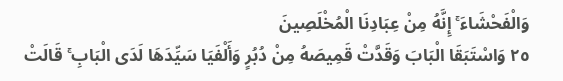وَالْفَحْشَاءَ ۚ إِنَّهُ مِنْ عِبَادِنَا الْمُخْلَصِينَ
٢٥ وَاسْتَبَقَا الْبَابَ وَقَدَّتْ قَمِيصَهُ مِنْ دُبُرٍ وَأَلْفَيَا سَيِّدَهَا لَدَى الْبَابِ ۚ قَالَتْ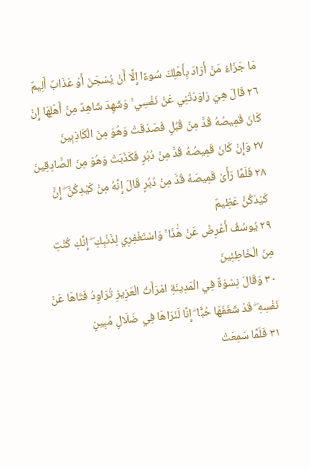مَا جَزَاءُ مَنْ أَرَادَ بِأَهْلِكَ سُوءًا إِلَّا أَنْ يُسْجَنَ أَوْ عَذَابٌ أَلِيمٌ
٢٦ قَالَ هِيَ رَاوَدَتْنِي عَنْ نَفْسِي ۚ وَشَهِدَ شَاهِدٌ مِنْ أَهْلِهَا إِنْ كَانَ قَمِيصُهُ قُدَّ مِنْ قُبُلٍ فَصَدَقَتْ وَهُوَ مِنَ الْكَاذِبِينَ
٢٧ وَإِنْ كَانَ قَمِيصُهُ قُدَّ مِنْ دُبُرٍ فَكَذَبَتْ وَهُوَ مِنَ الصَّادِقِينَ
٢٨ فَلَمَّا رَأَىٰ قَمِيصَهُ قُدَّ مِنْ دُبُرٍ قَالَ إِنَّهُ مِنْ كَيْدِكُنَّ ۖ إِنَّ كَيْدَكُنَّ عَظِيمٌ
٢٩ يُوسُفُ أَعْرِضْ عَنْ هَٰذَا ۚ وَاسْتَغْفِرِي لِذَنْبِكِ ۖ إِنَّكِ كُنْتِ مِنَ الْخَاطِئِينَ
٣٠ وَقَالَ نِسْوَةٌ فِي الْمَدِينَةِ امْرَأَتُ الْعَزِيزِ تُرَاوِدُ فَتَاهَا عَنْ نَفْسِهِ ۖ قَدْ شَغَفَهَا حُبًّا ۖ إِنَّا لَنَرَاهَا فِي ضَلَالٍ مُبِينٍ
٣١ فَلَمَّا سَمِعَتْ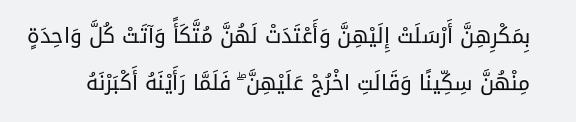بِمَكْرِهِنَّ أَرْسَلَتْ إِلَيْهِنَّ وَأَعْتَدَتْ لَهُنَّ مُتَّكَأً وَآتَتْ كُلَّ وَاحِدَةٍ مِنْهُنَّ سِكِّينًا وَقَالَتِ اخْرُجْ عَلَيْهِنَّ ۖ فَلَمَّا رَأَيْنَهُ أَكْبَرْنَهُ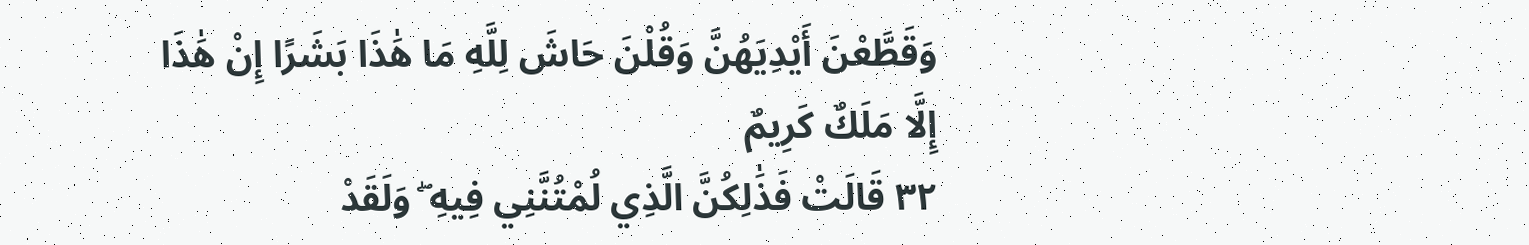وَقَطَّعْنَ أَيْدِيَهُنَّ وَقُلْنَ حَاشَ لِلَّهِ مَا هَٰذَا بَشَرًا إِنْ هَٰذَا إِلَّا مَلَكٌ كَرِيمٌ
٣٢ قَالَتْ فَذَٰلِكُنَّ الَّذِي لُمْتُنَّنِي فِيهِ ۖ وَلَقَدْ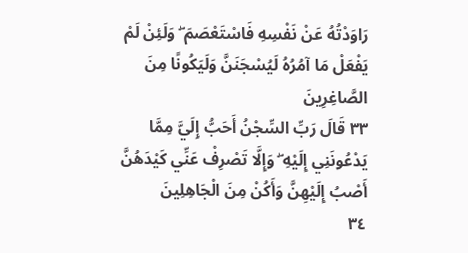رَاوَدْتُهُ عَنْ نَفْسِهِ فَاسْتَعْصَمَ ۖ وَلَئِنْ لَمْ يَفْعَلْ مَا آمُرُهُ لَيُسْجَنَنَّ وَلَيَكُونًا مِنَ الصَّاغِرِينَ
٣٣ قَالَ رَبِّ السِّجْنُ أَحَبُّ إِلَيَّ مِمَّا يَدْعُونَنِي إِلَيْهِ ۖ وَإِلَّا تَصْرِفْ عَنِّي كَيْدَهُنَّ أَصْبُ إِلَيْهِنَّ وَأَكُنْ مِنَ الْجَاهِلِينَ
٣٤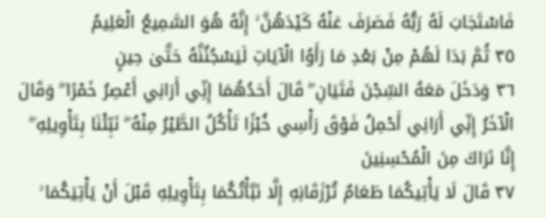فَاسْتَجَابَ لَهُ رَبُّهُ فَصَرَفَ عَنْهُ كَيْدَهُنَّ ۚ إِنَّهُ هُوَ السَّمِيعُ الْعَلِيمُ
٣٥ ثُمَّ بَدَا لَهُمْ مِنْ بَعْدِ مَا رَأَوُا الْآيَاتِ لَيَسْجُنُنَّهُ حَتَّىٰ حِينٍ
٣٦ وَدَخَلَ مَعَهُ السِّجْنَ فَتَيَانِ ۖ قَالَ أَحَدُهُمَا إِنِّي أَرَانِي أَعْصِرُ خَمْرًا ۖ وَقَالَ الْآخَرُ إِنِّي أَرَانِي أَحْمِلُ فَوْقَ رَأْسِي خُبْزًا تَأْكُلُ الطَّيْرُ مِنْهُ ۖ نَبِّئْنَا بِتَأْوِيلِهِ ۖ إِنَّا نَرَاكَ مِنَ الْمُحْسِنِينَ
٣٧ قَالَ لَا يَأْتِيكُمَا طَعَامٌ تُرْزَقَانِهِ إِلَّا نَبَّأْتُكُمَا بِتَأْوِيلِهِ قَبْلَ أَنْ يَأْتِيَكُمَا ۚ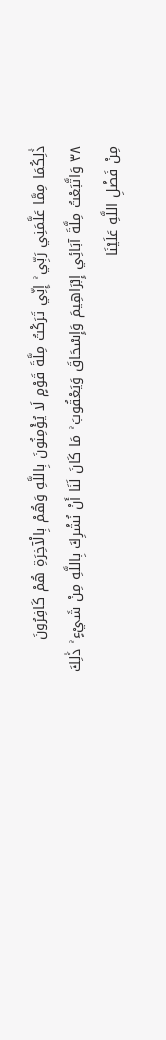ذَٰلِكُمَا مِمَّا عَلَّمَنِي رَبِّي ۚ إِنِّي تَرَكْتُ مِلَّةَ قَوْمٍ لَا يُؤْمِنُونَ بِاللَّهِ وَهُمْ بِالْآخِرَةِ هُمْ كَافِرُونَ
٣٨ وَاتَّبَعْتُ مِلَّةَ آبَائِي إِبْرَاهِيمَ وَإِسْحَاقَ وَيَعْقُوبَ ۚ مَا كَانَ لَنَا أَنْ نُشْرِكَ بِاللَّهِ مِنْ شَيْءٍ ۚ ذَٰلِكَ مِنْ فَضْلِ اللَّهِ عَلَيْنَا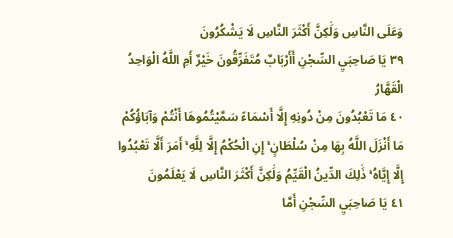وَعَلَى النَّاسِ وَلَٰكِنَّ أَكْثَرَ النَّاسِ لَا يَشْكُرُونَ
٣٩ يَا صَاحِبَيِ السِّجْنِ أَأَرْبَابٌ مُتَفَرِّقُونَ خَيْرٌ أَمِ اللَّهُ الْوَاحِدُ الْقَهَّارُ
٤٠ مَا تَعْبُدُونَ مِنْ دُونِهِ إِلَّا أَسْمَاءً سَمَّيْتُمُوهَا أَنْتُمْ وَآبَاؤُكُمْ مَا أَنْزَلَ اللَّهُ بِهَا مِنْ سُلْطَانٍ ۚ إِنِ الْحُكْمُ إِلَّا لِلَّهِ ۚ أَمَرَ أَلَّا تَعْبُدُوا إِلَّا إِيَّاهُ ۚ ذَٰلِكَ الدِّينُ الْقَيِّمُ وَلَٰكِنَّ أَكْثَرَ النَّاسِ لَا يَعْلَمُونَ
٤١ يَا صَاحِبَيِ السِّجْنِ أَمَّا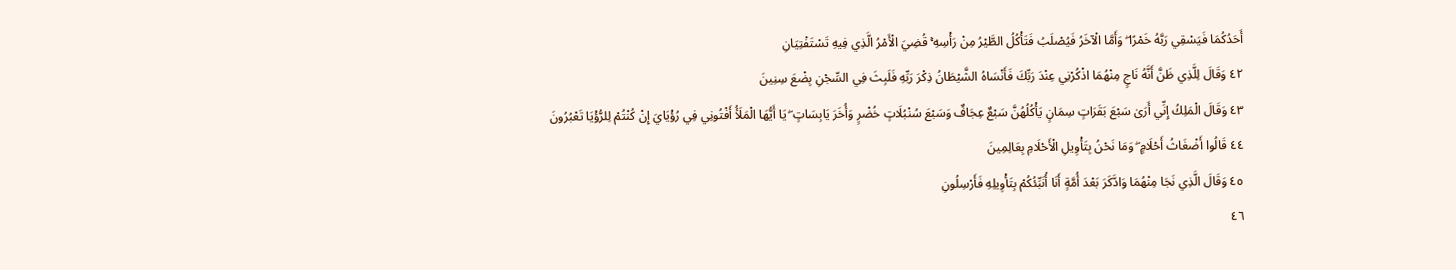أَحَدُكُمَا فَيَسْقِي رَبَّهُ خَمْرًا ۖ وَأَمَّا الْآخَرُ فَيُصْلَبُ فَتَأْكُلُ الطَّيْرُ مِنْ رَأْسِهِ ۚ قُضِيَ الْأَمْرُ الَّذِي فِيهِ تَسْتَفْتِيَانِ
٤٢ وَقَالَ لِلَّذِي ظَنَّ أَنَّهُ نَاجٍ مِنْهُمَا اذْكُرْنِي عِنْدَ رَبِّكَ فَأَنْسَاهُ الشَّيْطَانُ ذِكْرَ رَبِّهِ فَلَبِثَ فِي السِّجْنِ بِضْعَ سِنِينَ
٤٣ وَقَالَ الْمَلِكُ إِنِّي أَرَىٰ سَبْعَ بَقَرَاتٍ سِمَانٍ يَأْكُلُهُنَّ سَبْعٌ عِجَافٌ وَسَبْعَ سُنْبُلَاتٍ خُضْرٍ وَأُخَرَ يَابِسَاتٍ ۖ يَا أَيُّهَا الْمَلَأُ أَفْتُونِي فِي رُؤْيَايَ إِنْ كُنْتُمْ لِلرُّؤْيَا تَعْبُرُونَ
٤٤ قَالُوا أَضْغَاثُ أَحْلَامٍ ۖ وَمَا نَحْنُ بِتَأْوِيلِ الْأَحْلَامِ بِعَالِمِينَ
٤٥ وَقَالَ الَّذِي نَجَا مِنْهُمَا وَادَّكَرَ بَعْدَ أُمَّةٍ أَنَا أُنَبِّئُكُمْ بِتَأْوِيلِهِ فَأَرْسِلُونِ
٤٦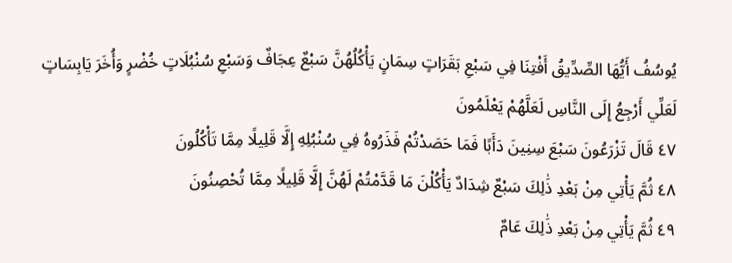يُوسُفُ أَيُّهَا الصِّدِّيقُ أَفْتِنَا فِي سَبْعِ بَقَرَاتٍ سِمَانٍ يَأْكُلُهُنَّ سَبْعٌ عِجَافٌ وَسَبْعِ سُنْبُلَاتٍ خُضْرٍ وَأُخَرَ يَابِسَاتٍ لَعَلِّي أَرْجِعُ إِلَى النَّاسِ لَعَلَّهُمْ يَعْلَمُونَ
٤٧ قَالَ تَزْرَعُونَ سَبْعَ سِنِينَ دَأَبًا فَمَا حَصَدْتُمْ فَذَرُوهُ فِي سُنْبُلِهِ إِلَّا قَلِيلًا مِمَّا تَأْكُلُونَ
٤٨ ثُمَّ يَأْتِي مِنْ بَعْدِ ذَٰلِكَ سَبْعٌ شِدَادٌ يَأْكُلْنَ مَا قَدَّمْتُمْ لَهُنَّ إِلَّا قَلِيلًا مِمَّا تُحْصِنُونَ
٤٩ ثُمَّ يَأْتِي مِنْ بَعْدِ ذَٰلِكَ عَامٌ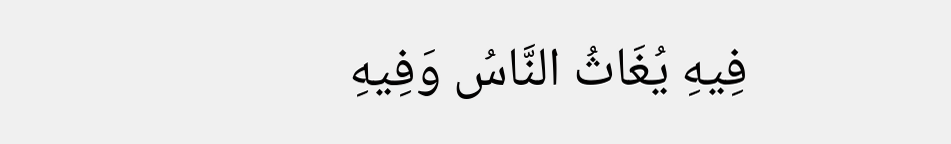فِيهِ يُغَاثُ النَّاسُ وَفِيهِ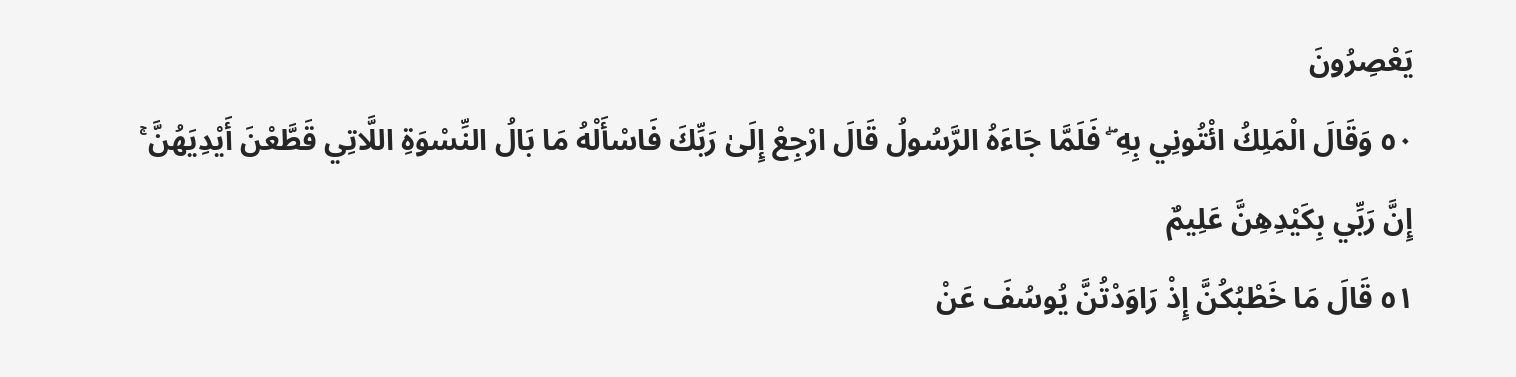يَعْصِرُونَ
٥٠ وَقَالَ الْمَلِكُ ائْتُونِي بِهِ ۖ فَلَمَّا جَاءَهُ الرَّسُولُ قَالَ ارْجِعْ إِلَىٰ رَبِّكَ فَاسْأَلْهُ مَا بَالُ النِّسْوَةِ اللَّاتِي قَطَّعْنَ أَيْدِيَهُنَّ ۚ إِنَّ رَبِّي بِكَيْدِهِنَّ عَلِيمٌ
٥١ قَالَ مَا خَطْبُكُنَّ إِذْ رَاوَدْتُنَّ يُوسُفَ عَنْ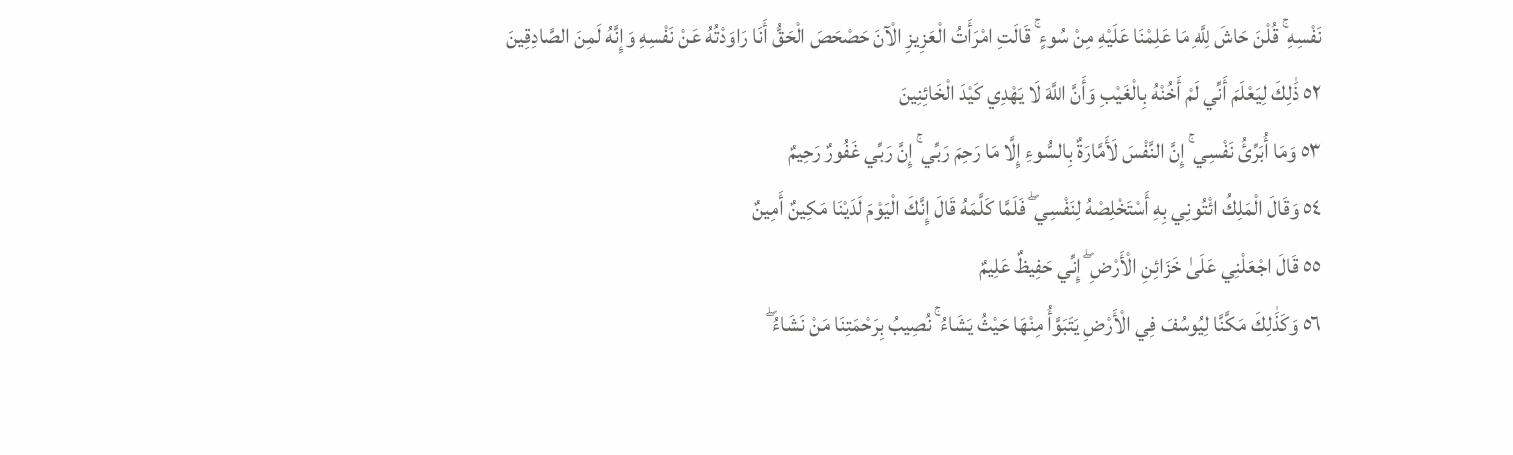نَفْسِهِ ۚ قُلْنَ حَاشَ لِلَّهِ مَا عَلِمْنَا عَلَيْهِ مِنْ سُوءٍ ۚ قَالَتِ امْرَأَتُ الْعَزِيزِ الْآنَ حَصْحَصَ الْحَقُّ أَنَا رَاوَدْتُهُ عَنْ نَفْسِهِ وَإِنَّهُ لَمِنَ الصَّادِقِينَ
٥٢ ذَٰلِكَ لِيَعْلَمَ أَنِّي لَمْ أَخُنْهُ بِالْغَيْبِ وَأَنَّ اللَّهَ لَا يَهْدِي كَيْدَ الْخَائِنِينَ
٥٣ وَمَا أُبَرِّئُ نَفْسِي ۚ إِنَّ النَّفْسَ لَأَمَّارَةٌ بِالسُّوءِ إِلَّا مَا رَحِمَ رَبِّي ۚ إِنَّ رَبِّي غَفُورٌ رَحِيمٌ
٥٤ وَقَالَ الْمَلِكُ ائْتُونِي بِهِ أَسْتَخْلِصْهُ لِنَفْسِي ۖ فَلَمَّا كَلَّمَهُ قَالَ إِنَّكَ الْيَوْمَ لَدَيْنَا مَكِينٌ أَمِينٌ
٥٥ قَالَ اجْعَلْنِي عَلَىٰ خَزَائِنِ الْأَرْضِ ۖ إِنِّي حَفِيظٌ عَلِيمٌ
٥٦ وَكَذَٰلِكَ مَكَّنَّا لِيُوسُفَ فِي الْأَرْضِ يَتَبَوَّأُ مِنْهَا حَيْثُ يَشَاءُ ۚ نُصِيبُ بِرَحْمَتِنَا مَنْ نَشَاءُ ۖ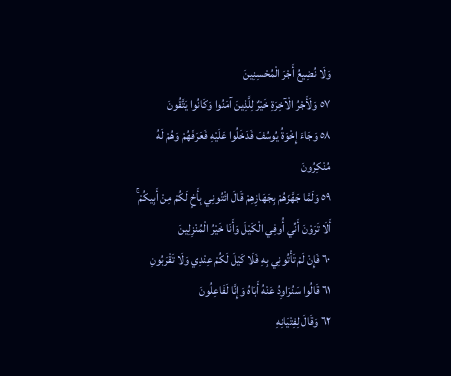وَلَا نُضِيعُ أَجْرَ الْمُحْسِنِينَ
٥٧ وَلَأَجْرُ الْآخِرَةِ خَيْرٌ لِلَّذِينَ آمَنُوا وَكَانُوا يَتَّقُونَ
٥٨ وَجَاءَ إِخْوَةُ يُوسُفَ فَدَخَلُوا عَلَيْهِ فَعَرَفَهُمْ وَهُمْ لَهُ مُنْكِرُونَ
٥٩ وَلَمَّا جَهَّزَهُمْ بِجَهَازِهِمْ قَالَ ائْتُونِي بِأَخٍ لَكُمْ مِنْ أَبِيكُمْ ۚ أَلَا تَرَوْنَ أَنِّي أُوفِي الْكَيْلَ وَأَنَا خَيْرُ الْمُنْزِلِينَ
٦٠ فَإِنْ لَمْ تَأْتُونِي بِهِ فَلَا كَيْلَ لَكُمْ عِنْدِي وَلَا تَقْرَبُونِ
٦١ قَالُوا سَنُرَاوِدُ عَنْهُ أَبَاهُ وَإِنَّا لَفَاعِلُونَ
٦٢ وَقَالَ لِفِتْيَانِهِ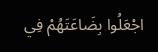اجْعَلُوا بِضَاعَتَهُمْ فِي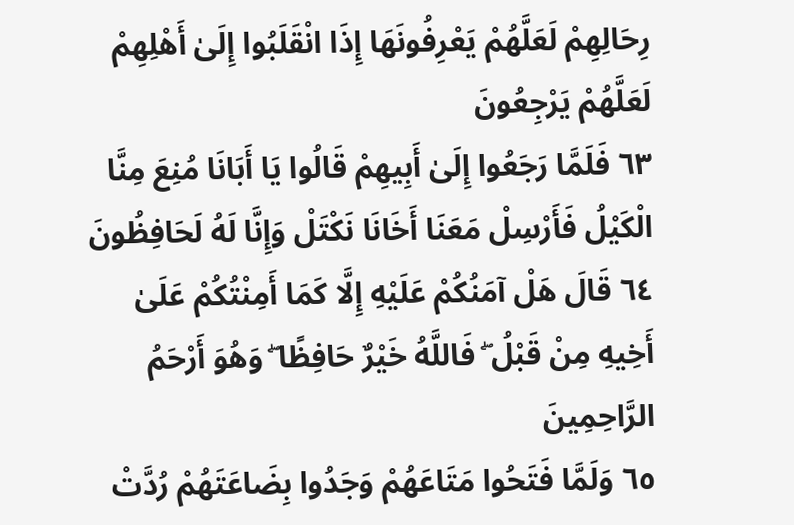رِحَالِهِمْ لَعَلَّهُمْ يَعْرِفُونَهَا إِذَا انْقَلَبُوا إِلَىٰ أَهْلِهِمْ لَعَلَّهُمْ يَرْجِعُونَ
٦٣ فَلَمَّا رَجَعُوا إِلَىٰ أَبِيهِمْ قَالُوا يَا أَبَانَا مُنِعَ مِنَّا الْكَيْلُ فَأَرْسِلْ مَعَنَا أَخَانَا نَكْتَلْ وَإِنَّا لَهُ لَحَافِظُونَ
٦٤ قَالَ هَلْ آمَنُكُمْ عَلَيْهِ إِلَّا كَمَا أَمِنْتُكُمْ عَلَىٰ أَخِيهِ مِنْ قَبْلُ ۖ فَاللَّهُ خَيْرٌ حَافِظًا ۖ وَهُوَ أَرْحَمُ الرَّاحِمِينَ
٦٥ وَلَمَّا فَتَحُوا مَتَاعَهُمْ وَجَدُوا بِضَاعَتَهُمْ رُدَّتْ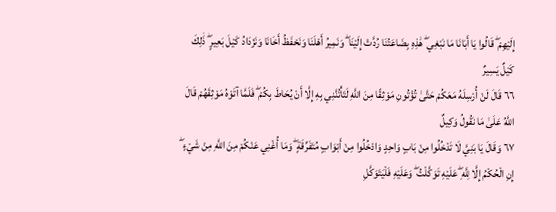إِلَيْهِمْ ۖ قَالُوا يَا أَبَانَا مَا نَبْغِي ۖ هَٰذِهِ بِضَاعَتُنَا رُدَّتْ إِلَيْنَا ۖ وَنَمِيرُ أَهْلَنَا وَنَحْفَظُ أَخَانَا وَنَزْدَادُ كَيْلَ بَعِيرٍ ۖ ذَٰلِكَ كَيْلٌ يَسِيرٌ
٦٦ قَالَ لَنْ أُرْسِلَهُ مَعَكُمْ حَتَّىٰ تُؤْتُونِ مَوْثِقًا مِنَ اللَّهِ لَتَأْتُنَّنِي بِهِ إِلَّا أَنْ يُحَاطَ بِكُمْ ۖ فَلَمَّا آتَوْهُ مَوْثِقَهُمْ قَالَ اللَّهُ عَلَىٰ مَا نَقُولُ وَكِيلٌ
٦٧ وَقَالَ يَا بَنِيَّ لَا تَدْخُلُوا مِنْ بَابٍ وَاحِدٍ وَادْخُلُوا مِنْ أَبْوَابٍ مُتَفَرِّقَةٍ ۖ وَمَا أُغْنِي عَنْكُمْ مِنَ اللَّهِ مِنْ شَيْءٍ ۖ إِنِ الْحُكْمُ إِلَّا لِلَّهِ ۖ عَلَيْهِ تَوَكَّلْتُ ۖ وَعَلَيْهِ فَلْيَتَوَكَّلِ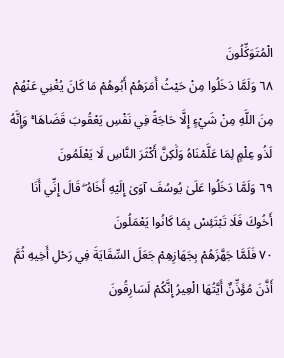الْمُتَوَكِّلُونَ
٦٨ وَلَمَّا دَخَلُوا مِنْ حَيْثُ أَمَرَهُمْ أَبُوهُمْ مَا كَانَ يُغْنِي عَنْهُمْ مِنَ اللَّهِ مِنْ شَيْءٍ إِلَّا حَاجَةً فِي نَفْسِ يَعْقُوبَ قَضَاهَا ۚ وَإِنَّهُ لَذُو عِلْمٍ لِمَا عَلَّمْنَاهُ وَلَٰكِنَّ أَكْثَرَ النَّاسِ لَا يَعْلَمُونَ
٦٩ وَلَمَّا دَخَلُوا عَلَىٰ يُوسُفَ آوَىٰ إِلَيْهِ أَخَاهُ ۖ قَالَ إِنِّي أَنَا أَخُوكَ فَلَا تَبْتَئِسْ بِمَا كَانُوا يَعْمَلُونَ
٧٠ فَلَمَّا جَهَّزَهُمْ بِجَهَازِهِمْ جَعَلَ السِّقَايَةَ فِي رَحْلِ أَخِيهِ ثُمَّ أَذَّنَ مُؤَذِّنٌ أَيَّتُهَا الْعِيرُ إِنَّكُمْ لَسَارِقُونَ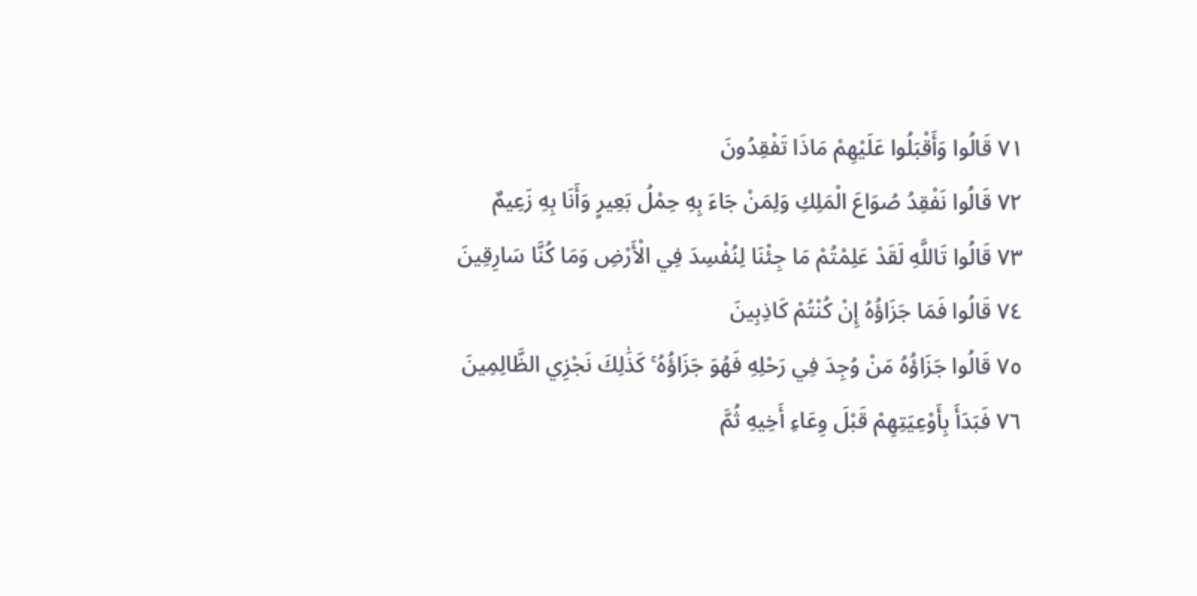٧١ قَالُوا وَأَقْبَلُوا عَلَيْهِمْ مَاذَا تَفْقِدُونَ
٧٢ قَالُوا نَفْقِدُ صُوَاعَ الْمَلِكِ وَلِمَنْ جَاءَ بِهِ حِمْلُ بَعِيرٍ وَأَنَا بِهِ زَعِيمٌ
٧٣ قَالُوا تَاللَّهِ لَقَدْ عَلِمْتُمْ مَا جِئْنَا لِنُفْسِدَ فِي الْأَرْضِ وَمَا كُنَّا سَارِقِينَ
٧٤ قَالُوا فَمَا جَزَاؤُهُ إِنْ كُنْتُمْ كَاذِبِينَ
٧٥ قَالُوا جَزَاؤُهُ مَنْ وُجِدَ فِي رَحْلِهِ فَهُوَ جَزَاؤُهُ ۚ كَذَٰلِكَ نَجْزِي الظَّالِمِينَ
٧٦ فَبَدَأَ بِأَوْعِيَتِهِمْ قَبْلَ وِعَاءِ أَخِيهِ ثُمَّ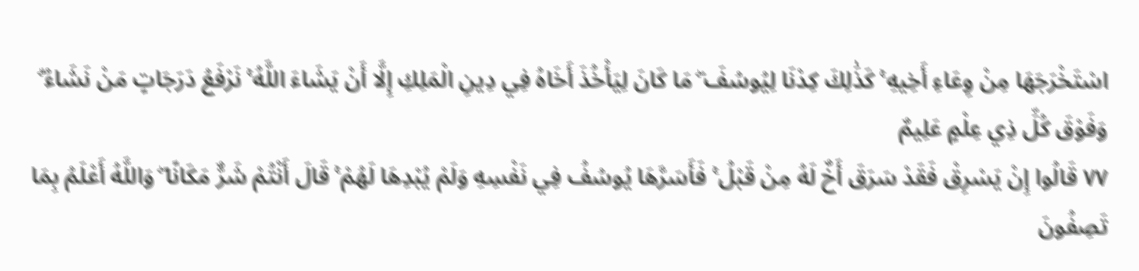اسْتَخْرَجَهَا مِنْ وِعَاءِ أَخِيهِ ۚ كَذَٰلِكَ كِدْنَا لِيُوسُفَ ۖ مَا كَانَ لِيَأْخُذَ أَخَاهُ فِي دِينِ الْمَلِكِ إِلَّا أَنْ يَشَاءَ اللَّهُ ۚ نَرْفَعُ دَرَجَاتٍ مَنْ نَشَاءُ ۗ وَفَوْقَ كُلِّ ذِي عِلْمٍ عَلِيمٌ
٧٧ قَالُوا إِنْ يَسْرِقْ فَقَدْ سَرَقَ أَخٌ لَهُ مِنْ قَبْلُ ۚ فَأَسَرَّهَا يُوسُفُ فِي نَفْسِهِ وَلَمْ يُبْدِهَا لَهُمْ ۚ قَالَ أَنْتُمْ شَرٌّ مَكَانًا ۖ وَاللَّهُ أَعْلَمُ بِمَا تَصِفُونَ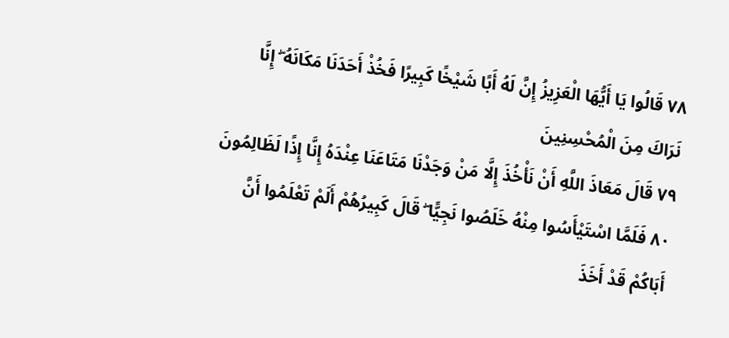٧٨ قَالُوا يَا أَيُّهَا الْعَزِيزُ إِنَّ لَهُ أَبًا شَيْخًا كَبِيرًا فَخُذْ أَحَدَنَا مَكَانَهُ ۖ إِنَّا نَرَاكَ مِنَ الْمُحْسِنِينَ
٧٩ قَالَ مَعَاذَ اللَّهِ أَنْ نَأْخُذَ إِلَّا مَنْ وَجَدْنَا مَتَاعَنَا عِنْدَهُ إِنَّا إِذًا لَظَالِمُونَ
٨٠ فَلَمَّا اسْتَيْأَسُوا مِنْهُ خَلَصُوا نَجِيًّا ۖ قَالَ كَبِيرُهُمْ أَلَمْ تَعْلَمُوا أَنَّ أَبَاكُمْ قَدْ أَخَذَ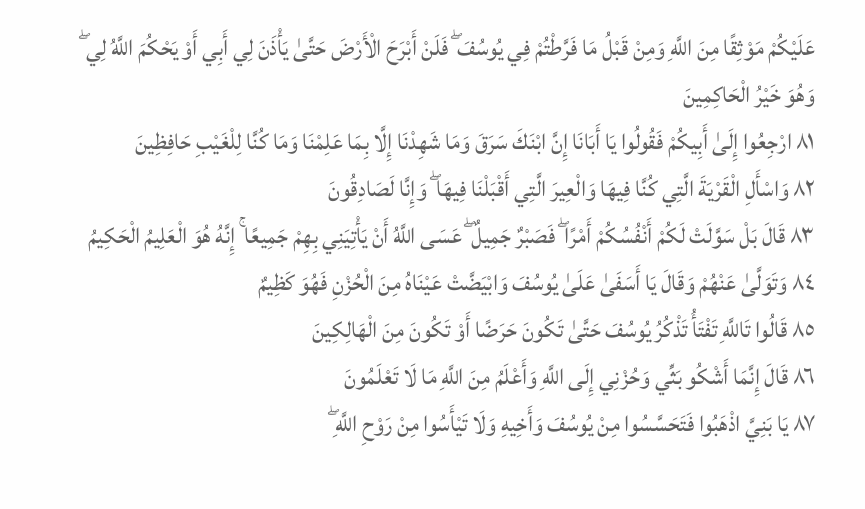عَلَيْكُمْ مَوْثِقًا مِنَ اللَّهِ وَمِنْ قَبْلُ مَا فَرَّطْتُمْ فِي يُوسُفَ ۖ فَلَنْ أَبْرَحَ الْأَرْضَ حَتَّىٰ يَأْذَنَ لِي أَبِي أَوْ يَحْكُمَ اللَّهُ لِي ۖ وَهُوَ خَيْرُ الْحَاكِمِينَ
٨١ ارْجِعُوا إِلَىٰ أَبِيكُمْ فَقُولُوا يَا أَبَانَا إِنَّ ابْنَكَ سَرَقَ وَمَا شَهِدْنَا إِلَّا بِمَا عَلِمْنَا وَمَا كُنَّا لِلْغَيْبِ حَافِظِينَ
٨٢ وَاسْأَلِ الْقَرْيَةَ الَّتِي كُنَّا فِيهَا وَالْعِيرَ الَّتِي أَقْبَلْنَا فِيهَا ۖ وَإِنَّا لَصَادِقُونَ
٨٣ قَالَ بَلْ سَوَّلَتْ لَكُمْ أَنْفُسُكُمْ أَمْرًا ۖ فَصَبْرٌ جَمِيلٌ ۖ عَسَى اللَّهُ أَنْ يَأْتِيَنِي بِهِمْ جَمِيعًا ۚ إِنَّهُ هُوَ الْعَلِيمُ الْحَكِيمُ
٨٤ وَتَوَلَّىٰ عَنْهُمْ وَقَالَ يَا أَسَفَىٰ عَلَىٰ يُوسُفَ وَابْيَضَّتْ عَيْنَاهُ مِنَ الْحُزْنِ فَهُوَ كَظِيمٌ
٨٥ قَالُوا تَاللَّهِ تَفْتَأُ تَذْكُرُ يُوسُفَ حَتَّىٰ تَكُونَ حَرَضًا أَوْ تَكُونَ مِنَ الْهَالِكِينَ
٨٦ قَالَ إِنَّمَا أَشْكُو بَثِّي وَحُزْنِي إِلَى اللَّهِ وَأَعْلَمُ مِنَ اللَّهِ مَا لَا تَعْلَمُونَ
٨٧ يَا بَنِيَّ اذْهَبُوا فَتَحَسَّسُوا مِنْ يُوسُفَ وَأَخِيهِ وَلَا تَيْأَسُوا مِنْ رَوْحِ اللَّهِ ۖ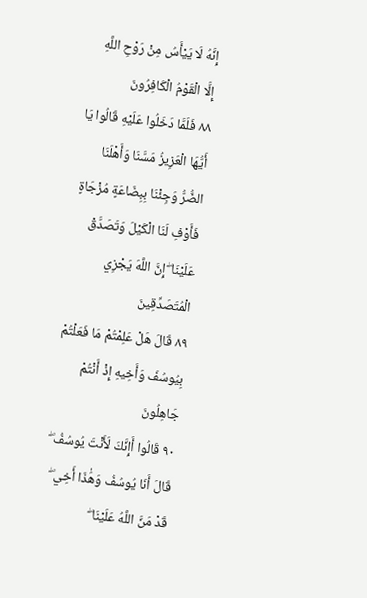إِنَّهُ لَا يَيْأَسُ مِنْ رَوْحِ اللَّهِ إِلَّا الْقَوْمُ الْكَافِرُونَ
٨٨ فَلَمَّا دَخَلُوا عَلَيْهِ قَالُوا يَا أَيُّهَا الْعَزِيزُ مَسَّنَا وَأَهْلَنَا الضُّرُّ وَجِئْنَا بِبِضَاعَةٍ مُزْجَاةٍ فَأَوْفِ لَنَا الْكَيْلَ وَتَصَدَّقْ عَلَيْنَا ۖ إِنَّ اللَّهَ يَجْزِي الْمُتَصَدِّقِينَ
٨٩ قَالَ هَلْ عَلِمْتُمْ مَا فَعَلْتُمْ بِيُوسُفَ وَأَخِيهِ إِذْ أَنْتُمْ جَاهِلُونَ
٩٠ قَالُوا أَإِنَّكَ لَأَنْتَ يُوسُفُ ۖ قَالَ أَنَا يُوسُفُ وَهَٰذَا أَخِي ۖ قَدْ مَنَّ اللَّهُ عَلَيْنَا ۖ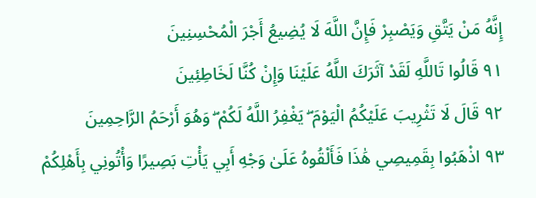إِنَّهُ مَنْ يَتَّقِ وَيَصْبِرْ فَإِنَّ اللَّهَ لَا يُضِيعُ أَجْرَ الْمُحْسِنِينَ
٩١ قَالُوا تَاللَّهِ لَقَدْ آثَرَكَ اللَّهُ عَلَيْنَا وَإِنْ كُنَّا لَخَاطِئِينَ
٩٢ قَالَ لَا تَثْرِيبَ عَلَيْكُمُ الْيَوْمَ ۖ يَغْفِرُ اللَّهُ لَكُمْ ۖ وَهُوَ أَرْحَمُ الرَّاحِمِينَ
٩٣ اذْهَبُوا بِقَمِيصِي هَٰذَا فَأَلْقُوهُ عَلَىٰ وَجْهِ أَبِي يَأْتِ بَصِيرًا وَأْتُونِي بِأَهْلِكُمْ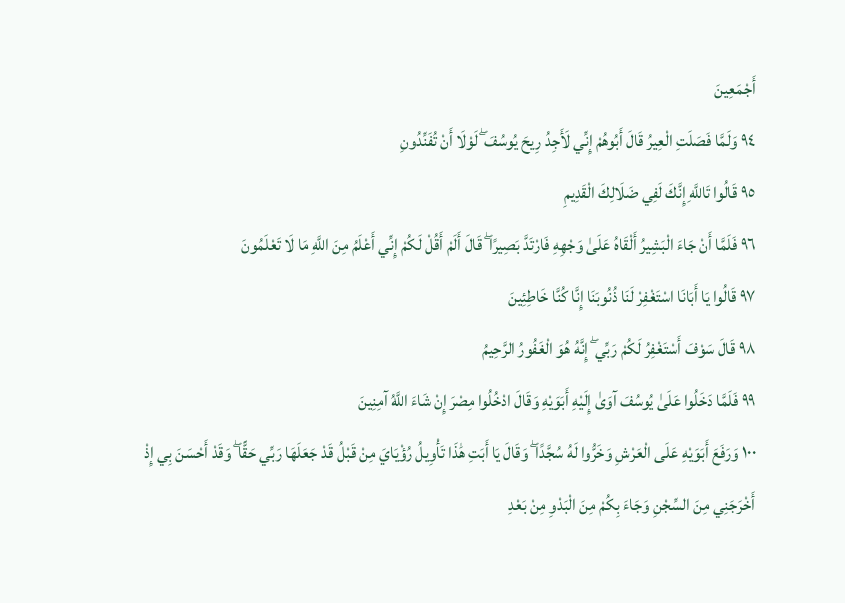أَجْمَعِينَ
٩٤ وَلَمَّا فَصَلَتِ الْعِيرُ قَالَ أَبُوهُمْ إِنِّي لَأَجِدُ رِيحَ يُوسُفَ ۖ لَوْلَا أَنْ تُفَنِّدُونِ
٩٥ قَالُوا تَاللَّهِ إِنَّكَ لَفِي ضَلَالِكَ الْقَدِيمِ
٩٦ فَلَمَّا أَنْ جَاءَ الْبَشِيرُ أَلْقَاهُ عَلَىٰ وَجْهِهِ فَارْتَدَّ بَصِيرًا ۖ قَالَ أَلَمْ أَقُلْ لَكُمْ إِنِّي أَعْلَمُ مِنَ اللَّهِ مَا لَا تَعْلَمُونَ
٩٧ قَالُوا يَا أَبَانَا اسْتَغْفِرْ لَنَا ذُنُوبَنَا إِنَّا كُنَّا خَاطِئِينَ
٩٨ قَالَ سَوْفَ أَسْتَغْفِرُ لَكُمْ رَبِّي ۖ إِنَّهُ هُوَ الْغَفُورُ الرَّحِيمُ
٩٩ فَلَمَّا دَخَلُوا عَلَىٰ يُوسُفَ آوَىٰ إِلَيْهِ أَبَوَيْهِ وَقَالَ ادْخُلُوا مِصْرَ إِنْ شَاءَ اللَّهُ آمِنِينَ
١٠٠ وَرَفَعَ أَبَوَيْهِ عَلَى الْعَرْشِ وَخَرُّوا لَهُ سُجَّدًا ۖ وَقَالَ يَا أَبَتِ هَٰذَا تَأْوِيلُ رُؤْيَايَ مِنْ قَبْلُ قَدْ جَعَلَهَا رَبِّي حَقًّا ۖ وَقَدْ أَحْسَنَ بِي إِذْ أَخْرَجَنِي مِنَ السِّجْنِ وَجَاءَ بِكُمْ مِنَ الْبَدْوِ مِنْ بَعْدِ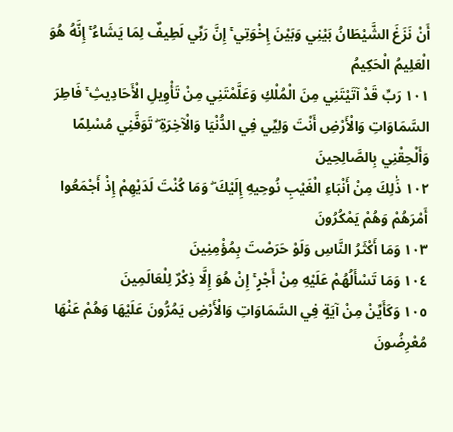أَنْ نَزَغَ الشَّيْطَانُ بَيْنِي وَبَيْنَ إِخْوَتِي ۚ إِنَّ رَبِّي لَطِيفٌ لِمَا يَشَاءُ ۚ إِنَّهُ هُوَ الْعَلِيمُ الْحَكِيمُ
١٠١ رَبِّ قَدْ آتَيْتَنِي مِنَ الْمُلْكِ وَعَلَّمْتَنِي مِنْ تَأْوِيلِ الْأَحَادِيثِ ۚ فَاطِرَ السَّمَاوَاتِ وَالْأَرْضِ أَنْتَ وَلِيِّي فِي الدُّنْيَا وَالْآخِرَةِ ۖ تَوَفَّنِي مُسْلِمًا وَأَلْحِقْنِي بِالصَّالِحِينَ
١٠٢ ذَٰلِكَ مِنْ أَنْبَاءِ الْغَيْبِ نُوحِيهِ إِلَيْكَ ۖ وَمَا كُنْتَ لَدَيْهِمْ إِذْ أَجْمَعُوا أَمْرَهُمْ وَهُمْ يَمْكُرُونَ
١٠٣ وَمَا أَكْثَرُ النَّاسِ وَلَوْ حَرَصْتَ بِمُؤْمِنِينَ
١٠٤ وَمَا تَسْأَلُهُمْ عَلَيْهِ مِنْ أَجْرٍ ۚ إِنْ هُوَ إِلَّا ذِكْرٌ لِلْعَالَمِينَ
١٠٥ وَكَأَيِّنْ مِنْ آيَةٍ فِي السَّمَاوَاتِ وَالْأَرْضِ يَمُرُّونَ عَلَيْهَا وَهُمْ عَنْهَا مُعْرِضُونَ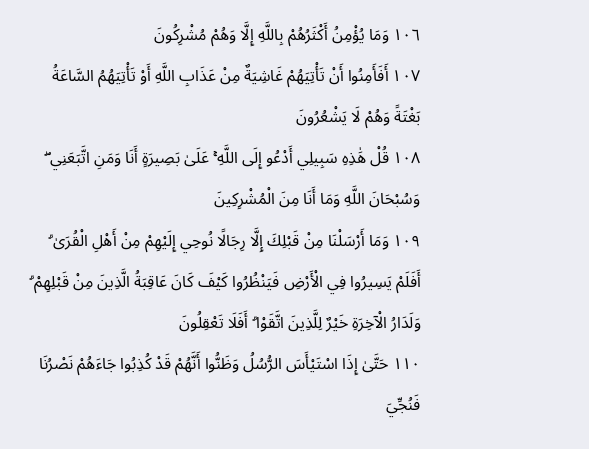١٠٦ وَمَا يُؤْمِنُ أَكْثَرُهُمْ بِاللَّهِ إِلَّا وَهُمْ مُشْرِكُونَ
١٠٧ أَفَأَمِنُوا أَنْ تَأْتِيَهُمْ غَاشِيَةٌ مِنْ عَذَابِ اللَّهِ أَوْ تَأْتِيَهُمُ السَّاعَةُ بَغْتَةً وَهُمْ لَا يَشْعُرُونَ
١٠٨ قُلْ هَٰذِهِ سَبِيلِي أَدْعُو إِلَى اللَّهِ ۚ عَلَىٰ بَصِيرَةٍ أَنَا وَمَنِ اتَّبَعَنِي ۖ وَسُبْحَانَ اللَّهِ وَمَا أَنَا مِنَ الْمُشْرِكِينَ
١٠٩ وَمَا أَرْسَلْنَا مِنْ قَبْلِكَ إِلَّا رِجَالًا نُوحِي إِلَيْهِمْ مِنْ أَهْلِ الْقُرَىٰ ۗ أَفَلَمْ يَسِيرُوا فِي الْأَرْضِ فَيَنْظُرُوا كَيْفَ كَانَ عَاقِبَةُ الَّذِينَ مِنْ قَبْلِهِمْ ۗ وَلَدَارُ الْآخِرَةِ خَيْرٌ لِلَّذِينَ اتَّقَوْا ۗ أَفَلَا تَعْقِلُونَ
١١٠ حَتَّىٰ إِذَا اسْتَيْأَسَ الرُّسُلُ وَظَنُّوا أَنَّهُمْ قَدْ كُذِبُوا جَاءَهُمْ نَصْرُنَا فَنُجِّيَ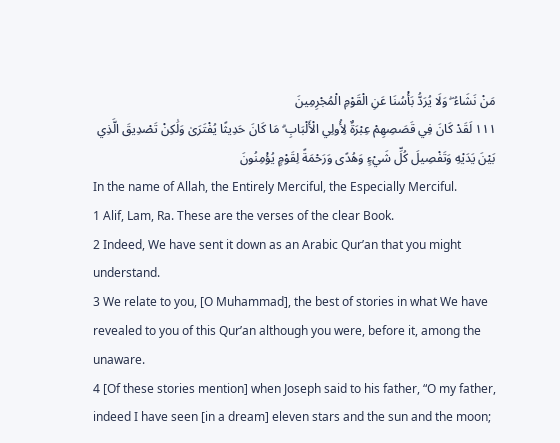مَنْ نَشَاءُ ۖ وَلَا يُرَدُّ بَأْسُنَا عَنِ الْقَوْمِ الْمُجْرِمِينَ
١١١ لَقَدْ كَانَ فِي قَصَصِهِمْ عِبْرَةٌ لِأُولِي الْأَلْبَابِ ۗ مَا كَانَ حَدِيثًا يُفْتَرَىٰ وَلَٰكِنْ تَصْدِيقَ الَّذِي بَيْنَ يَدَيْهِ وَتَفْصِيلَ كُلِّ شَيْءٍ وَهُدًى وَرَحْمَةً لِقَوْمٍ يُؤْمِنُونَ
In the name of Allah, the Entirely Merciful, the Especially Merciful.
1 Alif, Lam, Ra. These are the verses of the clear Book.
2 Indeed, We have sent it down as an Arabic Qur’an that you might understand.
3 We relate to you, [O Muhammad], the best of stories in what We have revealed to you of this Qur’an although you were, before it, among the unaware.
4 [Of these stories mention] when Joseph said to his father, “O my father, indeed I have seen [in a dream] eleven stars and the sun and the moon;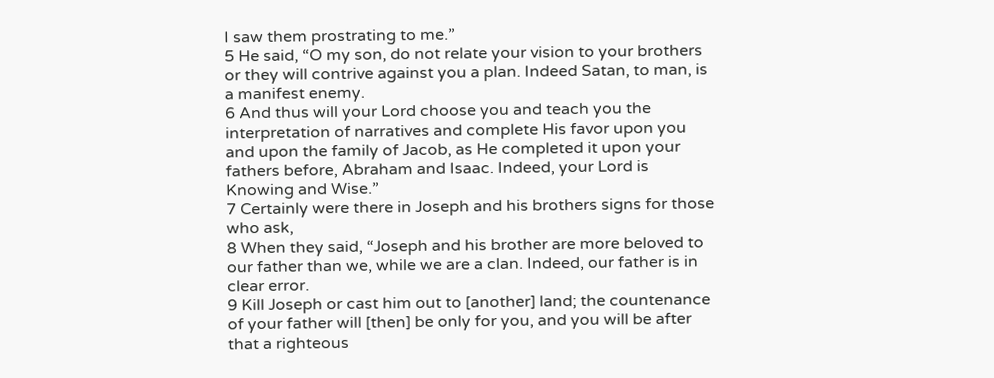I saw them prostrating to me.”
5 He said, “O my son, do not relate your vision to your brothers or they will contrive against you a plan. Indeed Satan, to man, is a manifest enemy.
6 And thus will your Lord choose you and teach you the interpretation of narratives and complete His favor upon you and upon the family of Jacob, as He completed it upon your fathers before, Abraham and Isaac. Indeed, your Lord is Knowing and Wise.”
7 Certainly were there in Joseph and his brothers signs for those who ask,
8 When they said, “Joseph and his brother are more beloved to our father than we, while we are a clan. Indeed, our father is in clear error.
9 Kill Joseph or cast him out to [another] land; the countenance of your father will [then] be only for you, and you will be after that a righteous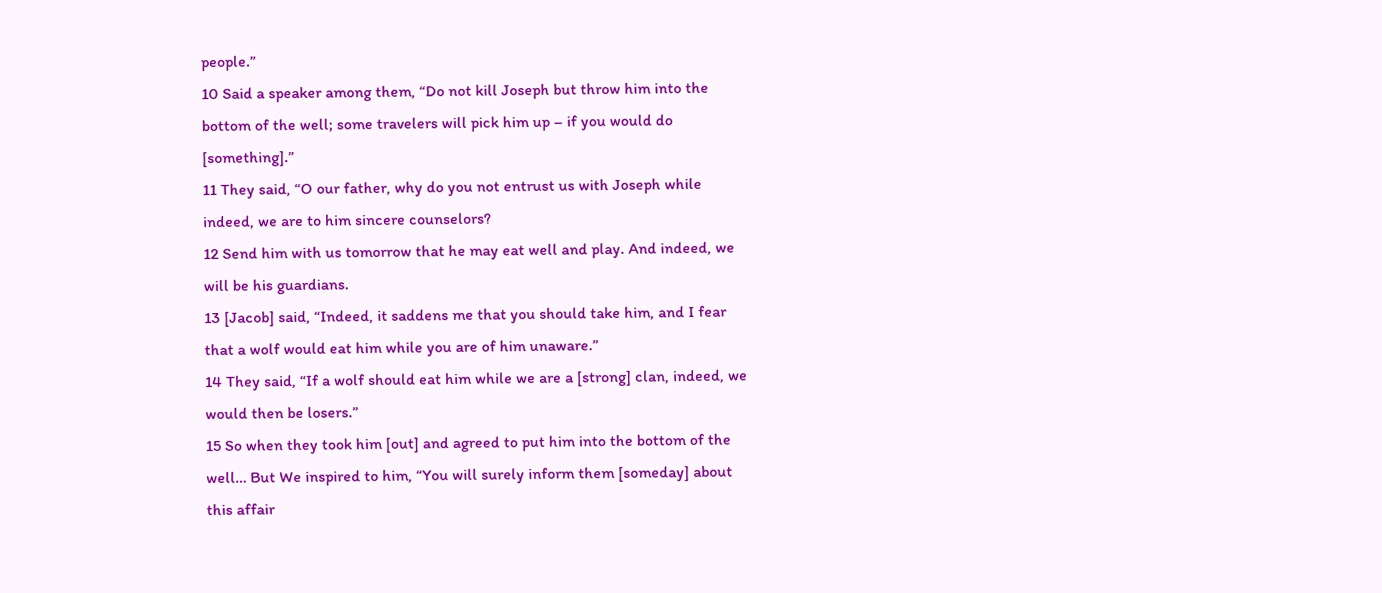people.”
10 Said a speaker among them, “Do not kill Joseph but throw him into the bottom of the well; some travelers will pick him up – if you would do [something].”
11 They said, “O our father, why do you not entrust us with Joseph while indeed, we are to him sincere counselors?
12 Send him with us tomorrow that he may eat well and play. And indeed, we will be his guardians.
13 [Jacob] said, “Indeed, it saddens me that you should take him, and I fear that a wolf would eat him while you are of him unaware.”
14 They said, “If a wolf should eat him while we are a [strong] clan, indeed, we would then be losers.”
15 So when they took him [out] and agreed to put him into the bottom of the well… But We inspired to him, “You will surely inform them [someday] about this affair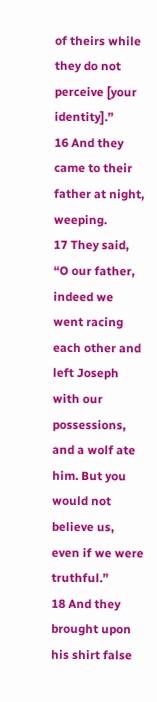of theirs while they do not perceive [your identity].”
16 And they came to their father at night, weeping.
17 They said, “O our father, indeed we went racing each other and left Joseph with our possessions, and a wolf ate him. But you would not believe us, even if we were truthful.”
18 And they brought upon his shirt false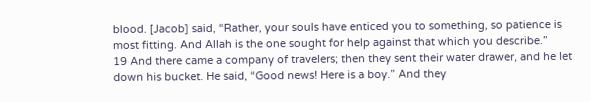blood. [Jacob] said, “Rather, your souls have enticed you to something, so patience is most fitting. And Allah is the one sought for help against that which you describe.”
19 And there came a company of travelers; then they sent their water drawer, and he let down his bucket. He said, “Good news! Here is a boy.” And they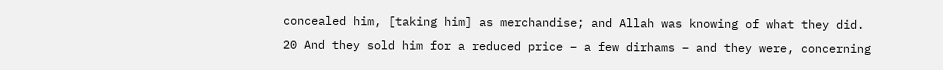concealed him, [taking him] as merchandise; and Allah was knowing of what they did.
20 And they sold him for a reduced price – a few dirhams – and they were, concerning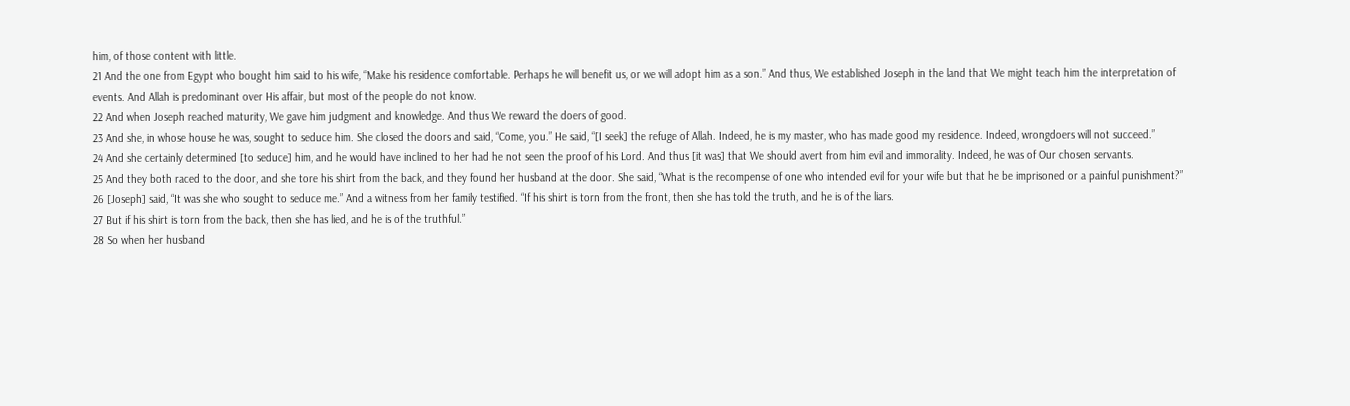him, of those content with little.
21 And the one from Egypt who bought him said to his wife, “Make his residence comfortable. Perhaps he will benefit us, or we will adopt him as a son.” And thus, We established Joseph in the land that We might teach him the interpretation of events. And Allah is predominant over His affair, but most of the people do not know.
22 And when Joseph reached maturity, We gave him judgment and knowledge. And thus We reward the doers of good.
23 And she, in whose house he was, sought to seduce him. She closed the doors and said, “Come, you.” He said, “[I seek] the refuge of Allah. Indeed, he is my master, who has made good my residence. Indeed, wrongdoers will not succeed.”
24 And she certainly determined [to seduce] him, and he would have inclined to her had he not seen the proof of his Lord. And thus [it was] that We should avert from him evil and immorality. Indeed, he was of Our chosen servants.
25 And they both raced to the door, and she tore his shirt from the back, and they found her husband at the door. She said, “What is the recompense of one who intended evil for your wife but that he be imprisoned or a painful punishment?”
26 [Joseph] said, “It was she who sought to seduce me.” And a witness from her family testified. “If his shirt is torn from the front, then she has told the truth, and he is of the liars.
27 But if his shirt is torn from the back, then she has lied, and he is of the truthful.”
28 So when her husband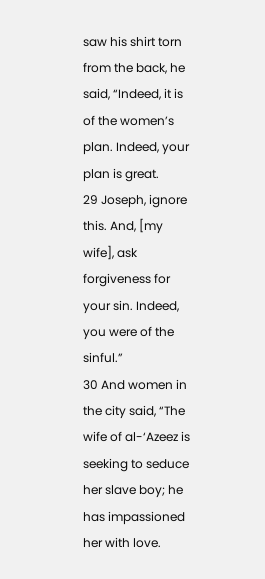saw his shirt torn from the back, he said, “Indeed, it is of the women’s plan. Indeed, your plan is great.
29 Joseph, ignore this. And, [my wife], ask forgiveness for your sin. Indeed, you were of the sinful.”
30 And women in the city said, “The wife of al-‘Azeez is seeking to seduce her slave boy; he has impassioned her with love.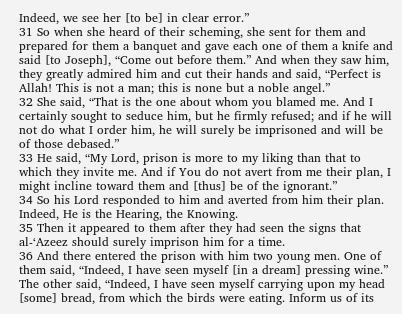Indeed, we see her [to be] in clear error.”
31 So when she heard of their scheming, she sent for them and prepared for them a banquet and gave each one of them a knife and said [to Joseph], “Come out before them.” And when they saw him, they greatly admired him and cut their hands and said, “Perfect is Allah! This is not a man; this is none but a noble angel.”
32 She said, “That is the one about whom you blamed me. And I certainly sought to seduce him, but he firmly refused; and if he will not do what I order him, he will surely be imprisoned and will be of those debased.”
33 He said, “My Lord, prison is more to my liking than that to which they invite me. And if You do not avert from me their plan, I might incline toward them and [thus] be of the ignorant.”
34 So his Lord responded to him and averted from him their plan. Indeed, He is the Hearing, the Knowing.
35 Then it appeared to them after they had seen the signs that al-‘Azeez should surely imprison him for a time.
36 And there entered the prison with him two young men. One of them said, “Indeed, I have seen myself [in a dream] pressing wine.” The other said, “Indeed, I have seen myself carrying upon my head [some] bread, from which the birds were eating. Inform us of its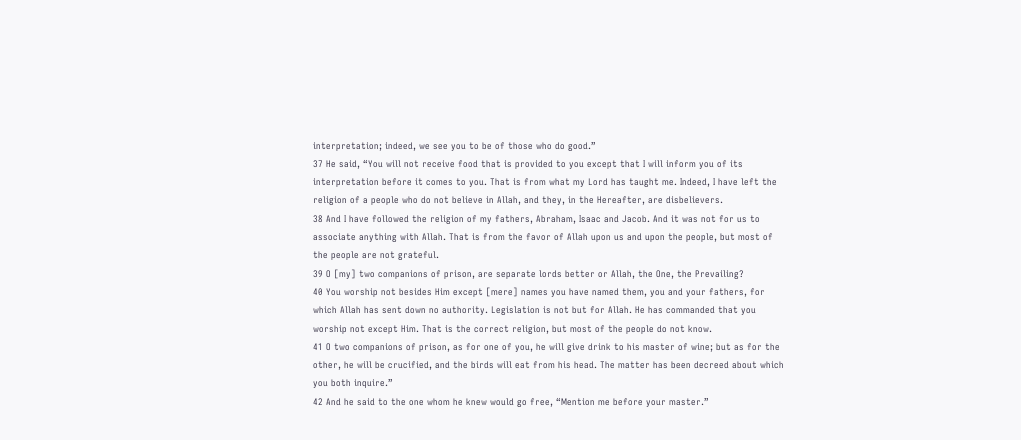interpretation; indeed, we see you to be of those who do good.”
37 He said, “You will not receive food that is provided to you except that I will inform you of its interpretation before it comes to you. That is from what my Lord has taught me. Indeed, I have left the religion of a people who do not believe in Allah, and they, in the Hereafter, are disbelievers.
38 And I have followed the religion of my fathers, Abraham, Isaac and Jacob. And it was not for us to associate anything with Allah. That is from the favor of Allah upon us and upon the people, but most of the people are not grateful.
39 O [my] two companions of prison, are separate lords better or Allah, the One, the Prevailing?
40 You worship not besides Him except [mere] names you have named them, you and your fathers, for which Allah has sent down no authority. Legislation is not but for Allah. He has commanded that you worship not except Him. That is the correct religion, but most of the people do not know.
41 O two companions of prison, as for one of you, he will give drink to his master of wine; but as for the other, he will be crucified, and the birds will eat from his head. The matter has been decreed about which you both inquire.”
42 And he said to the one whom he knew would go free, “Mention me before your master.”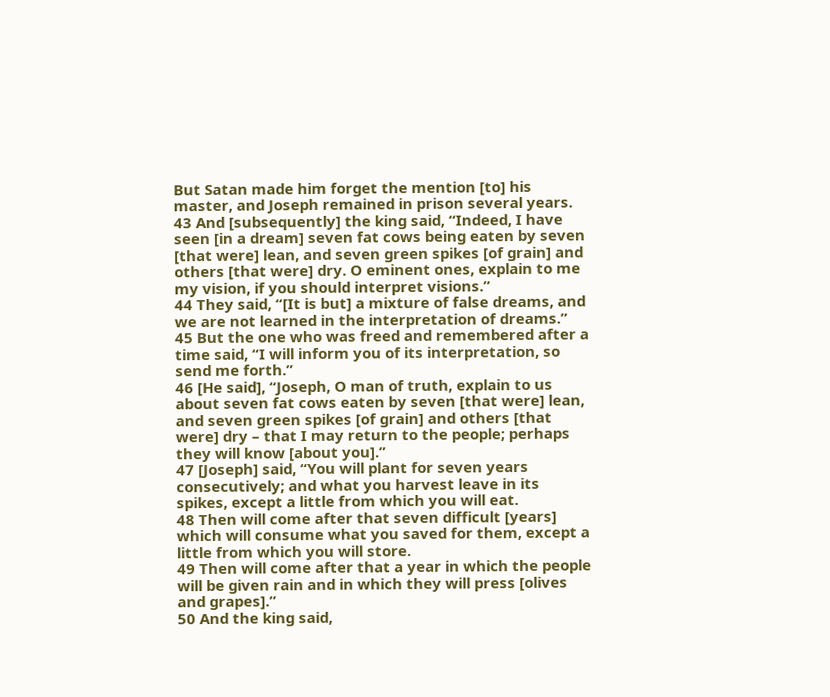But Satan made him forget the mention [to] his master, and Joseph remained in prison several years.
43 And [subsequently] the king said, “Indeed, I have seen [in a dream] seven fat cows being eaten by seven [that were] lean, and seven green spikes [of grain] and others [that were] dry. O eminent ones, explain to me my vision, if you should interpret visions.”
44 They said, “[It is but] a mixture of false dreams, and we are not learned in the interpretation of dreams.”
45 But the one who was freed and remembered after a time said, “I will inform you of its interpretation, so send me forth.”
46 [He said], “Joseph, O man of truth, explain to us about seven fat cows eaten by seven [that were] lean, and seven green spikes [of grain] and others [that were] dry – that I may return to the people; perhaps they will know [about you].”
47 [Joseph] said, “You will plant for seven years consecutively; and what you harvest leave in its spikes, except a little from which you will eat.
48 Then will come after that seven difficult [years] which will consume what you saved for them, except a little from which you will store.
49 Then will come after that a year in which the people will be given rain and in which they will press [olives and grapes].”
50 And the king said,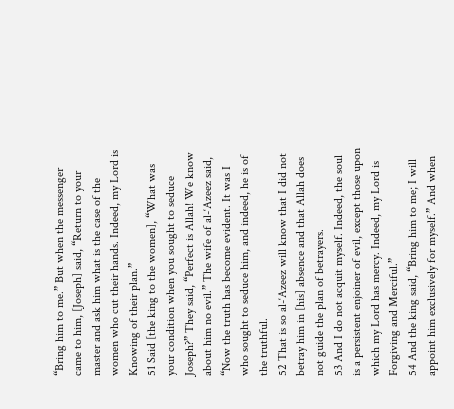“Bring him to me.” But when the messenger came to him, [Joseph] said, “Return to your master and ask him what is the case of the women who cut their hands. Indeed, my Lord is Knowing of their plan.”
51 Said [the king to the women], “What was your condition when you sought to seduce Joseph?” They said, “Perfect is Allah! We know about him no evil.” The wife of al-‘Azeez said, “Now the truth has become evident. It was I who sought to seduce him, and indeed, he is of the truthful.
52 That is so al-‘Azeez will know that I did not betray him in [his] absence and that Allah does not guide the plan of betrayers.
53 And I do not acquit myself. Indeed, the soul is a persistent enjoiner of evil, except those upon which my Lord has mercy. Indeed, my Lord is Forgiving and Merciful.”
54 And the king said, “Bring him to me; I will appoint him exclusively for myself.” And when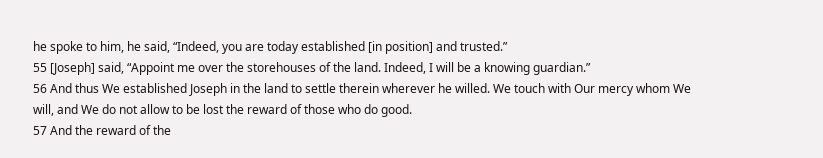he spoke to him, he said, “Indeed, you are today established [in position] and trusted.”
55 [Joseph] said, “Appoint me over the storehouses of the land. Indeed, I will be a knowing guardian.”
56 And thus We established Joseph in the land to settle therein wherever he willed. We touch with Our mercy whom We will, and We do not allow to be lost the reward of those who do good.
57 And the reward of the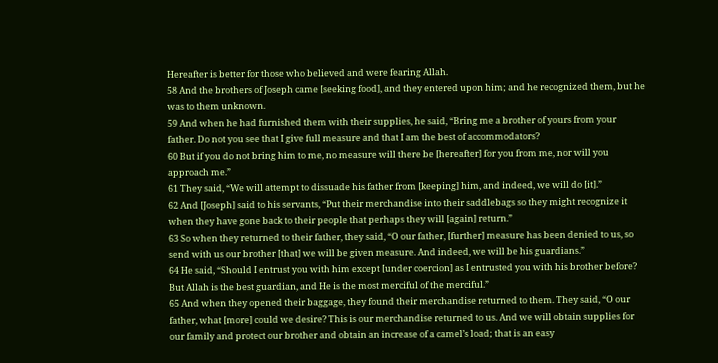Hereafter is better for those who believed and were fearing Allah.
58 And the brothers of Joseph came [seeking food], and they entered upon him; and he recognized them, but he was to them unknown.
59 And when he had furnished them with their supplies, he said, “Bring me a brother of yours from your father. Do not you see that I give full measure and that I am the best of accommodators?
60 But if you do not bring him to me, no measure will there be [hereafter] for you from me, nor will you approach me.”
61 They said, “We will attempt to dissuade his father from [keeping] him, and indeed, we will do [it].”
62 And [Joseph] said to his servants, “Put their merchandise into their saddlebags so they might recognize it when they have gone back to their people that perhaps they will [again] return.”
63 So when they returned to their father, they said, “O our father, [further] measure has been denied to us, so send with us our brother [that] we will be given measure. And indeed, we will be his guardians.”
64 He said, “Should I entrust you with him except [under coercion] as I entrusted you with his brother before? But Allah is the best guardian, and He is the most merciful of the merciful.”
65 And when they opened their baggage, they found their merchandise returned to them. They said, “O our father, what [more] could we desire? This is our merchandise returned to us. And we will obtain supplies for our family and protect our brother and obtain an increase of a camel’s load; that is an easy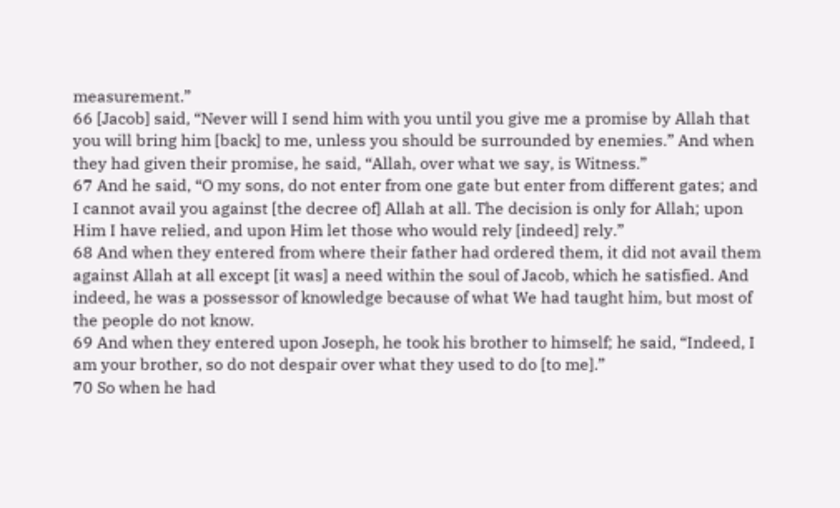measurement.”
66 [Jacob] said, “Never will I send him with you until you give me a promise by Allah that you will bring him [back] to me, unless you should be surrounded by enemies.” And when they had given their promise, he said, “Allah, over what we say, is Witness.”
67 And he said, “O my sons, do not enter from one gate but enter from different gates; and I cannot avail you against [the decree of] Allah at all. The decision is only for Allah; upon Him I have relied, and upon Him let those who would rely [indeed] rely.”
68 And when they entered from where their father had ordered them, it did not avail them against Allah at all except [it was] a need within the soul of Jacob, which he satisfied. And indeed, he was a possessor of knowledge because of what We had taught him, but most of the people do not know.
69 And when they entered upon Joseph, he took his brother to himself; he said, “Indeed, I am your brother, so do not despair over what they used to do [to me].”
70 So when he had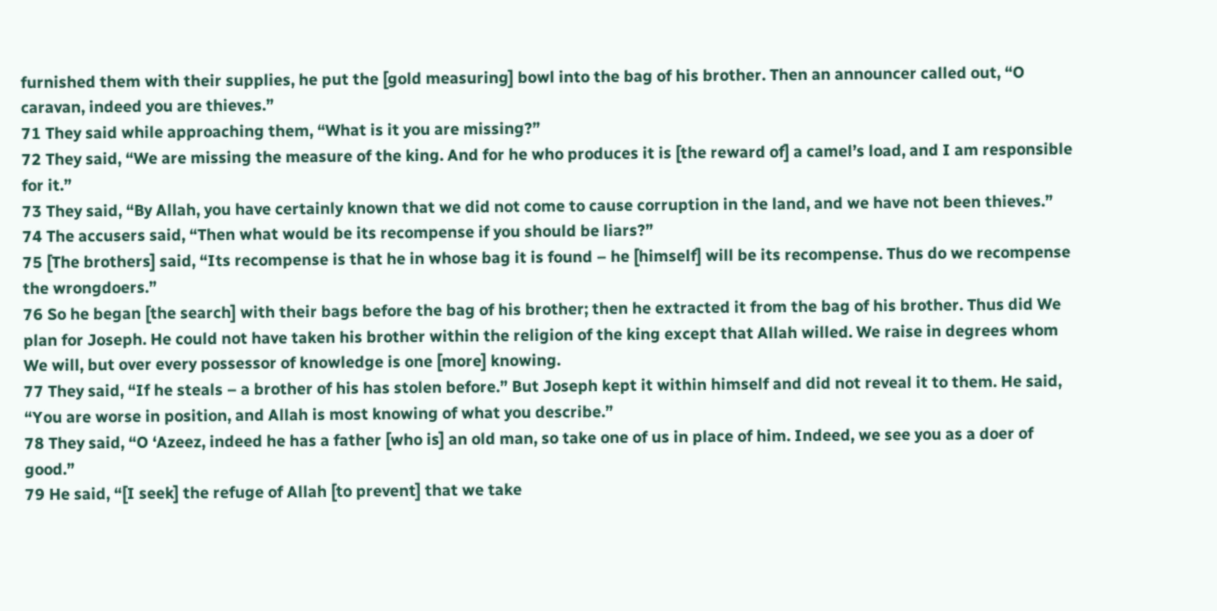furnished them with their supplies, he put the [gold measuring] bowl into the bag of his brother. Then an announcer called out, “O caravan, indeed you are thieves.”
71 They said while approaching them, “What is it you are missing?”
72 They said, “We are missing the measure of the king. And for he who produces it is [the reward of] a camel’s load, and I am responsible for it.”
73 They said, “By Allah, you have certainly known that we did not come to cause corruption in the land, and we have not been thieves.”
74 The accusers said, “Then what would be its recompense if you should be liars?”
75 [The brothers] said, “Its recompense is that he in whose bag it is found – he [himself] will be its recompense. Thus do we recompense the wrongdoers.”
76 So he began [the search] with their bags before the bag of his brother; then he extracted it from the bag of his brother. Thus did We plan for Joseph. He could not have taken his brother within the religion of the king except that Allah willed. We raise in degrees whom We will, but over every possessor of knowledge is one [more] knowing.
77 They said, “If he steals – a brother of his has stolen before.” But Joseph kept it within himself and did not reveal it to them. He said, “You are worse in position, and Allah is most knowing of what you describe.”
78 They said, “O ‘Azeez, indeed he has a father [who is] an old man, so take one of us in place of him. Indeed, we see you as a doer of good.”
79 He said, “[I seek] the refuge of Allah [to prevent] that we take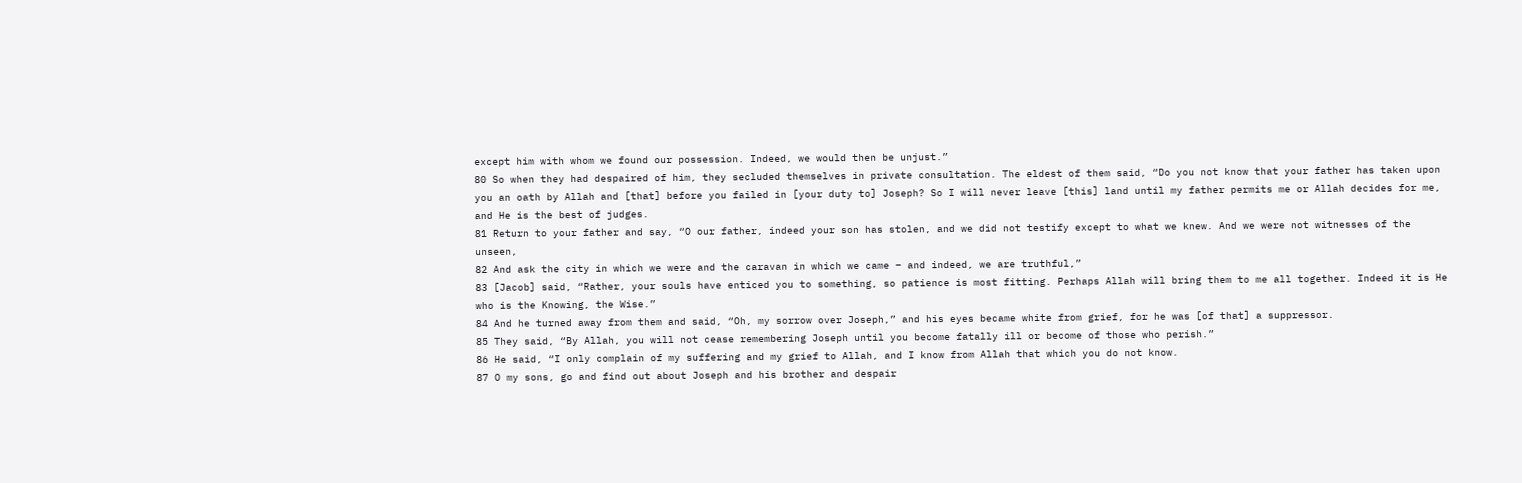except him with whom we found our possession. Indeed, we would then be unjust.”
80 So when they had despaired of him, they secluded themselves in private consultation. The eldest of them said, “Do you not know that your father has taken upon you an oath by Allah and [that] before you failed in [your duty to] Joseph? So I will never leave [this] land until my father permits me or Allah decides for me, and He is the best of judges.
81 Return to your father and say, “O our father, indeed your son has stolen, and we did not testify except to what we knew. And we were not witnesses of the unseen,
82 And ask the city in which we were and the caravan in which we came – and indeed, we are truthful,”
83 [Jacob] said, “Rather, your souls have enticed you to something, so patience is most fitting. Perhaps Allah will bring them to me all together. Indeed it is He who is the Knowing, the Wise.”
84 And he turned away from them and said, “Oh, my sorrow over Joseph,” and his eyes became white from grief, for he was [of that] a suppressor.
85 They said, “By Allah, you will not cease remembering Joseph until you become fatally ill or become of those who perish.”
86 He said, “I only complain of my suffering and my grief to Allah, and I know from Allah that which you do not know.
87 O my sons, go and find out about Joseph and his brother and despair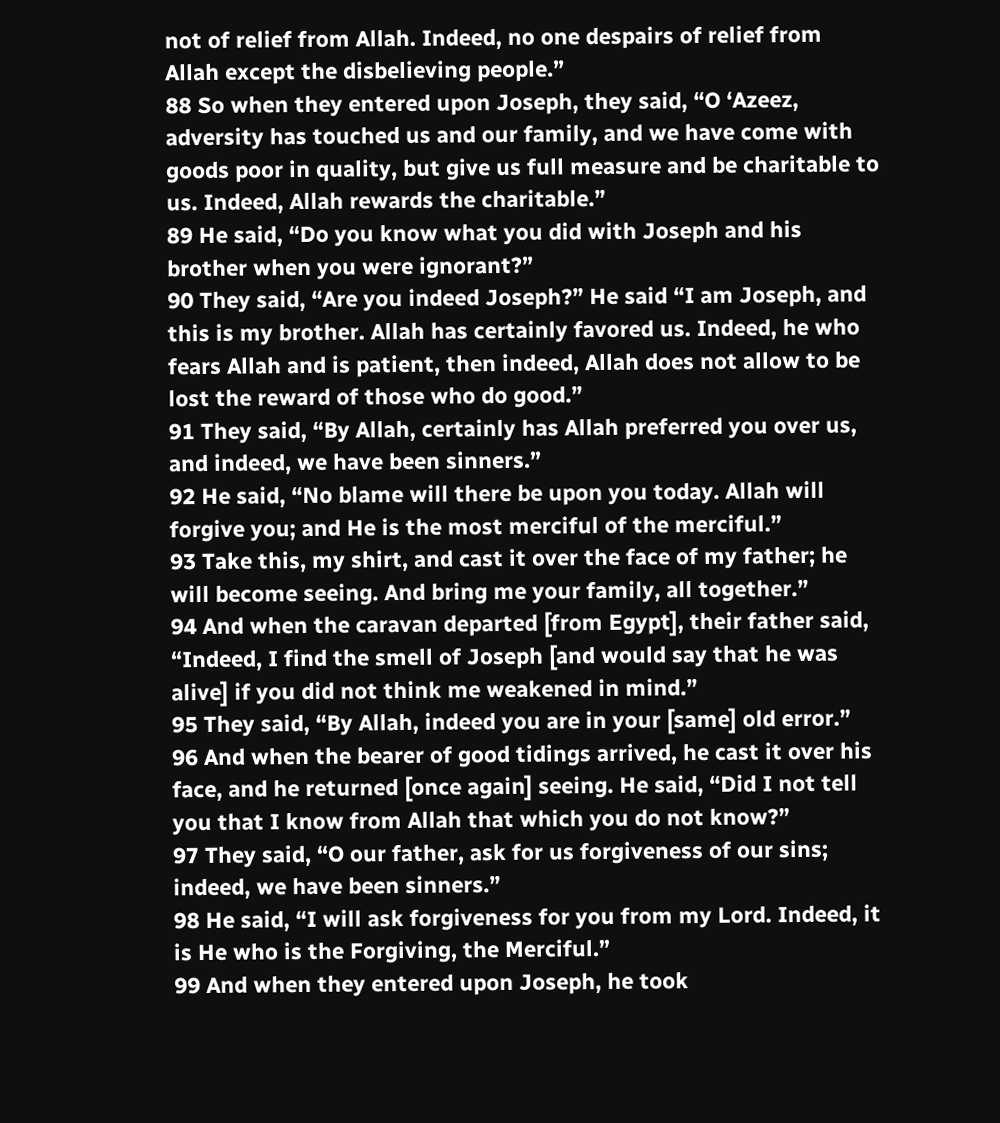not of relief from Allah. Indeed, no one despairs of relief from Allah except the disbelieving people.”
88 So when they entered upon Joseph, they said, “O ‘Azeez, adversity has touched us and our family, and we have come with goods poor in quality, but give us full measure and be charitable to us. Indeed, Allah rewards the charitable.”
89 He said, “Do you know what you did with Joseph and his brother when you were ignorant?”
90 They said, “Are you indeed Joseph?” He said “I am Joseph, and this is my brother. Allah has certainly favored us. Indeed, he who fears Allah and is patient, then indeed, Allah does not allow to be lost the reward of those who do good.”
91 They said, “By Allah, certainly has Allah preferred you over us, and indeed, we have been sinners.”
92 He said, “No blame will there be upon you today. Allah will forgive you; and He is the most merciful of the merciful.”
93 Take this, my shirt, and cast it over the face of my father; he will become seeing. And bring me your family, all together.”
94 And when the caravan departed [from Egypt], their father said, “Indeed, I find the smell of Joseph [and would say that he was alive] if you did not think me weakened in mind.”
95 They said, “By Allah, indeed you are in your [same] old error.”
96 And when the bearer of good tidings arrived, he cast it over his face, and he returned [once again] seeing. He said, “Did I not tell you that I know from Allah that which you do not know?”
97 They said, “O our father, ask for us forgiveness of our sins; indeed, we have been sinners.”
98 He said, “I will ask forgiveness for you from my Lord. Indeed, it is He who is the Forgiving, the Merciful.”
99 And when they entered upon Joseph, he took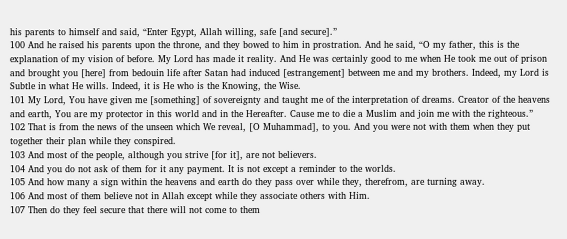his parents to himself and said, “Enter Egypt, Allah willing, safe [and secure].”
100 And he raised his parents upon the throne, and they bowed to him in prostration. And he said, “O my father, this is the explanation of my vision of before. My Lord has made it reality. And He was certainly good to me when He took me out of prison and brought you [here] from bedouin life after Satan had induced [estrangement] between me and my brothers. Indeed, my Lord is Subtle in what He wills. Indeed, it is He who is the Knowing, the Wise.
101 My Lord, You have given me [something] of sovereignty and taught me of the interpretation of dreams. Creator of the heavens and earth, You are my protector in this world and in the Hereafter. Cause me to die a Muslim and join me with the righteous.”
102 That is from the news of the unseen which We reveal, [O Muhammad], to you. And you were not with them when they put together their plan while they conspired.
103 And most of the people, although you strive [for it], are not believers.
104 And you do not ask of them for it any payment. It is not except a reminder to the worlds.
105 And how many a sign within the heavens and earth do they pass over while they, therefrom, are turning away.
106 And most of them believe not in Allah except while they associate others with Him.
107 Then do they feel secure that there will not come to them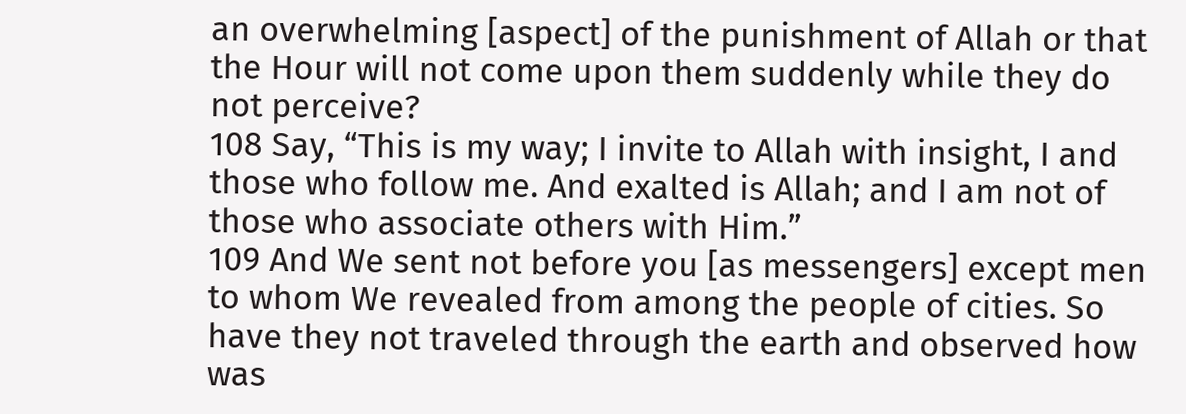an overwhelming [aspect] of the punishment of Allah or that the Hour will not come upon them suddenly while they do not perceive?
108 Say, “This is my way; I invite to Allah with insight, I and those who follow me. And exalted is Allah; and I am not of those who associate others with Him.”
109 And We sent not before you [as messengers] except men to whom We revealed from among the people of cities. So have they not traveled through the earth and observed how was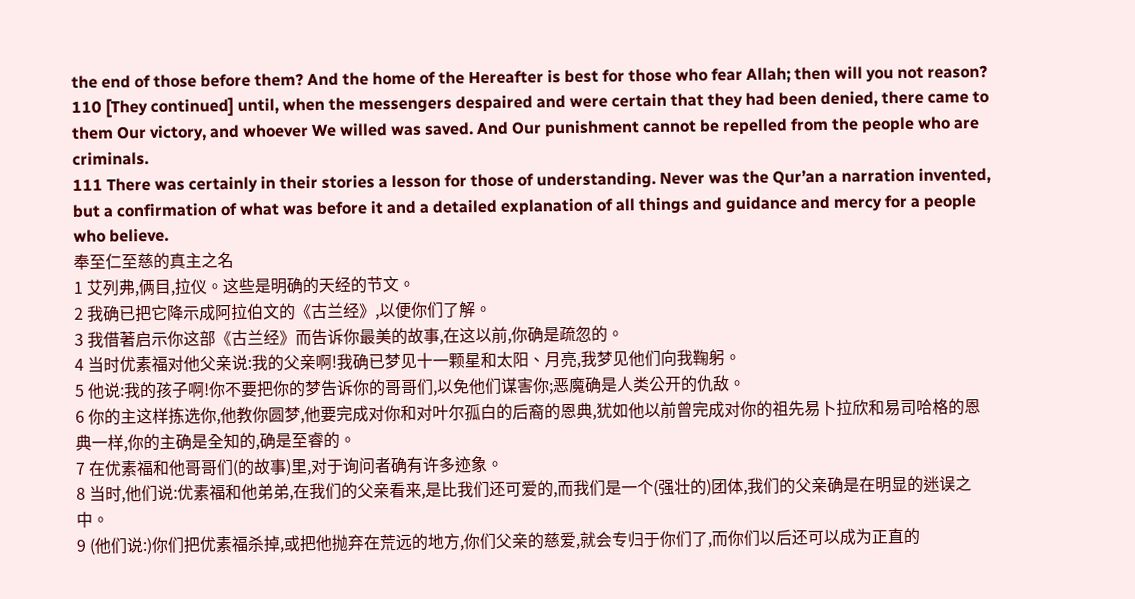the end of those before them? And the home of the Hereafter is best for those who fear Allah; then will you not reason?
110 [They continued] until, when the messengers despaired and were certain that they had been denied, there came to them Our victory, and whoever We willed was saved. And Our punishment cannot be repelled from the people who are criminals.
111 There was certainly in their stories a lesson for those of understanding. Never was the Qur’an a narration invented, but a confirmation of what was before it and a detailed explanation of all things and guidance and mercy for a people who believe.
奉至仁至慈的真主之名
1 艾列弗,俩目,拉仪。这些是明确的天经的节文。
2 我确已把它降示成阿拉伯文的《古兰经》,以便你们了解。
3 我借著启示你这部《古兰经》而告诉你最美的故事,在这以前,你确是疏忽的。
4 当时优素福对他父亲说:我的父亲啊!我确已梦见十一颗星和太阳、月亮,我梦见他们向我鞠躬。
5 他说:我的孩子啊!你不要把你的梦告诉你的哥哥们,以免他们谋害你;恶魔确是人类公开的仇敌。
6 你的主这样拣选你,他教你圆梦,他要完成对你和对叶尔孤白的后裔的恩典,犹如他以前曾完成对你的祖先易卜拉欣和易司哈格的恩典一样,你的主确是全知的,确是至睿的。
7 在优素福和他哥哥们(的故事)里,对于询问者确有许多迹象。
8 当时,他们说:优素福和他弟弟,在我们的父亲看来,是比我们还可爱的,而我们是一个(强壮的)团体,我们的父亲确是在明显的迷误之中。
9 (他们说:)你们把优素福杀掉,或把他抛弃在荒远的地方,你们父亲的慈爱,就会专归于你们了,而你们以后还可以成为正直的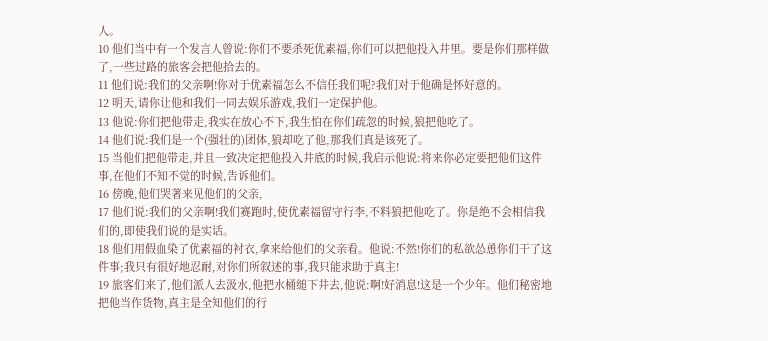人。
10 他们当中有一个发言人曾说:你们不要杀死优素福,你们可以把他投入井里。要是你们那样做了,一些过路的旅客会把他拾去的。
11 他们说:我们的父亲啊!你对于优素福怎么不信任我们呢?我们对于他确是怀好意的。
12 明天,请你让他和我们一同去娱乐游戏,我们一定保护他。
13 他说:你们把他带走,我实在放心不下,我生怕在你们疏忽的时候,狼把他吃了。
14 他们说:我们是一个(强壮的)团体,狼却吃了他,那我们真是该死了。
15 当他们把他带走,并且一致决定把他投入井底的时候,我启示他说:将来你必定要把他们这件事,在他们不知不觉的时候,告诉他们。
16 傍晚,他们哭著来见他们的父亲,
17 他们说:我们的父亲啊!我们赛跑时,使优素福留守行李,不料狼把他吃了。你是绝不会相信我们的,即使我们说的是实话。
18 他们用假血染了优素福的衬衣,拿来给他们的父亲看。他说:不然!你们的私欲怂恿你们干了这件事;我只有很好地忍耐,对你们所叙述的事,我只能求助于真主!
19 旅客们来了,他们派人去汲水,他把水桶缒下井去,他说:啊!好消息!这是一个少年。他们秘密地把他当作货物,真主是全知他们的行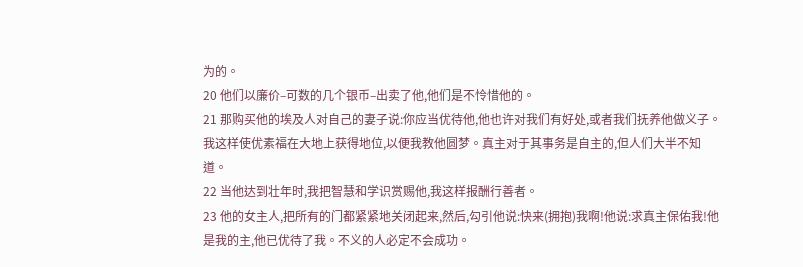为的。
20 他们以廉价–可数的几个银币–出卖了他,他们是不怜惜他的。
21 那购买他的埃及人对自己的妻子说:你应当优待他,他也许对我们有好处,或者我们抚养他做义子。我这样使优素福在大地上获得地位,以便我教他圆梦。真主对于其事务是自主的,但人们大半不知道。
22 当他达到壮年时,我把智慧和学识赏赐他,我这样报酬行善者。
23 他的女主人,把所有的门都紧紧地关闭起来,然后,勾引他说:快来(拥抱)我啊!他说:求真主保佑我!他是我的主,他已优待了我。不义的人必定不会成功。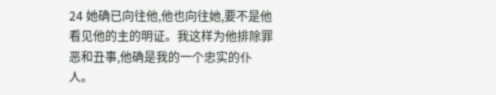24 她确已向往他,他也向往她,要不是他看见他的主的明证。我这样为他排除罪恶和丑事,他确是我的一个忠实的仆人。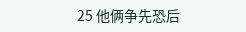25 他俩争先恐后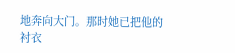地奔向大门。那时她已把他的衬衣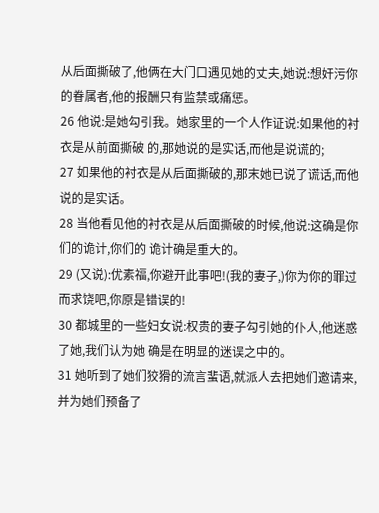从后面撕破了,他俩在大门口遇见她的丈夫,她说:想奸污你的眷属者,他的报酬只有监禁或痛惩。
26 他说:是她勾引我。她家里的一个人作证说:如果他的衬衣是从前面撕破 的,那她说的是实话,而他是说谎的;
27 如果他的衬衣是从后面撕破的,那末她已说了谎话,而他说的是实话。
28 当他看见他的衬衣是从后面撕破的时候,他说:这确是你们的诡计,你们的 诡计确是重大的。
29 (又说):优素福,你避开此事吧!(我的妻子,)你为你的罪过而求饶吧,你原是错误的!
30 都城里的一些妇女说:权贵的妻子勾引她的仆人,他迷惑了她,我们认为她 确是在明显的迷误之中的。
31 她听到了她们狡猾的流言蜚语,就派人去把她们邀请来,并为她们预备了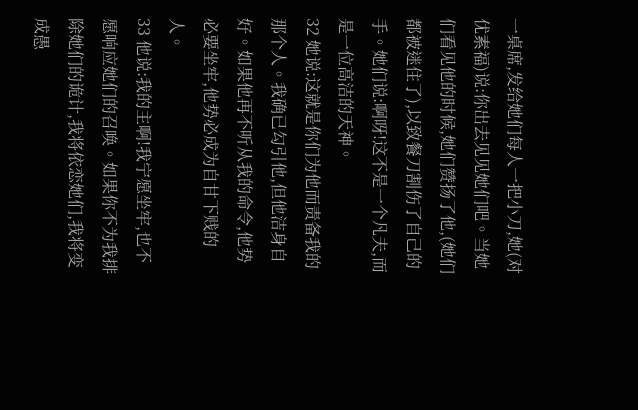一桌席,发给她们每人一把小刀,她(对优素福)说:你出去见见她们吧。当她们看见他的时候,她们赞扬了他,(她们都被迷住了),以致餐刀割伤了自己的手。她们说:啊呀!这不是一个凡夫,而是一位高洁的天神。
32 她说:这就是你们为他而责备我的那个人。我确已勾引他,但他洁身自好。如果他再不听从我的命令,他势必要坐牢,他势必成为自甘下贱的人。
33 他说:我的主啊!我宁愿坐牢,也不愿响应她们的召唤。如果你不为我排除她们的诡计,我将依恋她们,我将变成愚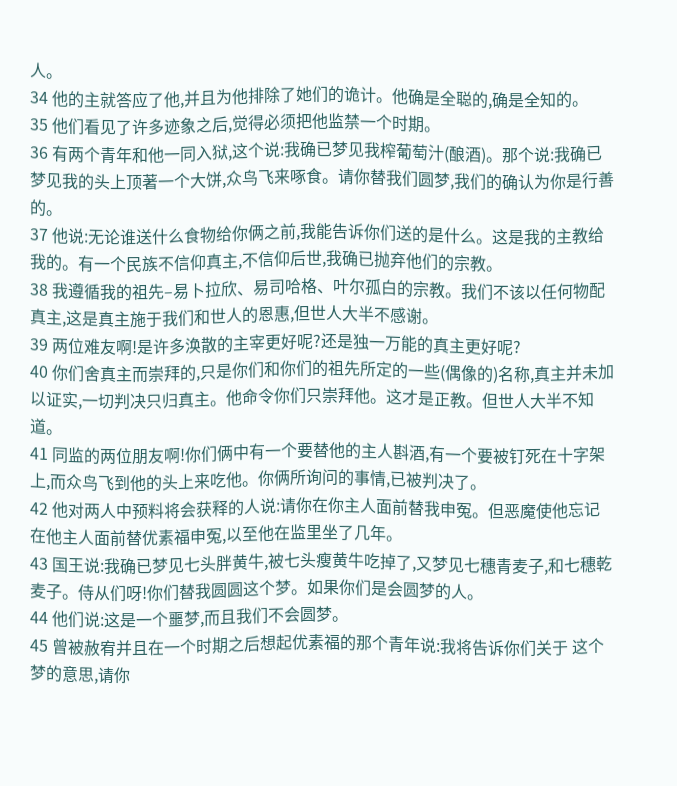人。
34 他的主就答应了他,并且为他排除了她们的诡计。他确是全聪的,确是全知的。
35 他们看见了许多迹象之后,觉得必须把他监禁一个时期。
36 有两个青年和他一同入狱,这个说:我确已梦见我榨葡萄汁(酿酒)。那个说:我确已梦见我的头上顶著一个大饼,众鸟飞来啄食。请你替我们圆梦,我们的确认为你是行善的。
37 他说:无论谁送什么食物给你俩之前,我能告诉你们送的是什么。这是我的主教给我的。有一个民族不信仰真主,不信仰后世,我确已抛弃他们的宗教。
38 我遵循我的祖先–易卜拉欣、易司哈格、叶尔孤白的宗教。我们不该以任何物配真主,这是真主施于我们和世人的恩惠,但世人大半不感谢。
39 两位难友啊!是许多涣散的主宰更好呢?还是独一万能的真主更好呢?
40 你们舍真主而崇拜的,只是你们和你们的祖先所定的一些(偶像的)名称,真主并未加以证实,一切判决只归真主。他命令你们只崇拜他。这才是正教。但世人大半不知道。
41 同监的两位朋友啊!你们俩中有一个要替他的主人斟酒,有一个要被钉死在十字架上,而众鸟飞到他的头上来吃他。你俩所询问的事情,已被判决了。
42 他对两人中预料将会获释的人说:请你在你主人面前替我申冤。但恶魔使他忘记在他主人面前替优素福申冤,以至他在监里坐了几年。
43 国王说:我确已梦见七头胖黄牛,被七头瘦黄牛吃掉了,又梦见七穗青麦子,和七穗乾麦子。侍从们呀!你们替我圆圆这个梦。如果你们是会圆梦的人。
44 他们说:这是一个噩梦,而且我们不会圆梦。
45 曾被赦宥并且在一个时期之后想起优素福的那个青年说:我将告诉你们关于 这个梦的意思,请你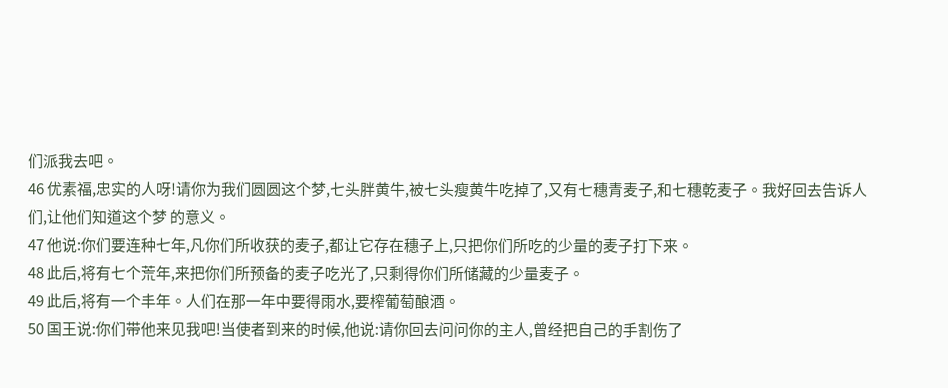们派我去吧。
46 优素福,忠实的人呀!请你为我们圆圆这个梦,七头胖黄牛,被七头瘦黄牛吃掉了,又有七穗青麦子,和七穗乾麦子。我好回去告诉人们,让他们知道这个梦 的意义。
47 他说:你们要连种七年,凡你们所收获的麦子,都让它存在穗子上,只把你们所吃的少量的麦子打下来。
48 此后,将有七个荒年,来把你们所预备的麦子吃光了,只剩得你们所储藏的少量麦子。
49 此后,将有一个丰年。人们在那一年中要得雨水,要榨葡萄酿酒。
50 国王说:你们带他来见我吧!当使者到来的时候,他说:请你回去问问你的主人,曾经把自己的手割伤了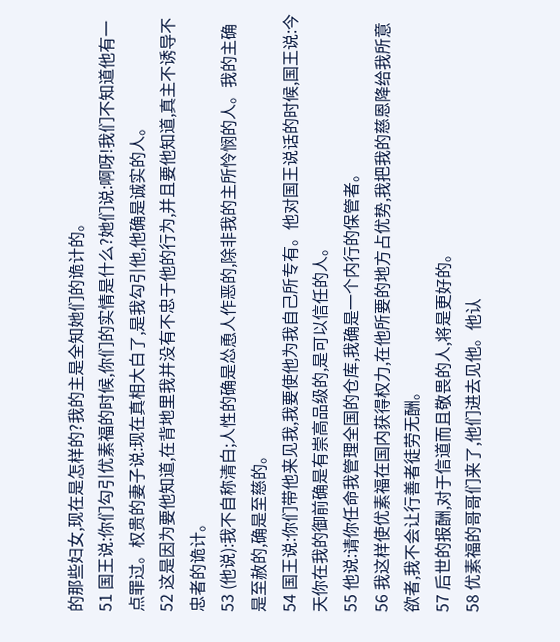的那些妇女,现在是怎样的?我的主是全知她们的诡计的。
51 国王说:你们勾引优素福的时候,你们的实情是什么?她们说:啊呀!我们不知道他有一点罪过。权贵的妻子说:现在真相大白了,是我勾引他,他确是诚实的人。
52 这是因为要他知道,在背地里我并没有不忠于他的行为,并且要他知道,真主不诱导不忠者的诡计。
53 (他说):我不自称清白;人性的确是怂恿人作恶的,除非我的主所怜悯的人。我的主确是至赦的,确是至慈的。
54 国王说:你们带他来见我,我要使他为我自己所专有。他对国王说话的时候,国王说:今天你在我的御前确是有崇高品级的,是可以信任的人。
55 他说:请你任命我管理全国的仓库,我确是一个内行的保管者。
56 我这样使优素福在国内获得权力,在他所要的地方占优势,我把我的慈恩降给我所意欲者,我不会让行善者徒劳无酬。
57 后世的报酬,对于信道而且敬畏的人,将是更好的。
58 优素福的哥哥们来了,他们进去见他。他认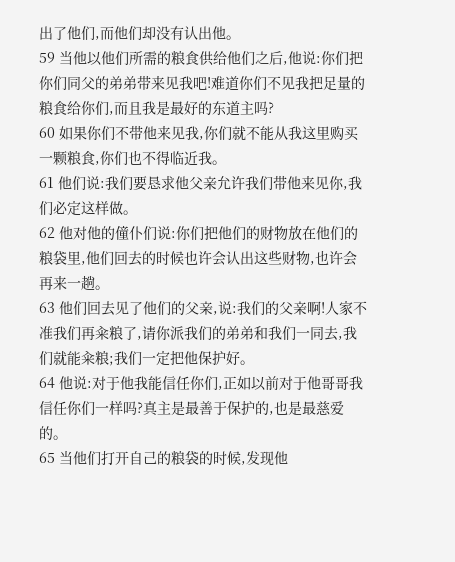出了他们,而他们却没有认出他。
59 当他以他们所需的粮食供给他们之后,他说:你们把你们同父的弟弟带来见我吧!难道你们不见我把足量的粮食给你们,而且我是最好的东道主吗?
60 如果你们不带他来见我,你们就不能从我这里购买一颗粮食,你们也不得临近我。
61 他们说:我们要恳求他父亲允许我们带他来见你,我们必定这样做。
62 他对他的僮仆们说:你们把他们的财物放在他们的粮袋里,他们回去的时候也许会认出这些财物,也许会再来一趟。
63 他们回去见了他们的父亲,说:我们的父亲啊!人家不准我们再籴粮了,请你派我们的弟弟和我们一同去,我们就能籴粮;我们一定把他保护好。
64 他说:对于他我能信任你们,正如以前对于他哥哥我信任你们一样吗?真主是最善于保护的,也是最慈爱的。
65 当他们打开自己的粮袋的时候,发现他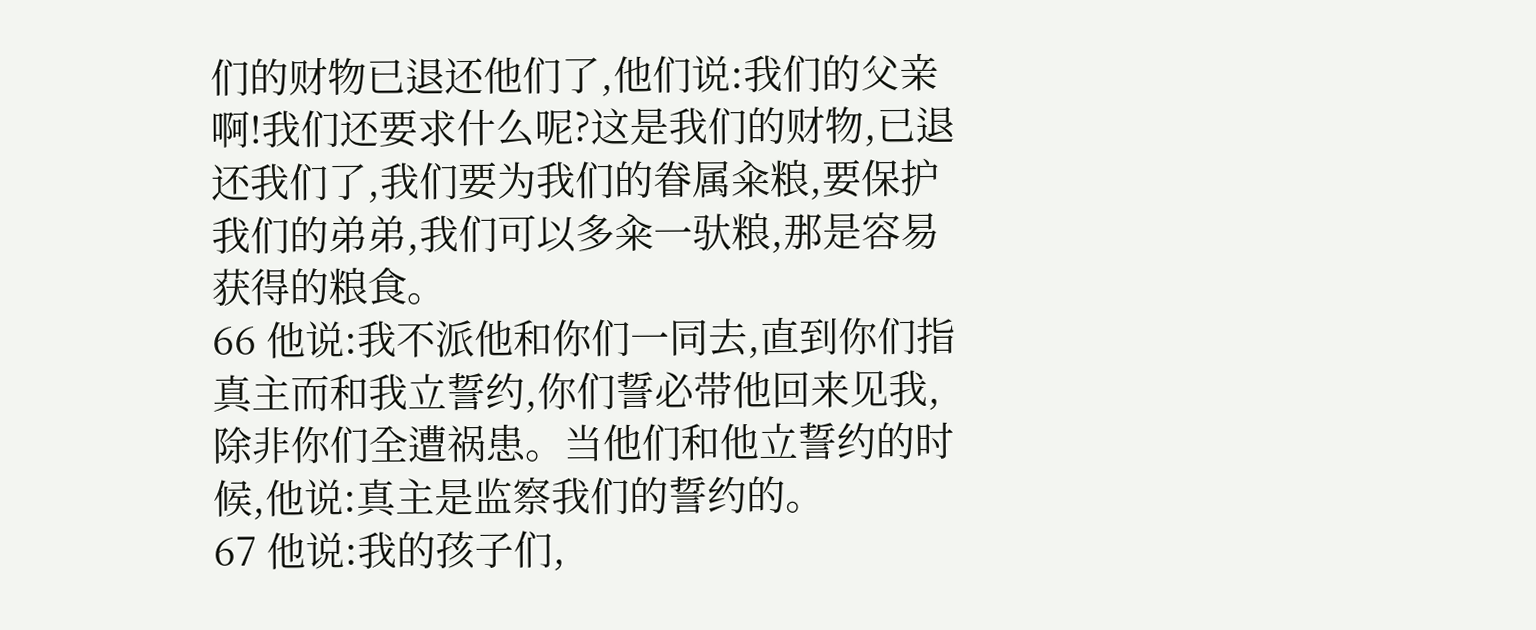们的财物已退还他们了,他们说:我们的父亲啊!我们还要求什么呢?这是我们的财物,已退还我们了,我们要为我们的眷属籴粮,要保护我们的弟弟,我们可以多籴一驮粮,那是容易获得的粮食。
66 他说:我不派他和你们一同去,直到你们指真主而和我立誓约,你们誓必带他回来见我,除非你们全遭祸患。当他们和他立誓约的时候,他说:真主是监察我们的誓约的。
67 他说:我的孩子们,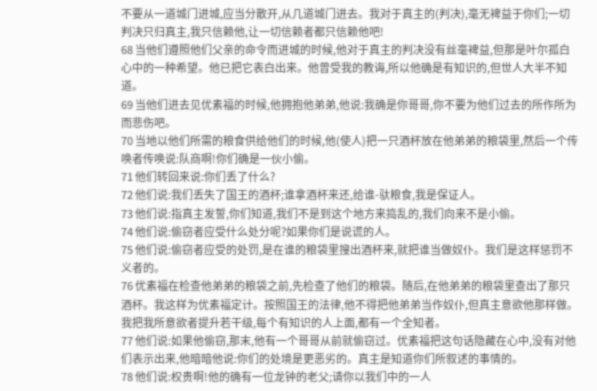不要从一道城门进城,应当分散开,从几道城门进去。我对于真主的(判决),毫无裨益于你们;一切判决只归真主,我只信赖他,让一切信赖者都只信赖他吧!
68 当他们遵照他们父亲的命令而进城的时候,他对于真主的判决没有丝毫裨益,但那是叶尔孤白心中的一种希望。他已把它表白出来。他曾受我的教诲,所以他确是有知识的,但世人大半不知道。
69 当他们进去见优素福的时候,他拥抱他弟弟,他说:我确是你哥哥,你不要为他们过去的所作所为而悲伤吧。
70 当地以他们所需的粮食供给他们的时候,他(使人)把一只酒杯放在他弟弟的粮袋里,然后一个传唤者传唤说:队商啊!你们确是一伙小偷。
71 他们转回来说:你们丢了什么?
72 他们说:我们丢失了国王的酒杯;谁拿酒杯来还,给谁-驮粮食,我是保证人。
73 他们说:指真主发誓,你们知道,我们不是到这个地方来捣乱的,我们向来不是小偷。
74 他们说:偷窃者应受什么处分呢?如果你们是说谎的人。
75 他们说:偷窃者应受的处罚,是在谁的粮袋里搜出酒杯来,就把谁当做奴仆。我们是这样惩罚不义者的。
76 优素福在检查他弟弟的粮袋之前,先检查了他们的粮袋。随后,在他弟弟的粮袋里查出了那只酒杯。我这样为优素福定计。按照国王的法律,他不得把他弟弟当作奴仆,但真主意欲他那样做。我把我所意欲者提升若干级,每个有知识的人上面,都有一个全知者。
77 他们说:如果他偷窃,那末,他有一个哥哥从前就偷窃过。优素福把这句话隐藏在心中,没有对他们表示出来,他暗暗他说:你们的处境是更恶劣的。真主是知道你们所叙述的事情的。
78 他们说:权贵啊!他的确有一位龙钟的老父;请你以我们中的一人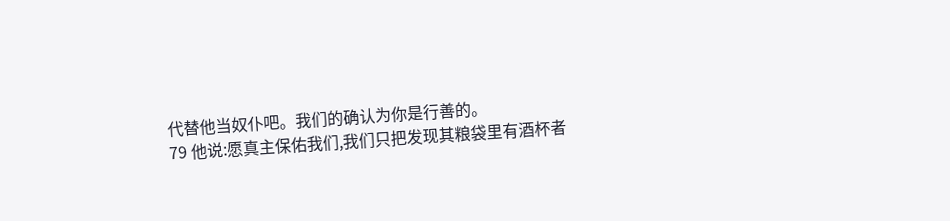代替他当奴仆吧。我们的确认为你是行善的。
79 他说:愿真主保佑我们,我们只把发现其粮袋里有酒杯者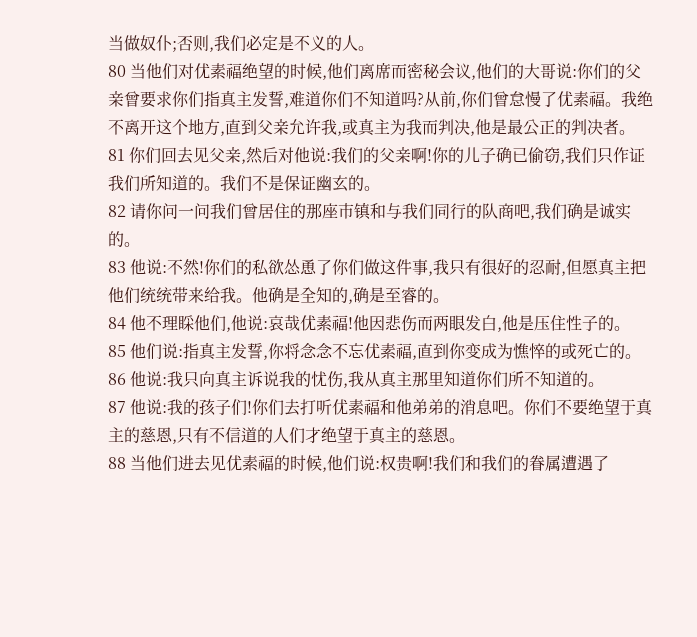当做奴仆;否则,我们必定是不义的人。
80 当他们对优素福绝望的时候,他们离席而密秘会议,他们的大哥说:你们的父亲曾要求你们指真主发誓,难道你们不知道吗?从前,你们曾怠慢了优素福。我绝不离开这个地方,直到父亲允许我,或真主为我而判决,他是最公正的判决者。
81 你们回去见父亲,然后对他说:我们的父亲啊!你的儿子确已偷窃,我们只作证我们所知道的。我们不是保证幽玄的。
82 请你问一问我们曾居住的那座市镇和与我们同行的队商吧,我们确是诚实的。
83 他说:不然!你们的私欲怂恿了你们做这件事,我只有很好的忍耐,但愿真主把他们统统带来给我。他确是全知的,确是至睿的。
84 他不理睬他们,他说:哀哉优素福!他因悲伤而两眼发白,他是压住性子的。
85 他们说:指真主发誓,你将念念不忘优素福,直到你变成为憔悴的或死亡的。
86 他说:我只向真主诉说我的忧伤,我从真主那里知道你们所不知道的。
87 他说:我的孩子们!你们去打听优素福和他弟弟的消息吧。你们不要绝望于真主的慈恩,只有不信道的人们才绝望于真主的慈恩。
88 当他们进去见优素福的时候,他们说:权贵啊!我们和我们的眷属遭遇了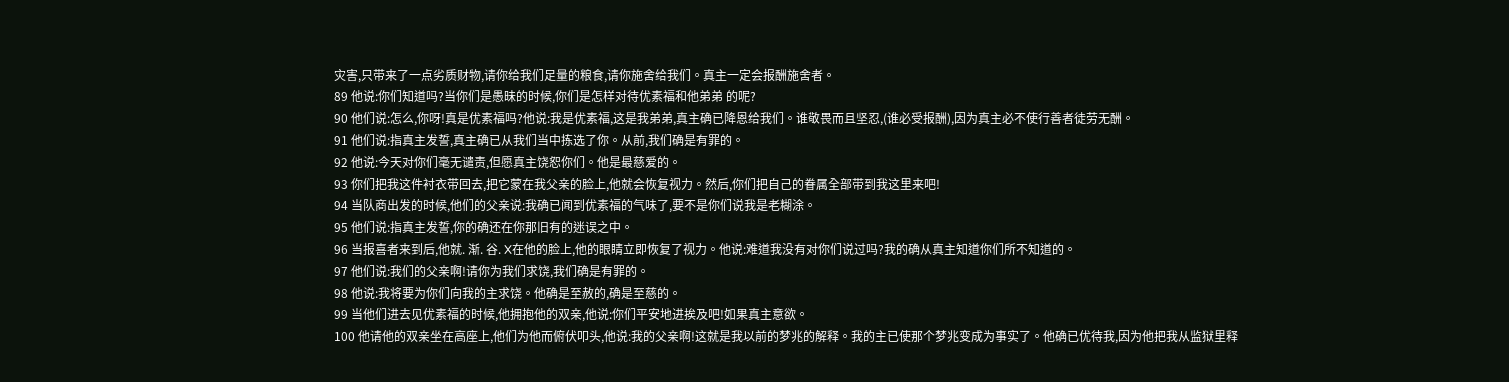灾害,只带来了一点劣质财物,请你给我们足量的粮食,请你施舍给我们。真主一定会报酬施舍者。
89 他说:你们知道吗?当你们是愚昧的时候,你们是怎样对待优素福和他弟弟 的呢?
90 他们说:怎么,你呀!真是优素福吗?他说:我是优素福,这是我弟弟,真主确已降恩给我们。谁敬畏而且坚忍,(谁必受报酬),因为真主必不使行善者徒劳无酬。
91 他们说:指真主发誓,真主确已从我们当中拣选了你。从前,我们确是有罪的。
92 他说:今天对你们毫无谴责,但愿真主饶恕你们。他是最慈爱的。
93 你们把我这件衬衣带回去,把它蒙在我父亲的脸上,他就会恢复视力。然后,你们把自己的眷属全部带到我这里来吧!
94 当队商出发的时候,他们的父亲说:我确已闻到优素福的气味了,要不是你们说我是老糊涂。
95 他们说:指真主发誓,你的确还在你那旧有的迷误之中。
96 当报喜者来到后,他就. 渐. 谷. X在他的脸上,他的眼睛立即恢复了视力。他说:难道我没有对你们说过吗?我的确从真主知道你们所不知道的。
97 他们说:我们的父亲啊!请你为我们求饶,我们确是有罪的。
98 他说:我将要为你们向我的主求饶。他确是至赦的,确是至慈的。
99 当他们进去见优素福的时候,他拥抱他的双亲,他说:你们平安地进挨及吧!如果真主意欲。
100 他请他的双亲坐在高座上,他们为他而俯伏叩头,他说:我的父亲啊!这就是我以前的梦兆的解释。我的主已使那个梦兆变成为事实了。他确已优待我,因为他把我从监狱里释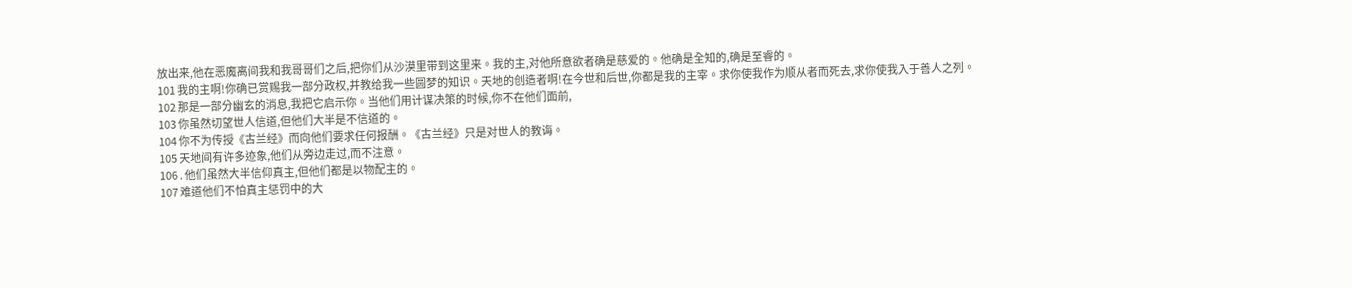放出来,他在恶魔离间我和我哥哥们之后,把你们从沙漠里带到这里来。我的主,对他所意欲者确是慈爱的。他确是全知的,确是至睿的。
101 我的主啊!你确已赏赐我一部分政权,并教给我一些圆梦的知识。天地的创造者啊!在今世和后世,你都是我的主宰。求你使我作为顺从者而死去,求你使我入于善人之列。
102 那是一部分幽玄的消息,我把它启示你。当他们用计谋决策的时候,你不在他们面前,
103 你虽然切望世人信道,但他们大半是不信道的。
104 你不为传授《古兰经》而向他们要求任何报酬。《古兰经》只是对世人的教诲。
105 天地间有许多迹象,他们从旁边走过,而不注意。
106 . 他们虽然大半信仰真主,但他们都是以物配主的。
107 难道他们不怕真主惩罚中的大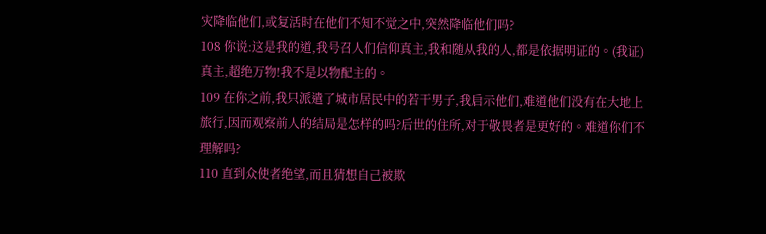灾降临他们,或复活时在他们不知不觉之中,突然降临他们吗?
108 你说:这是我的道,我号召人们信仰真主,我和随从我的人,都是依据明证的。(我证)真主,超绝万物!我不是以物配主的。
109 在你之前,我只派遣了城市居民中的若干男子,我启示他们,难道他们没有在大地上旅行,因而观察前人的结局是怎样的吗?后世的住所,对于敬畏者是更好的。难道你们不理解吗?
110 直到众使者绝望,而且猜想自己被欺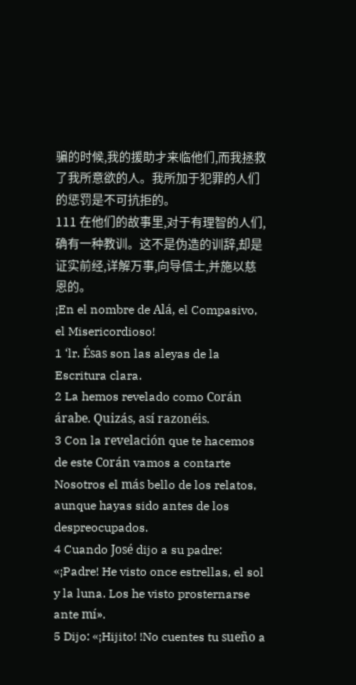骗的时候,我的援助才来临他们,而我拯救了我所意欲的人。我所加于犯罪的人们的惩罚是不可抗拒的。
111 在他们的故事里,对于有理智的人们,确有一种教训。这不是伪造的训辞,却是证实前经,详解万事,向导信士,并施以慈恩的。
¡En el nombre de Alá, el Compasivo, el Misericordioso!
1 ‘lr. Ésas son las aleyas de la Escritura clara.
2 La hemos revelado como Corán árabe. Quizás, así razonéis.
3 Con la revelación que te hacemos de este Corán vamos a contarte Nosotros el más bello de los relatos, aunque hayas sido antes de los despreocupados.
4 Cuando José dijo a su padre: «¡Padre! He visto once estrellas, el sol y la luna. Los he visto prosternarse ante mí».
5 Dijo: «¡Hijito! !No cuentes tu sueño a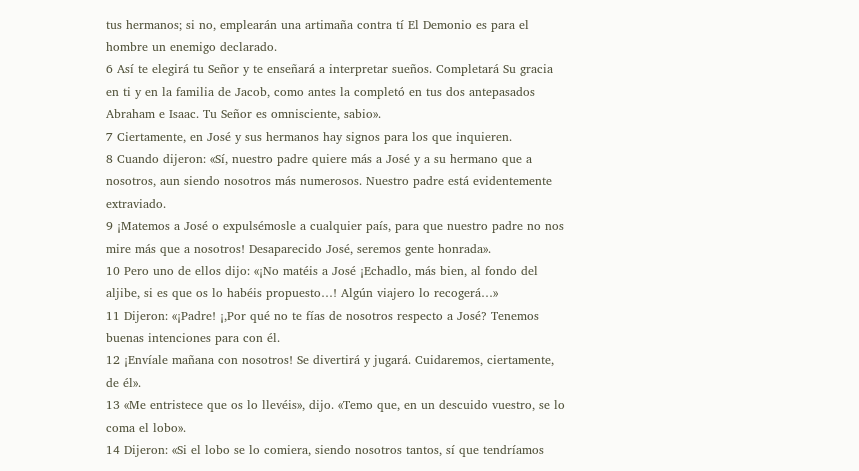tus hermanos; si no, emplearán una artimaña contra tí El Demonio es para el hombre un enemigo declarado.
6 Así te elegirá tu Señor y te enseñará a interpretar sueños. Completará Su gracia en ti y en la familia de Jacob, como antes la completó en tus dos antepasados Abraham e Isaac. Tu Señor es omnisciente, sabio».
7 Ciertamente, en José y sus hermanos hay signos para los que inquieren.
8 Cuando dijeron: «Sí, nuestro padre quiere más a José y a su hermano que a nosotros, aun siendo nosotros más numerosos. Nuestro padre está evidentemente extraviado.
9 ¡Matemos a José o expulsémosle a cualquier país, para que nuestro padre no nos mire más que a nosotros! Desaparecido José, seremos gente honrada».
10 Pero uno de ellos dijo: «¡No matéis a José ¡Echadlo, más bien, al fondo del aljibe, si es que os lo habéis propuesto…! Algún viajero lo recogerá…»
11 Dijeron: «¡Padre! ¡,Por qué no te fías de nosotros respecto a José? Tenemos buenas intenciones para con él.
12 ¡Envíale mañana con nosotros! Se divertirá y jugará. Cuidaremos, ciertamente, de él».
13 «Me entristece que os lo llevéis», dijo. «Temo que, en un descuido vuestro, se lo coma el lobo».
14 Dijeron: «Si el lobo se lo comiera, siendo nosotros tantos, sí que tendríamos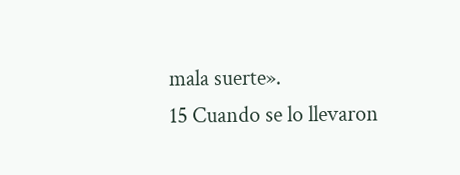mala suerte».
15 Cuando se lo llevaron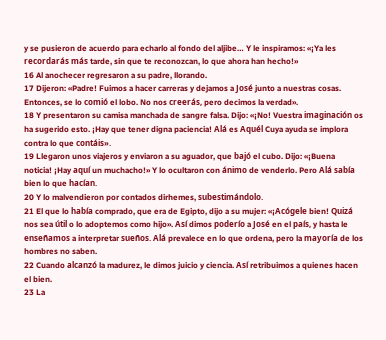y se pusieron de acuerdo para echarlo al fondo del aljibe… Y le inspiramos: «¡Ya les recordarás más tarde, sin que te reconozcan, lo que ahora han hecho!»
16 Al anochecer regresaron a su padre, llorando.
17 Dijeron: «Padre! Fuimos a hacer carreras y dejamos a José junto a nuestras cosas. Entonces, se lo comió el lobo. No nos creerás, pero decimos la verdad».
18 Y presentaron su camisa manchada de sangre falsa. Dijo: «¡No! Vuestra imaginación os ha sugerido esto. ¡Hay que tener digna paciencia! Alá es Aquél Cuya ayuda se implora contra lo que contáis».
19 Llegaron unos viajeros y enviaron a su aguador, que bajó el cubo. Dijo: «¡Buena noticia! ¡Hay aquí un muchacho!» Y lo ocultaron con ánimo de venderlo. Pero Alá sabía bien lo que hacían.
20 Y lo malvendieron por contados dirhemes, subestimándolo.
21 El que lo había comprado, que era de Egipto, dijo a su mujer: «¡Acógele bien! Quizá nos sea útil o lo adoptemos como hijo». Así dimos poderío a José en el país, y hasta le enseñamos a interpretar sueños. Alá prevalece en lo que ordena, pero la mayoría de los hombres no saben.
22 Cuando alcanzó la madurez, le dimos juicio y ciencia. Así retribuimos a quienes hacen el bien.
23 La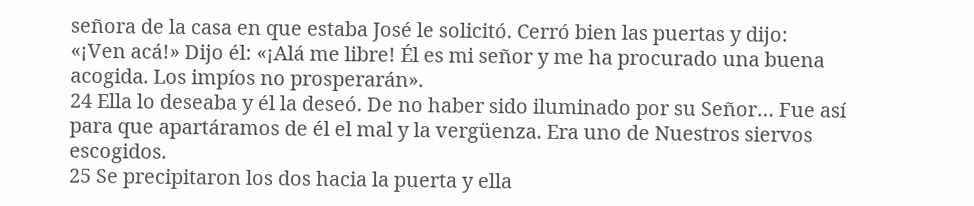señora de la casa en que estaba José le solicitó. Cerró bien las puertas y dijo: «¡Ven acá!» Dijo él: «¡Alá me libre! Él es mi señor y me ha procurado una buena acogida. Los impíos no prosperarán».
24 Ella lo deseaba y él la deseó. De no haber sido iluminado por su Señor… Fue así para que apartáramos de él el mal y la vergüenza. Era uno de Nuestros siervos escogidos.
25 Se precipitaron los dos hacia la puerta y ella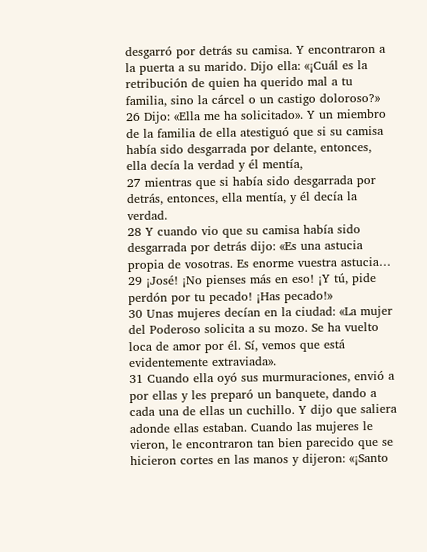desgarró por detrás su camisa. Y encontraron a la puerta a su marido. Dijo ella: «¡Cuál es la retribución de quien ha querido mal a tu familia, sino la cárcel o un castigo doloroso?»
26 Dijo: «Ella me ha solicitado». Y un miembro de la familia de ella atestiguó que si su camisa había sido desgarrada por delante, entonces, ella decía la verdad y él mentía,
27 mientras que si había sido desgarrada por detrás, entonces, ella mentía, y él decía la verdad.
28 Y cuando vio que su camisa había sido desgarrada por detrás dijo: «Es una astucia propia de vosotras. Es enorme vuestra astucia…
29 ¡José! ¡No pienses más en eso! ¡Y tú, pide perdón por tu pecado! ¡Has pecado!»
30 Unas mujeres decían en la ciudad: «La mujer del Poderoso solicita a su mozo. Se ha vuelto loca de amor por él. Sí, vemos que está evidentemente extraviada».
31 Cuando ella oyó sus murmuraciones, envió a por ellas y les preparó un banquete, dando a cada una de ellas un cuchillo. Y dijo que saliera adonde ellas estaban. Cuando las mujeres le vieron, le encontraron tan bien parecido que se hicieron cortes en las manos y dijeron: «¡Santo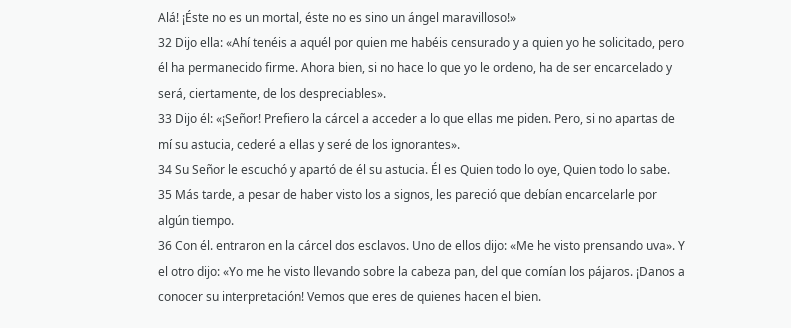Alá! ¡Éste no es un mortal, éste no es sino un ángel maravilloso!»
32 Dijo ella: «Ahí tenéis a aquél por quien me habéis censurado y a quien yo he solicitado, pero él ha permanecido firme. Ahora bien, si no hace lo que yo le ordeno, ha de ser encarcelado y será, ciertamente, de los despreciables».
33 Dijo él: «¡Señor! Prefiero la cárcel a acceder a lo que ellas me piden. Pero, si no apartas de mí su astucia, cederé a ellas y seré de los ignorantes».
34 Su Señor le escuchó y apartó de él su astucia. Él es Quien todo lo oye, Quien todo lo sabe.
35 Más tarde, a pesar de haber visto los a signos, les pareció que debían encarcelarle por algún tiempo.
36 Con él. entraron en la cárcel dos esclavos. Uno de ellos dijo: «Me he visto prensando uva». Y el otro dijo: «Yo me he visto llevando sobre la cabeza pan, del que comían los pájaros. ¡Danos a conocer su interpretación! Vemos que eres de quienes hacen el bien.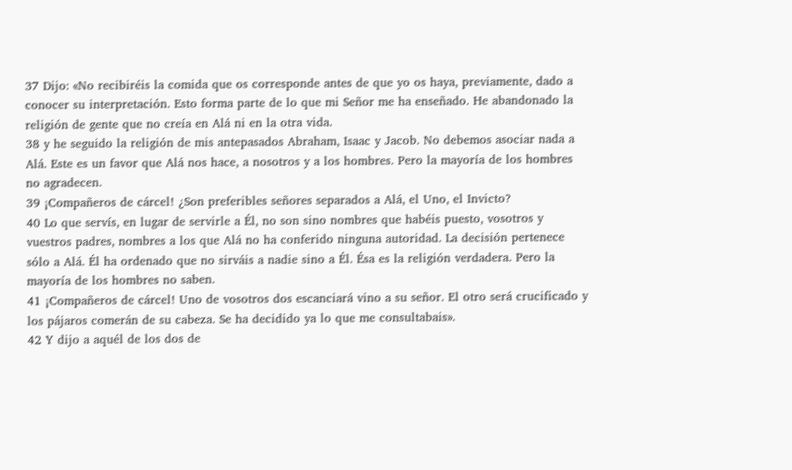37 Dijo: «No recibiréis la comida que os corresponde antes de que yo os haya, previamente, dado a conocer su interpretación. Esto forma parte de lo que mi Señor me ha enseñado. He abandonado la religión de gente que no creía en Alá ni en la otra vida.
38 y he seguido la religión de mis antepasados Abraham, Isaac y Jacob. No debemos asociar nada a Alá. Este es un favor que Alá nos hace, a nosotros y a los hombres. Pero la mayoría de los hombres no agradecen.
39 ¡Compañeros de cárcel! ¿Son preferibles señores separados a Alá, el Uno, el Invicto?
40 Lo que servís, en lugar de servirle a Él, no son sino nombres que habéis puesto, vosotros y vuestros padres, nombres a los que Alá no ha conferido ninguna autoridad. La decisión pertenece sólo a Alá. Él ha ordenado que no sirváis a nadie sino a Él. Ésa es la religión verdadera. Pero la mayoría de los hombres no saben.
41 ¡Compañeros de cárcel! Uno de vosotros dos escanciará vino a su señor. El otro será crucificado y los pájaros comerán de su cabeza. Se ha decidido ya lo que me consultabais».
42 Y dijo a aquél de los dos de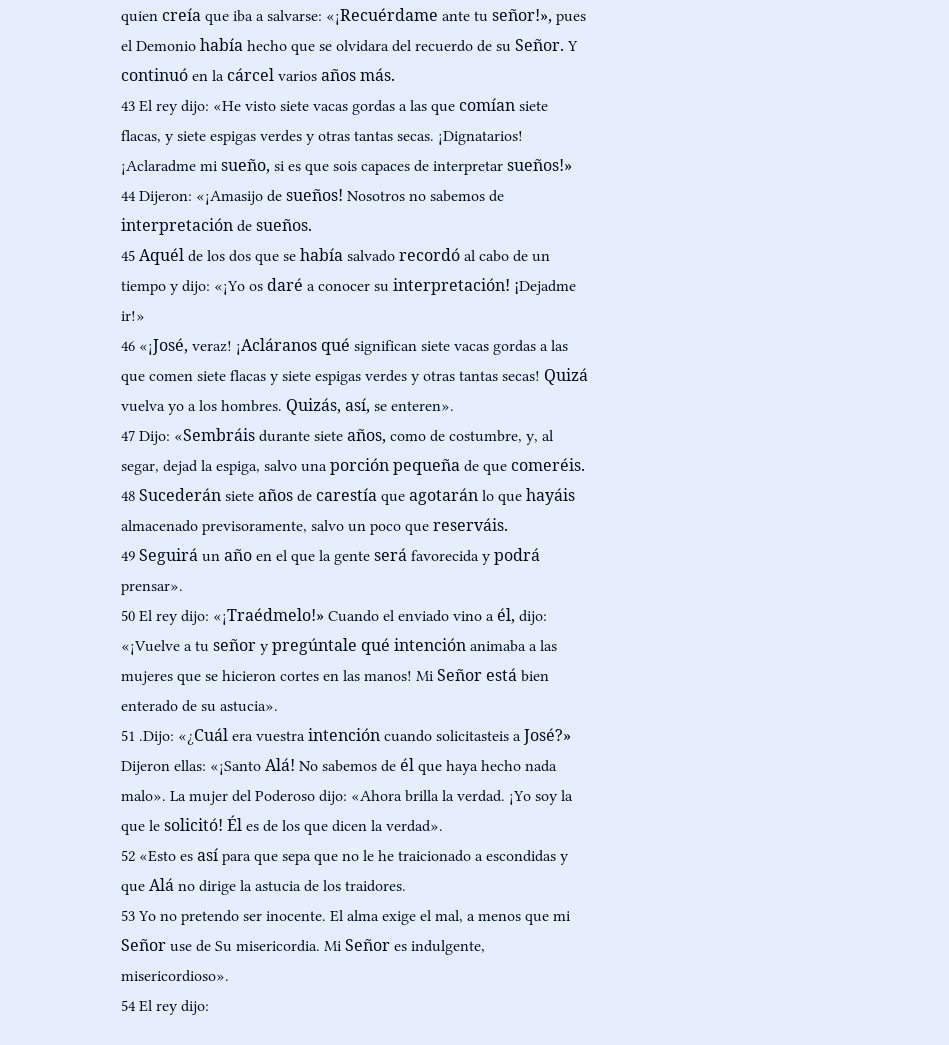quien creía que iba a salvarse: «¡Recuérdame ante tu señor!», pues el Demonio había hecho que se olvidara del recuerdo de su Señor. Y continuó en la cárcel varios años más.
43 El rey dijo: «He visto siete vacas gordas a las que comían siete flacas, y siete espigas verdes y otras tantas secas. ¡Dignatarios! ¡Aclaradme mi sueño, si es que sois capaces de interpretar sueños!»
44 Dijeron: «¡Amasijo de sueños! Nosotros no sabemos de interpretación de sueños.
45 Aquél de los dos que se había salvado recordó al cabo de un tiempo y dijo: «¡Yo os daré a conocer su interpretación! ¡Dejadme ir!»
46 «¡José, veraz! ¡Acláranos qué significan siete vacas gordas a las que comen siete flacas y siete espigas verdes y otras tantas secas! Quizá vuelva yo a los hombres. Quizás, así, se enteren».
47 Dijo: «Sembráis durante siete años, como de costumbre, y, al segar, dejad la espiga, salvo una porción pequeña de que comeréis.
48 Sucederán siete años de carestía que agotarán lo que hayáis almacenado previsoramente, salvo un poco que reserváis.
49 Seguirá un año en el que la gente será favorecida y podrá prensar».
50 El rey dijo: «¡Traédmelo!» Cuando el enviado vino a él, dijo: «¡Vuelve a tu señor y pregúntale qué intención animaba a las mujeres que se hicieron cortes en las manos! Mi Señor está bien enterado de su astucia».
51 .Dijo: «¿Cuál era vuestra intención cuando solicitasteis a José?» Dijeron ellas: «¡Santo Alá! No sabemos de él que haya hecho nada malo». La mujer del Poderoso dijo: «Ahora brilla la verdad. ¡Yo soy la que le solicitó! Él es de los que dicen la verdad».
52 «Esto es así para que sepa que no le he traicionado a escondidas y que Alá no dirige la astucia de los traidores.
53 Yo no pretendo ser inocente. El alma exige el mal, a menos que mi Señor use de Su misericordia. Mi Señor es indulgente, misericordioso».
54 El rey dijo: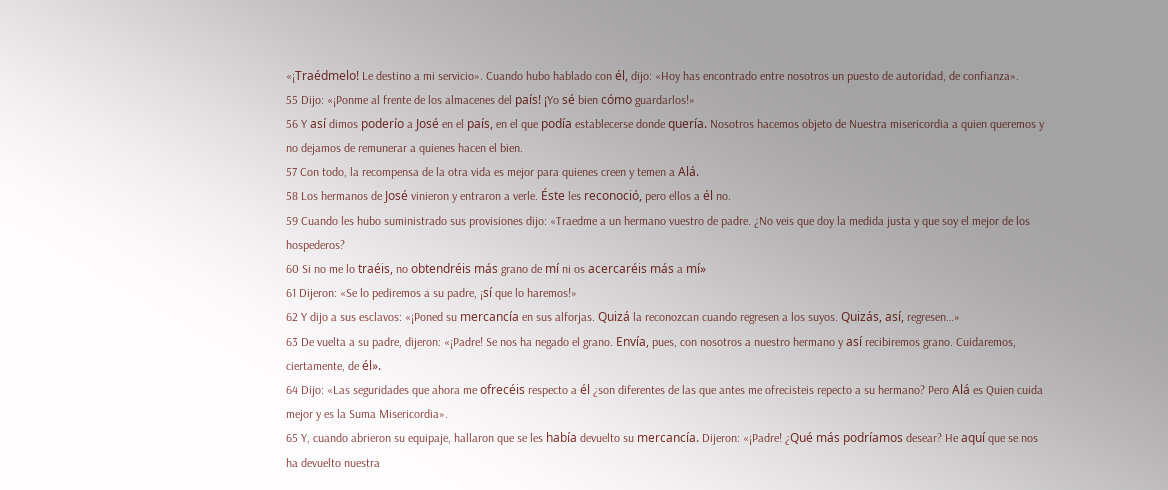«¡Traédmelo! Le destino a mi servicio». Cuando hubo hablado con él, dijo: «Hoy has encontrado entre nosotros un puesto de autoridad, de confianza».
55 Dijo: «¡Ponme al frente de los almacenes del país! ¡Yo sé bien cómo guardarlos!»
56 Y así dimos poderío a José en el país, en el que podía establecerse donde quería. Nosotros hacemos objeto de Nuestra misericordia a quien queremos y no dejamos de remunerar a quienes hacen el bien.
57 Con todo, la recompensa de la otra vida es mejor para quienes creen y temen a Alá.
58 Los hermanos de José vinieron y entraron a verle. Éste les reconoció, pero ellos a él no.
59 Cuando les hubo suministrado sus provisiones dijo: «Traedme a un hermano vuestro de padre. ¿No veis que doy la medida justa y que soy el mejor de los hospederos?
60 Si no me lo traéis, no obtendréis más grano de mí ni os acercaréis más a mí»
61 Dijeron: «Se lo pediremos a su padre, ¡sí que lo haremos!»
62 Y dijo a sus esclavos: «¡Poned su mercancía en sus alforjas. Quizá la reconozcan cuando regresen a los suyos. Quizás, así, regresen…»
63 De vuelta a su padre, dijeron: «¡Padre! Se nos ha negado el grano. Envía, pues, con nosotros a nuestro hermano y así recibiremos grano. Cuidaremos, ciertamente, de él».
64 Dijo: «Las seguridades que ahora me ofrecéis respecto a él ¿son diferentes de las que antes me ofrecisteis repecto a su hermano? Pero Alá es Quien cuida mejor y es la Suma Misericordia».
65 Y, cuando abrieron su equipaje, hallaron que se les había devuelto su mercancía. Dijeron: «¡Padre! ¿Qué más podríamos desear? He aquí que se nos ha devuelto nuestra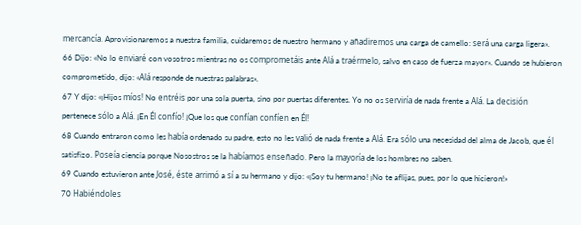mercancía. Aprovisionaremos a nuestra familia, cuidaremos de nuestro hermano y añadiremos una carga de camello: será una carga ligera».
66 Dijo: «No lo enviaré con vosotros mientras no os comprometáis ante Alá a traérmelo, salvo en caso de fuerza mayor». Cuando se hubieron comprometido, dijo: «Alá responde de nuestras palabras».
67 Y dijo: «¡Hijos míos! No entréis por una sola puerta, sino por puertas diferentes. Yo no os serviría de nada frente a Alá. La decisión pertenece sólo a Alá. ¡En Él confío! ¡Que los que confían confíen en Él!
68 Cuando entraron como les había ordenado su padre, esto no les valió de nada frente a Alá. Era sólo una necesidad del alma de Jacob, que él satisfizo. Poseía ciencia porque Nosostros se la habíamos enseñado. Pero la mayoría de los hombres no saben.
69 Cuando estuvieron ante José, éste arrimó a sí a su hermano y dijo: «¡Soy tu hermano! ¡No te aflijas, pues, por lo que hicieron!»
70 Habiéndoles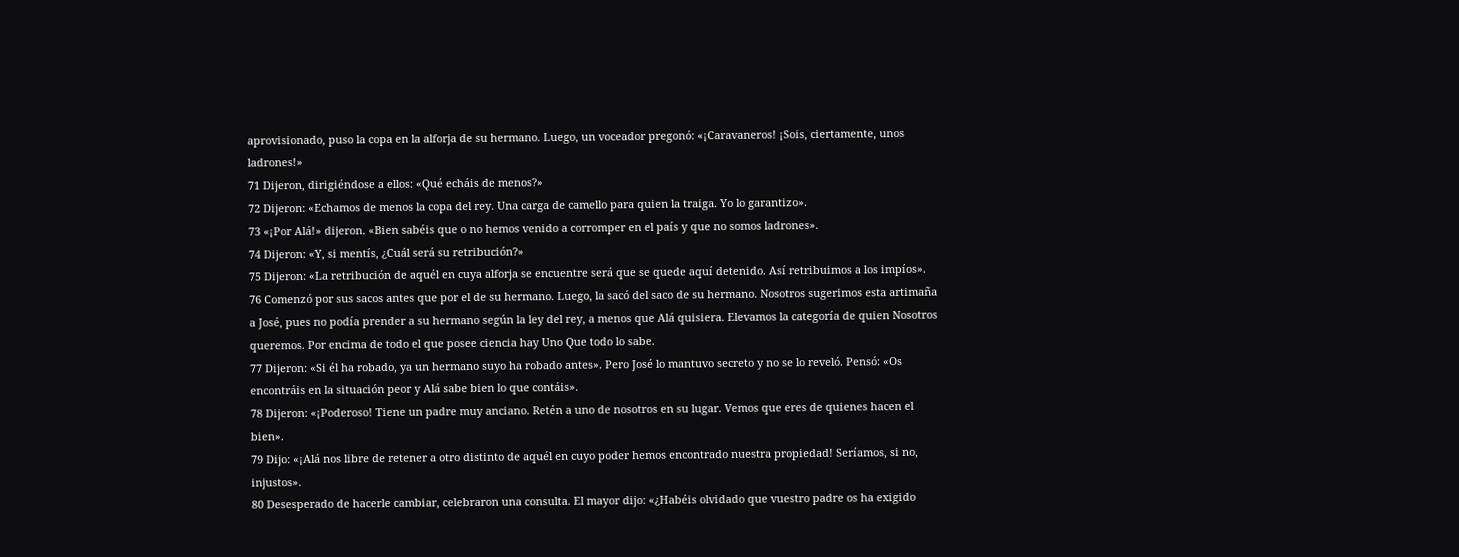aprovisionado, puso la copa en la alforja de su hermano. Luego, un voceador pregonó: «¡Caravaneros! ¡Sois, ciertamente, unos ladrones!»
71 Dijeron, dirigiéndose a ellos: «Qué echáis de menos?»
72 Dijeron: «Echamos de menos la copa del rey. Una carga de camello para quien la traiga. Yo lo garantizo».
73 «¡Por Alá!» dijeron. «Bien sabéis que o no hemos venido a corromper en el país y que no somos ladrones».
74 Dijeron: «Y, si mentís, ¿Cuál será su retribución?»
75 Dijeron: «La retribución de aquél en cuya alforja se encuentre será que se quede aquí detenido. Así retribuimos a los impíos».
76 Comenzó por sus sacos antes que por el de su hermano. Luego, la sacó del saco de su hermano. Nosotros sugerimos esta artimaña a José, pues no podía prender a su hermano según la ley del rey, a menos que Alá quisiera. Elevamos la categoría de quien Nosotros queremos. Por encima de todo el que posee ciencia hay Uno Que todo lo sabe.
77 Dijeron: «Si él ha robado, ya un hermano suyo ha robado antes». Pero José lo mantuvo secreto y no se lo reveló. Pensó: «Os encontráis en la situación peor y Alá sabe bien lo que contáis».
78 Dijeron: «¡Poderoso! Tiene un padre muy anciano. Retén a uno de nosotros en su lugar. Vemos que eres de quienes hacen el bien».
79 Dijo: «¡Alá nos libre de retener a otro distinto de aquél en cuyo poder hemos encontrado nuestra propiedad! Seríamos, si no, injustos».
80 Desesperado de hacerle cambiar, celebraron una consulta. El mayor dijo: «¿Habéis olvidado que vuestro padre os ha exigido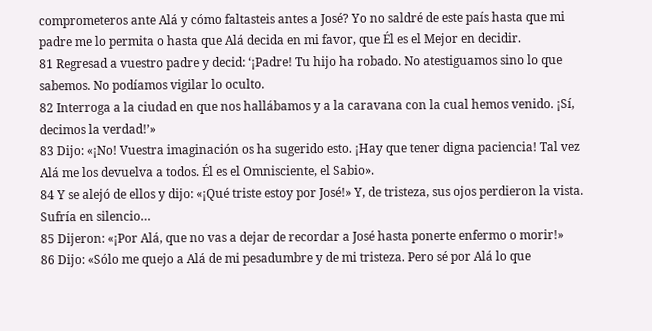comprometeros ante Alá y cómo faltasteis antes a José? Yo no saldré de este país hasta que mi padre me lo permita o hasta que Alá decida en mi favor, que Él es el Mejor en decidir.
81 Regresad a vuestro padre y decid: ‘¡Padre! Tu hijo ha robado. No atestiguamos sino lo que sabemos. No podíamos vigilar lo oculto.
82 Interroga a la ciudad en que nos hallábamos y a la caravana con la cual hemos venido. ¡Sí, decimos la verdad!’»
83 Dijo: «¡No! Vuestra imaginación os ha sugerido esto. ¡Hay que tener digna paciencia! Tal vez Alá me los devuelva a todos. Él es el Omnisciente, el Sabio».
84 Y se alejó de ellos y dijo: «¡Qué triste estoy por José!» Y, de tristeza, sus ojos perdieron la vista. Sufría en silencio…
85 Dijeron: «¡Por Alá, que no vas a dejar de recordar a José hasta ponerte enfermo o morir!»
86 Dijo: «Sólo me quejo a Alá de mi pesadumbre y de mi tristeza. Pero sé por Alá lo que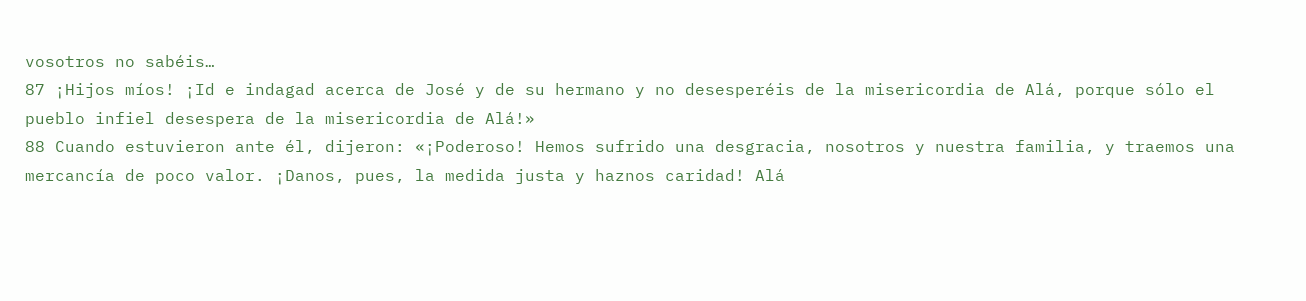vosotros no sabéis…
87 ¡Hijos míos! ¡Id e indagad acerca de José y de su hermano y no desesperéis de la misericordia de Alá, porque sólo el pueblo infiel desespera de la misericordia de Alá!»
88 Cuando estuvieron ante él, dijeron: «¡Poderoso! Hemos sufrido una desgracia, nosotros y nuestra familia, y traemos una mercancía de poco valor. ¡Danos, pues, la medida justa y haznos caridad! Alá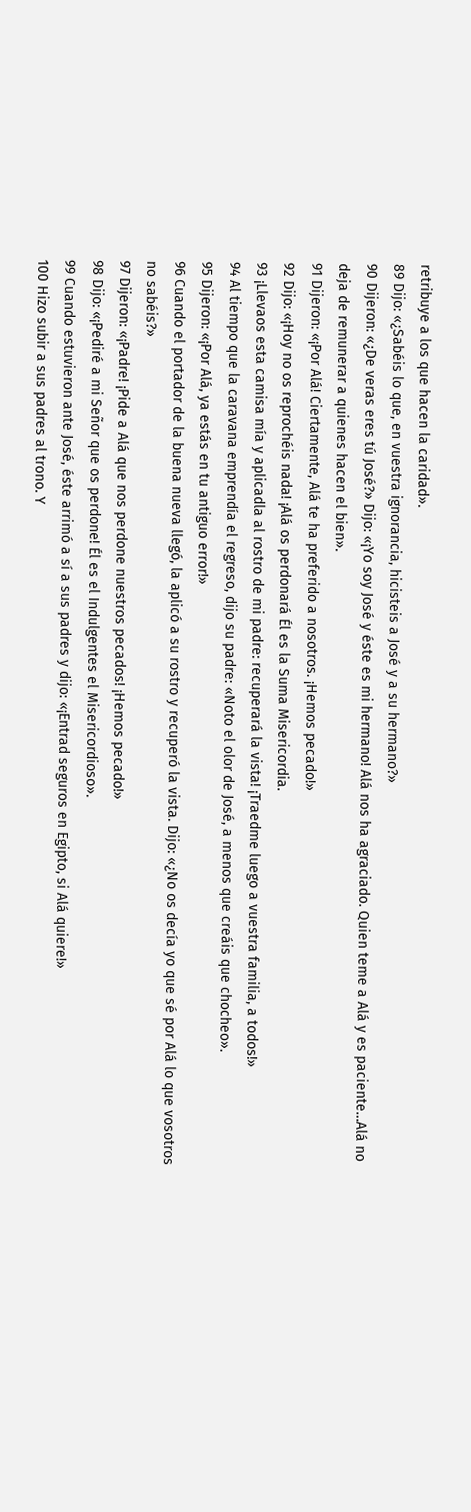retribuye a los que hacen la caridad».
89 Dijo: «¿Sabéis lo que, en vuestra ignorancia, hicisteis a José y a su hermano?»
90 Dijeron: «¿De veras eres tú José?» Dijo: «¡Yo soy José y éste es mi hermano! Alá nos ha agraciado. Quien teme a Alá y es paciente…Alá no deja de remunerar a quienes hacen el bien».
91 Dijeron: «¡Por Alá! Ciertamente, Alá te ha preferido a nosotros. ¡Hemos pecado!»
92 Dijo: «¡Hoy no os reprochéis nada! ¡Alá os perdonará Él es la Suma Misericordia.
93 ¡Llevaos esta camisa mía y aplicadla al rostro de mi padre: recuperará la vista! ¡Traedme luego a vuestra familia, a todos!»
94 Al tiempo que la caravana emprendía el regreso, dijo su padre: «Noto el olor de José, a menos que creáis que chocheo».
95 Dijeron: «¡Por Alá, ya estás en tu antiguo error!»
96 Cuando el portador de la buena nueva llegó, la aplicó a su rostro y recuperó la vista. Dijo: «¿No os decía yo que sé por Alá lo que vosotros no sabéis?»
97 Dijeron: «¡Padre! ¡Pide a Alá que nos perdone nuestros pecados! ¡Hemos pecado!»
98 Dijo: «¡Pediré a mi Señor que os perdone! Él es el Indulgentes el Misericordioso».
99 Cuando estuvieron ante José, éste arrimó a sí a sus padres y dijo: «¡Entrad seguros en Egipto, si Alá quiere!»
100 Hizo subir a sus padres al trono. Y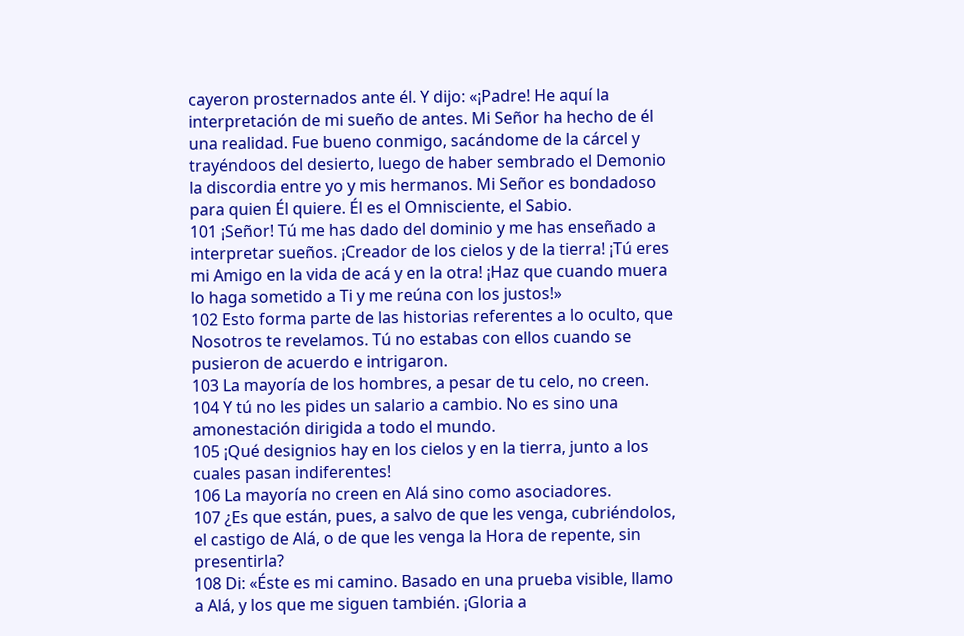cayeron prosternados ante él. Y dijo: «¡Padre! He aquí la interpretación de mi sueño de antes. Mi Señor ha hecho de él una realidad. Fue bueno conmigo, sacándome de la cárcel y trayéndoos del desierto, luego de haber sembrado el Demonio la discordia entre yo y mis hermanos. Mi Señor es bondadoso para quien Él quiere. Él es el Omnisciente, el Sabio.
101 ¡Señor! Tú me has dado del dominio y me has enseñado a interpretar sueños. ¡Creador de los cielos y de la tierra! ¡Tú eres mi Amigo en la vida de acá y en la otra! ¡Haz que cuando muera lo haga sometido a Ti y me reúna con los justos!»
102 Esto forma parte de las historias referentes a lo oculto, que Nosotros te revelamos. Tú no estabas con ellos cuando se pusieron de acuerdo e intrigaron.
103 La mayoría de los hombres, a pesar de tu celo, no creen.
104 Y tú no les pides un salario a cambio. No es sino una amonestación dirigida a todo el mundo.
105 ¡Qué designios hay en los cielos y en la tierra, junto a los cuales pasan indiferentes!
106 La mayoría no creen en Alá sino como asociadores.
107 ¿Es que están, pues, a salvo de que les venga, cubriéndolos, el castigo de Alá, o de que les venga la Hora de repente, sin presentirla?
108 Di: «Éste es mi camino. Basado en una prueba visible, llamo a Alá, y los que me siguen también. ¡Gloria a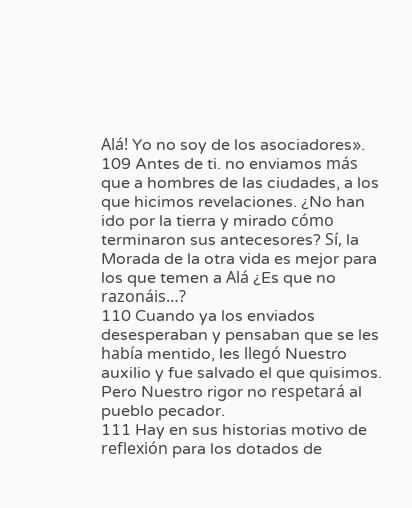Alá! Yo no soy de los asociadores».
109 Antes de ti. no enviamos más que a hombres de las ciudades, a los que hicimos revelaciones. ¿No han ido por la tierra y mirado cómo terminaron sus antecesores? Sí, la Morada de la otra vida es mejor para los que temen a Alá ¿Es que no razonáis…?
110 Cuando ya los enviados desesperaban y pensaban que se les había mentido, les llegó Nuestro auxilio y fue salvado el que quisimos. Pero Nuestro rigor no respetará al pueblo pecador.
111 Hay en sus historias motivo de reflexión para los dotados de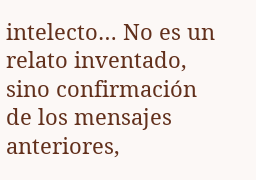intelecto… No es un relato inventado, sino confirmación de los mensajes anteriores,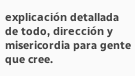explicación detallada de todo, dirección y misericordia para gente que cree.